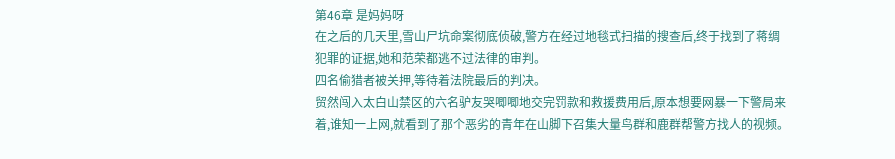第46章 是妈妈呀
在之后的几天里,雪山尸坑命案彻底侦破,警方在经过地毯式扫描的搜查后,终于找到了蒋绸犯罪的证据,她和范荣都逃不过法律的审判。
四名偷猎者被关押,等待着法院最后的判决。
贸然闯入太白山禁区的六名驴友哭唧唧地交完罚款和救援费用后,原本想要网暴一下警局来着,谁知一上网,就看到了那个恶劣的青年在山脚下召集大量鸟群和鹿群帮警方找人的视频。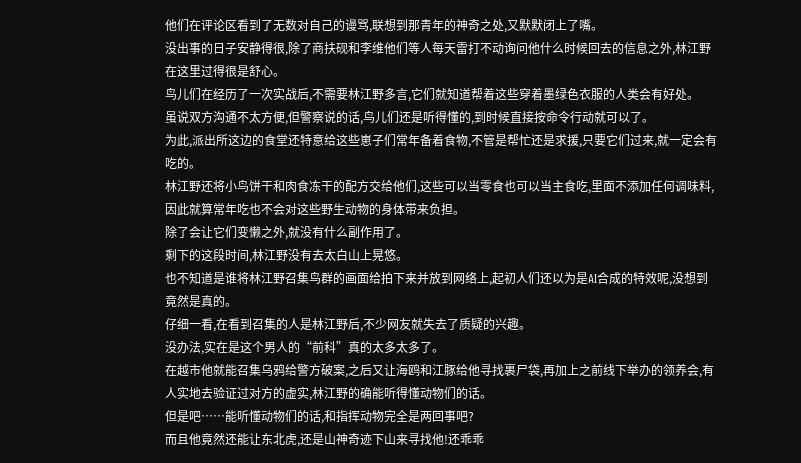他们在评论区看到了无数对自己的谩骂,联想到那青年的神奇之处,又默默闭上了嘴。
没出事的日子安静得很,除了商扶砚和李维他们等人每天雷打不动询问他什么时候回去的信息之外,林江野在这里过得很是舒心。
鸟儿们在经历了一次实战后,不需要林江野多言,它们就知道帮着这些穿着墨绿色衣服的人类会有好处。
虽说双方沟通不太方便,但警察说的话,鸟儿们还是听得懂的,到时候直接按命令行动就可以了。
为此,派出所这边的食堂还特意给这些崽子们常年备着食物,不管是帮忙还是求援,只要它们过来,就一定会有吃的。
林江野还将小鸟饼干和肉食冻干的配方交给他们,这些可以当零食也可以当主食吃,里面不添加任何调味料,因此就算常年吃也不会对这些野生动物的身体带来负担。
除了会让它们变懒之外,就没有什么副作用了。
剩下的这段时间,林江野没有去太白山上晃悠。
也不知道是谁将林江野召集鸟群的画面给拍下来并放到网络上,起初人们还以为是AI合成的特效呢,没想到竟然是真的。
仔细一看,在看到召集的人是林江野后,不少网友就失去了质疑的兴趣。
没办法,实在是这个男人的“前科”真的太多太多了。
在越市他就能召集乌鸦给警方破案,之后又让海鸥和江豚给他寻找裹尸袋,再加上之前线下举办的领养会,有人实地去验证过对方的虚实,林江野的确能听得懂动物们的话。
但是吧……能听懂动物们的话,和指挥动物完全是两回事吧?
而且他竟然还能让东北虎,还是山神奇迹下山来寻找他!还乖乖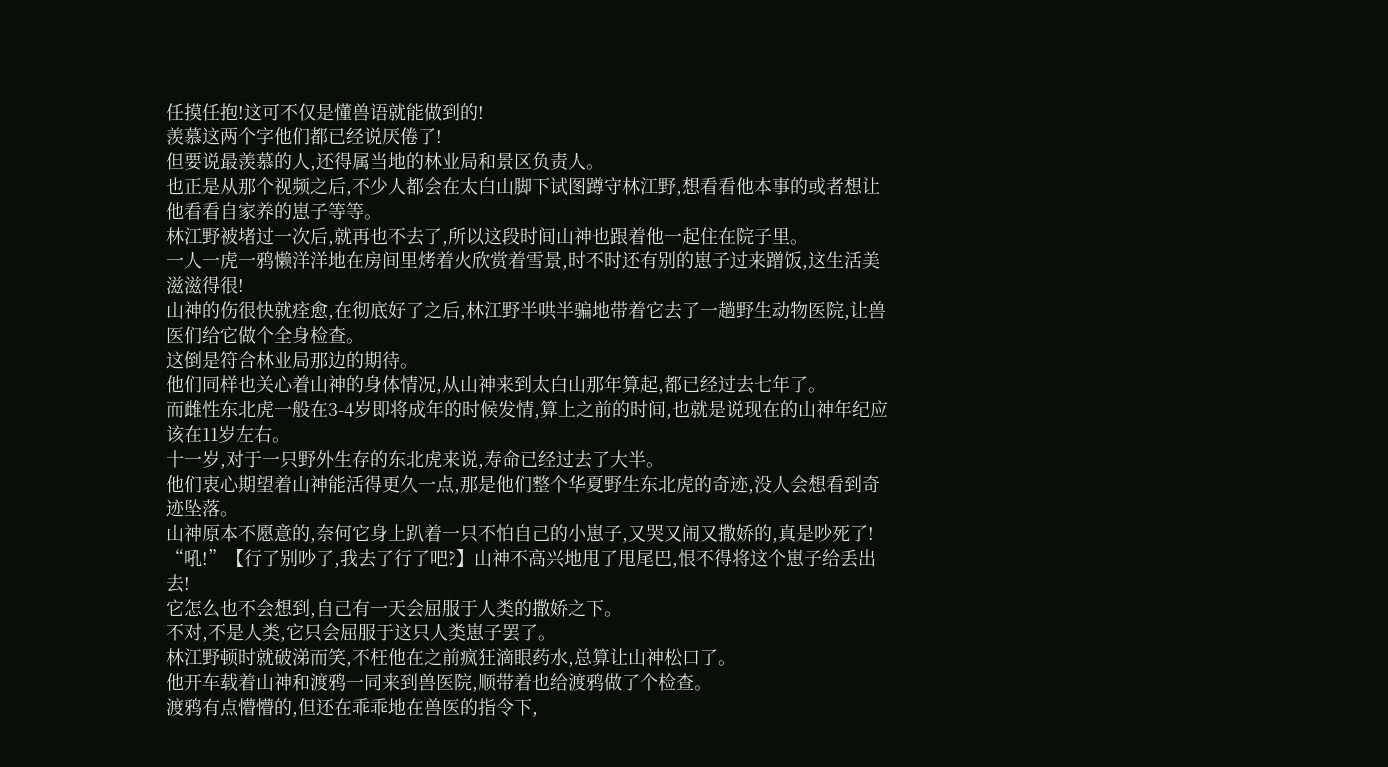任摸任抱!这可不仅是懂兽语就能做到的!
羡慕这两个字他们都已经说厌倦了!
但要说最羡慕的人,还得属当地的林业局和景区负责人。
也正是从那个视频之后,不少人都会在太白山脚下试图蹲守林江野,想看看他本事的或者想让他看看自家养的崽子等等。
林江野被堵过一次后,就再也不去了,所以这段时间山神也跟着他一起住在院子里。
一人一虎一鸦懒洋洋地在房间里烤着火欣赏着雪景,时不时还有别的崽子过来蹭饭,这生活美滋滋得很!
山神的伤很快就痊愈,在彻底好了之后,林江野半哄半骗地带着它去了一趟野生动物医院,让兽医们给它做个全身检查。
这倒是符合林业局那边的期待。
他们同样也关心着山神的身体情况,从山神来到太白山那年算起,都已经过去七年了。
而雌性东北虎一般在3-4岁即将成年的时候发情,算上之前的时间,也就是说现在的山神年纪应该在11岁左右。
十一岁,对于一只野外生存的东北虎来说,寿命已经过去了大半。
他们衷心期望着山神能活得更久一点,那是他们整个华夏野生东北虎的奇迹,没人会想看到奇迹坠落。
山神原本不愿意的,奈何它身上趴着一只不怕自己的小崽子,又哭又闹又撒娇的,真是吵死了!
“吼!”【行了别吵了,我去了行了吧?】山神不高兴地甩了甩尾巴,恨不得将这个崽子给丢出去!
它怎么也不会想到,自己有一天会屈服于人类的撒娇之下。
不对,不是人类,它只会屈服于这只人类崽子罢了。
林江野顿时就破涕而笑,不枉他在之前疯狂滴眼药水,总算让山神松口了。
他开车载着山神和渡鸦一同来到兽医院,顺带着也给渡鸦做了个检查。
渡鸦有点懵懵的,但还在乖乖地在兽医的指令下,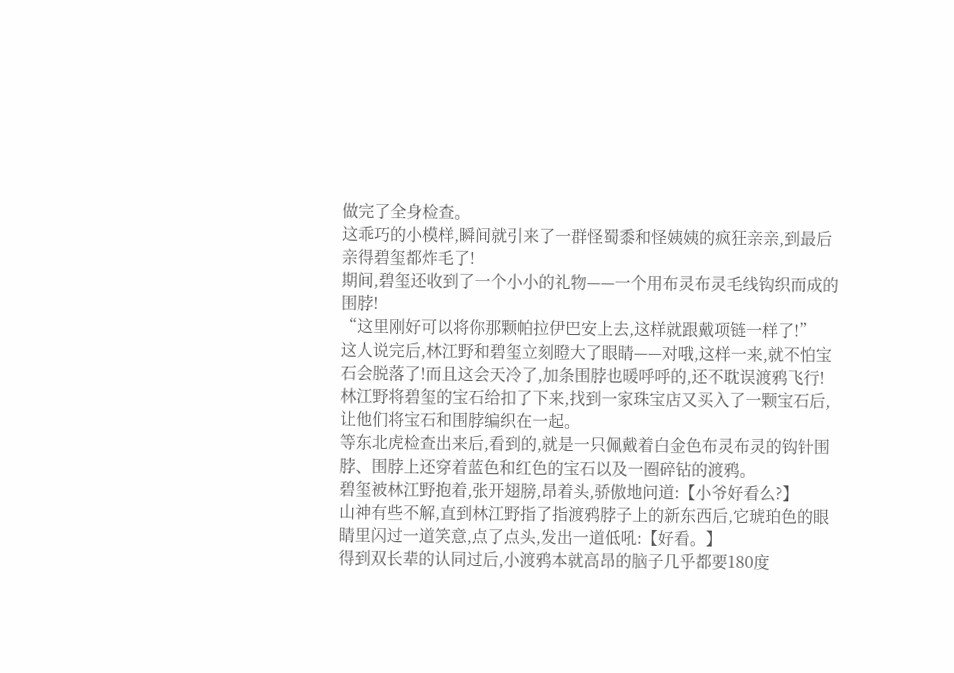做完了全身检查。
这乖巧的小模样,瞬间就引来了一群怪蜀黍和怪姨姨的疯狂亲亲,到最后亲得碧玺都炸毛了!
期间,碧玺还收到了一个小小的礼物——一个用布灵布灵毛线钩织而成的围脖!
“这里刚好可以将你那颗帕拉伊巴安上去,这样就跟戴项链一样了!”
这人说完后,林江野和碧玺立刻瞪大了眼睛——对哦,这样一来,就不怕宝石会脱落了!而且这会天冷了,加条围脖也暖呼呼的,还不耽误渡鸦飞行!
林江野将碧玺的宝石给扣了下来,找到一家珠宝店又买入了一颗宝石后,让他们将宝石和围脖编织在一起。
等东北虎检查出来后,看到的,就是一只佩戴着白金色布灵布灵的钩针围脖、围脖上还穿着蓝色和红色的宝石以及一圈碎钻的渡鸦。
碧玺被林江野抱着,张开翅膀,昂着头,骄傲地问道:【小爷好看么?】
山神有些不解,直到林江野指了指渡鸦脖子上的新东西后,它琥珀色的眼睛里闪过一道笑意,点了点头,发出一道低吼:【好看。】
得到双长辈的认同过后,小渡鸦本就高昂的脑子几乎都要180度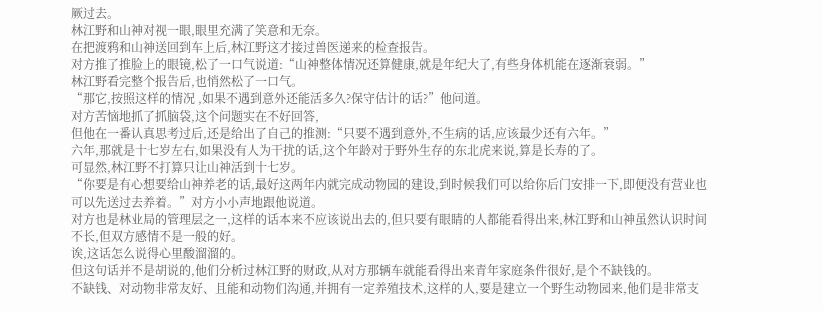厥过去。
林江野和山神对视一眼,眼里充满了笑意和无奈。
在把渡鸦和山神送回到车上后,林江野这才接过兽医递来的检查报告。
对方推了推脸上的眼镜,松了一口气说道:“山神整体情况还算健康,就是年纪大了,有些身体机能在逐渐衰弱。”
林江野看完整个报告后,也悄然松了一口气。
“那它,按照这样的情况 ,如果不遇到意外还能活多久?保守估计的话?”他问道。
对方苦恼地抓了抓脑袋,这个问题实在不好回答,
但他在一番认真思考过后,还是给出了自己的推测:“只要不遇到意外,不生病的话,应该最少还有六年。”
六年,那就是十七岁左右,如果没有人为干扰的话,这个年龄对于野外生存的东北虎来说,算是长寿的了。
可显然,林江野不打算只让山神活到十七岁。
“你要是有心想要给山神养老的话,最好这两年内就完成动物园的建设,到时候我们可以给你后门安排一下,即便没有营业也可以先送过去养着。”对方小小声地跟他说道。
对方也是林业局的管理层之一,这样的话本来不应该说出去的,但只要有眼睛的人都能看得出来,林江野和山神虽然认识时间不长,但双方感情不是一般的好。
诶,这话怎么说得心里酸溜溜的。
但这句话并不是胡说的,他们分析过林江野的财政,从对方那辆车就能看得出来青年家庭条件很好,是个不缺钱的。
不缺钱、对动物非常友好、且能和动物们沟通,并拥有一定养殖技术,这样的人,要是建立一个野生动物园来,他们是非常支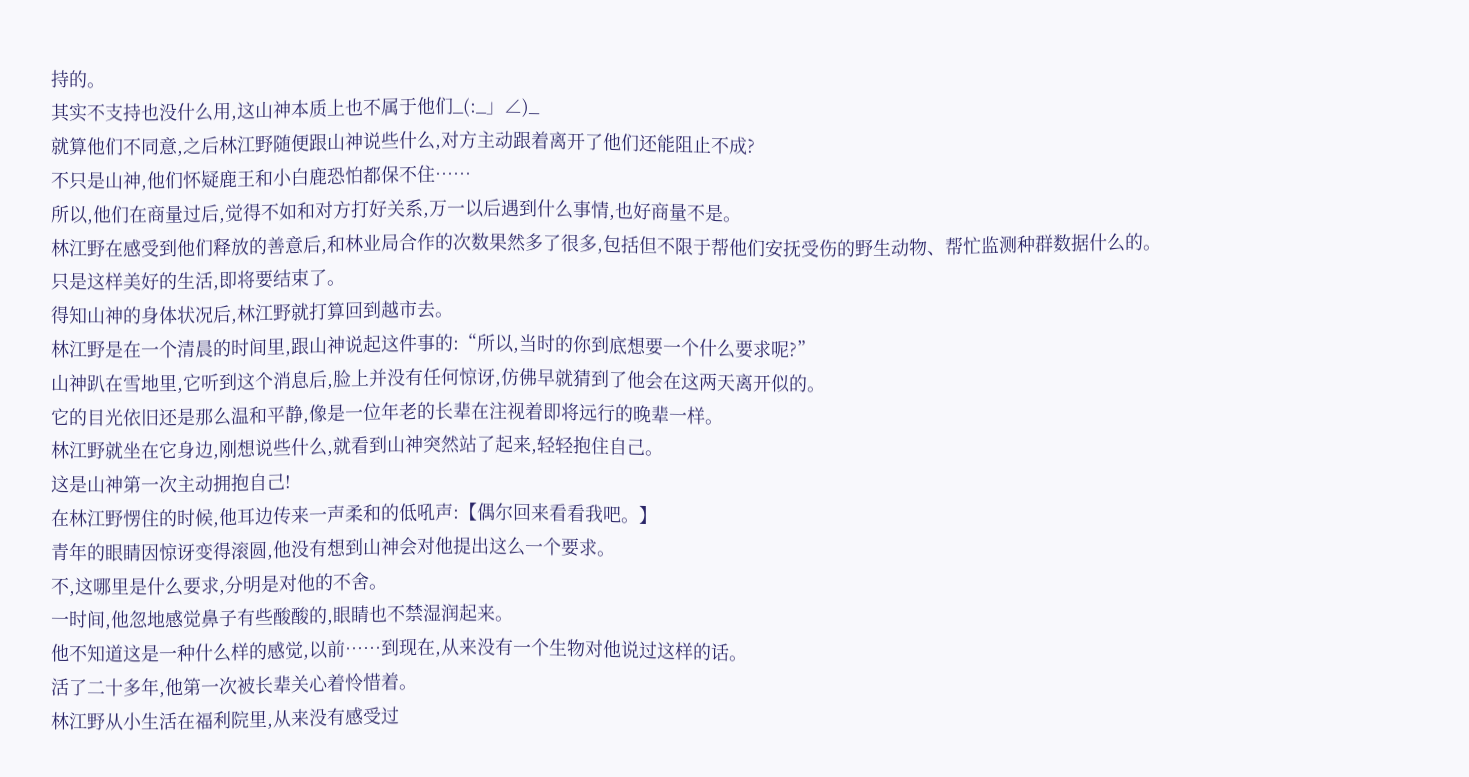持的。
其实不支持也没什么用,这山神本质上也不属于他们_(:_」∠)_
就算他们不同意,之后林江野随便跟山神说些什么,对方主动跟着离开了他们还能阻止不成?
不只是山神,他们怀疑鹿王和小白鹿恐怕都保不住……
所以,他们在商量过后,觉得不如和对方打好关系,万一以后遇到什么事情,也好商量不是。
林江野在感受到他们释放的善意后,和林业局合作的次数果然多了很多,包括但不限于帮他们安抚受伤的野生动物、帮忙监测种群数据什么的。
只是这样美好的生活,即将要结束了。
得知山神的身体状况后,林江野就打算回到越市去。
林江野是在一个清晨的时间里,跟山神说起这件事的:“所以,当时的你到底想要一个什么要求呢?”
山神趴在雪地里,它听到这个消息后,脸上并没有任何惊讶,仿佛早就猜到了他会在这两天离开似的。
它的目光依旧还是那么温和平静,像是一位年老的长辈在注视着即将远行的晚辈一样。
林江野就坐在它身边,刚想说些什么,就看到山神突然站了起来,轻轻抱住自己。
这是山神第一次主动拥抱自己!
在林江野愣住的时候,他耳边传来一声柔和的低吼声:【偶尔回来看看我吧。】
青年的眼睛因惊讶变得滚圆,他没有想到山神会对他提出这么一个要求。
不,这哪里是什么要求,分明是对他的不舍。
一时间,他忽地感觉鼻子有些酸酸的,眼睛也不禁湿润起来。
他不知道这是一种什么样的感觉,以前……到现在,从来没有一个生物对他说过这样的话。
活了二十多年,他第一次被长辈关心着怜惜着。
林江野从小生活在福利院里,从来没有感受过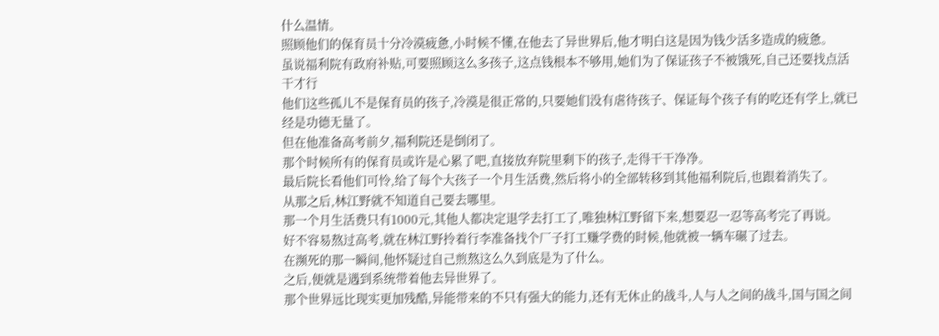什么温情。
照顾他们的保育员十分冷漠疲惫,小时候不懂,在他去了异世界后,他才明白这是因为钱少活多造成的疲惫。
虽说福利院有政府补贴,可要照顾这么多孩子,这点钱根本不够用,她们为了保证孩子不被饿死,自己还要找点活干才行
他们这些孤儿不是保育员的孩子,冷漠是很正常的,只要她们没有虐待孩子、保证每个孩子有的吃还有学上,就已经是功德无量了。
但在他准备高考前夕,福利院还是倒闭了。
那个时候所有的保育员或许是心累了吧,直接放弃院里剩下的孩子,走得干干净净。
最后院长看他们可怜,给了每个大孩子一个月生活费,然后将小的全部转移到其他福利院后,也跟着消失了。
从那之后,林江野就不知道自己要去哪里。
那一个月生活费只有1000元,其他人都决定退学去打工了,唯独林江野留下来,想要忍一忍等高考完了再说。
好不容易熬过高考,就在林江野拎着行李准备找个厂子打工赚学费的时候,他就被一辆车碾了过去。
在濒死的那一瞬间,他怀疑过自己煎熬这么久到底是为了什么。
之后,便就是遇到系统带着他去异世界了。
那个世界远比现实更加残酷,异能带来的不只有强大的能力,还有无休止的战斗,人与人之间的战斗,国与国之间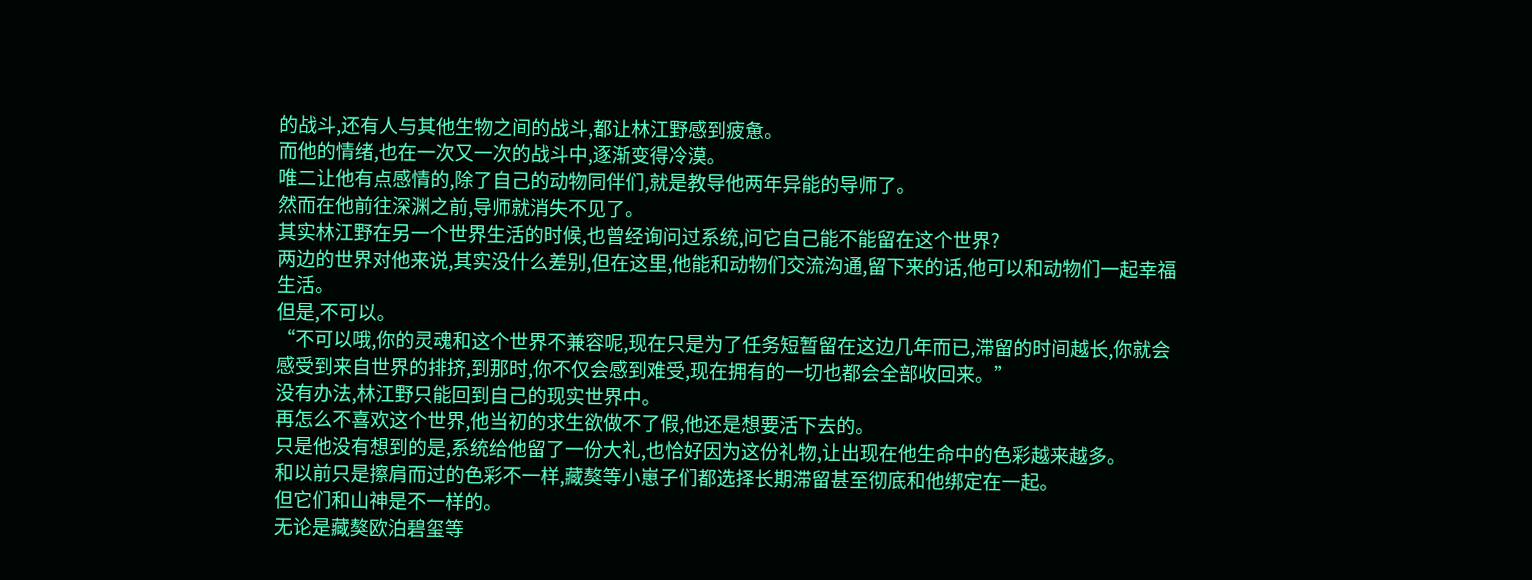的战斗,还有人与其他生物之间的战斗,都让林江野感到疲惫。
而他的情绪,也在一次又一次的战斗中,逐渐变得冷漠。
唯二让他有点感情的,除了自己的动物同伴们,就是教导他两年异能的导师了。
然而在他前往深渊之前,导师就消失不见了。
其实林江野在另一个世界生活的时候,也曾经询问过系统,问它自己能不能留在这个世界?
两边的世界对他来说,其实没什么差别,但在这里,他能和动物们交流沟通,留下来的话,他可以和动物们一起幸福生活。
但是,不可以。
“不可以哦,你的灵魂和这个世界不兼容呢,现在只是为了任务短暂留在这边几年而已,滞留的时间越长,你就会感受到来自世界的排挤,到那时,你不仅会感到难受,现在拥有的一切也都会全部收回来。”
没有办法,林江野只能回到自己的现实世界中。
再怎么不喜欢这个世界,他当初的求生欲做不了假,他还是想要活下去的。
只是他没有想到的是,系统给他留了一份大礼,也恰好因为这份礼物,让出现在他生命中的色彩越来越多。
和以前只是擦肩而过的色彩不一样,藏獒等小崽子们都选择长期滞留甚至彻底和他绑定在一起。
但它们和山神是不一样的。
无论是藏獒欧泊碧玺等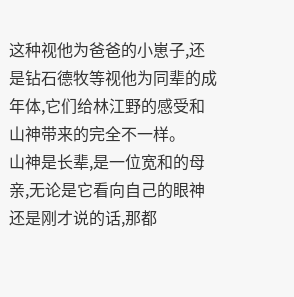这种视他为爸爸的小崽子,还是钻石德牧等视他为同辈的成年体,它们给林江野的感受和山神带来的完全不一样。
山神是长辈,是一位宽和的母亲,无论是它看向自己的眼神还是刚才说的话,那都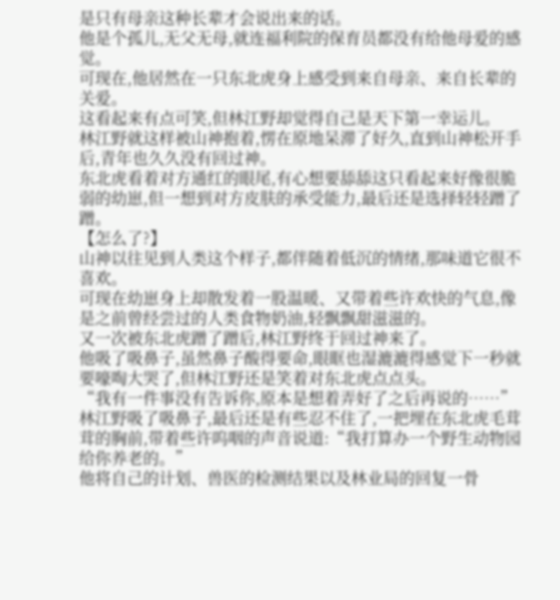是只有母亲这种长辈才会说出来的话。
他是个孤儿,无父无母,就连福利院的保育员都没有给他母爱的感觉。
可现在,他居然在一只东北虎身上感受到来自母亲、来自长辈的关爱。
这看起来有点可笑,但林江野却觉得自己是天下第一幸运儿。
林江野就这样被山神抱着,愣在原地呆滞了好久,直到山神松开手后,青年也久久没有回过神。
东北虎看着对方通红的眼尾,有心想要舔舔这只看起来好像很脆弱的幼崽,但一想到对方皮肤的承受能力,最后还是选择轻轻蹭了蹭。
【怎么了?】
山神以往见到人类这个样子,都伴随着低沉的情绪,那味道它很不喜欢。
可现在幼崽身上却散发着一股温暖、又带着些许欢快的气息,像是之前曾经尝过的人类食物奶油,轻飘飘甜滋滋的。
又一次被东北虎蹭了蹭后,林江野终于回过神来了。
他吸了吸鼻子,虽然鼻子酸得要命,眼眶也湿漉漉得感觉下一秒就要嚎啕大哭了,但林江野还是笑着对东北虎点点头。
“我有一件事没有告诉你,原本是想着弄好了之后再说的……”林江野吸了吸鼻子,最后还是有些忍不住了,一把埋在东北虎毛茸茸的胸前,带着些许呜咽的声音说道:“我打算办一个野生动物园给你养老的。”
他将自己的计划、兽医的检测结果以及林业局的回复一骨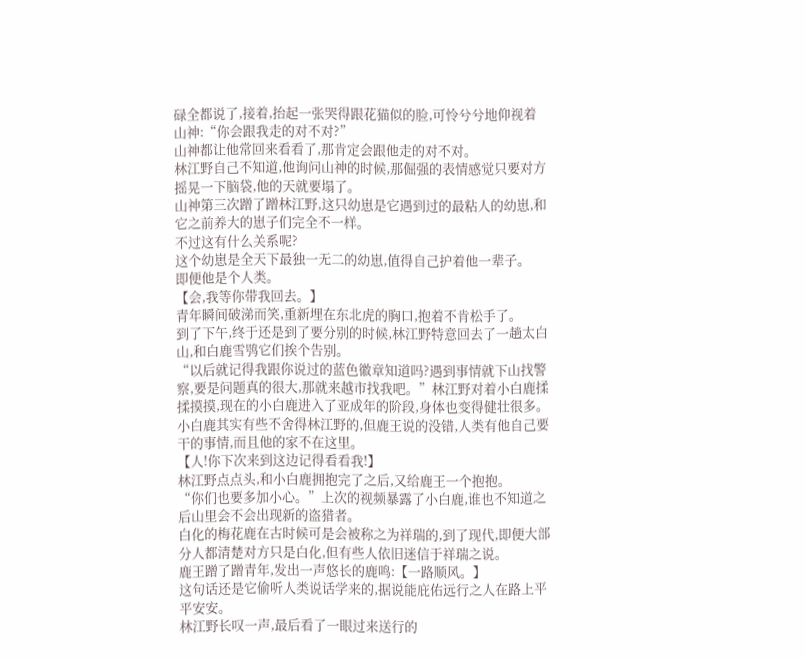碌全都说了,接着,抬起一张哭得跟花猫似的脸,可怜兮兮地仰视着山神:“你会跟我走的对不对?”
山神都让他常回来看看了,那肯定会跟他走的对不对。
林江野自己不知道,他询问山神的时候,那倔强的表情感觉只要对方摇晃一下脑袋,他的天就要塌了。
山神第三次蹭了蹭林江野,这只幼崽是它遇到过的最粘人的幼崽,和它之前养大的崽子们完全不一样。
不过这有什么关系呢?
这个幼崽是全天下最独一无二的幼崽,值得自己护着他一辈子。
即便他是个人类。
【会,我等你带我回去。】
青年瞬间破涕而笑,重新埋在东北虎的胸口,抱着不肯松手了。
到了下午,终于还是到了要分别的时候,林江野特意回去了一趟太白山,和白鹿雪鸮它们挨个告别。
“以后就记得我跟你说过的蓝色徽章知道吗?遇到事情就下山找警察,要是问题真的很大,那就来越市找我吧。”林江野对着小白鹿揉揉摸摸,现在的小白鹿进入了亚成年的阶段,身体也变得健壮很多。
小白鹿其实有些不舍得林江野的,但鹿王说的没错,人类有他自己要干的事情,而且他的家不在这里。
【人!你下次来到这边记得看看我!】
林江野点点头,和小白鹿拥抱完了之后,又给鹿王一个抱抱。
“你们也要多加小心。”上次的视频暴露了小白鹿,谁也不知道之后山里会不会出现新的盗猎者。
白化的梅花鹿在古时候可是会被称之为祥瑞的,到了现代,即便大部分人都清楚对方只是白化,但有些人依旧迷信于祥瑞之说。
鹿王蹭了蹭青年,发出一声悠长的鹿鸣:【一路顺风。】
这句话还是它偷听人类说话学来的,据说能庇佑远行之人在路上平平安安。
林江野长叹一声,最后看了一眼过来送行的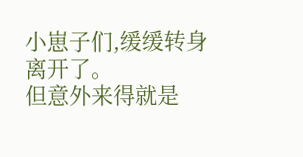小崽子们,缓缓转身离开了。
但意外来得就是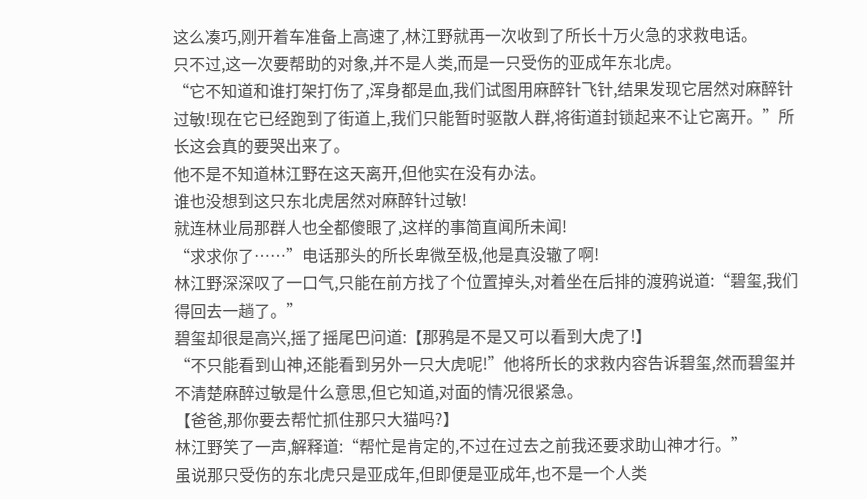这么凑巧,刚开着车准备上高速了,林江野就再一次收到了所长十万火急的求救电话。
只不过,这一次要帮助的对象,并不是人类,而是一只受伤的亚成年东北虎。
“它不知道和谁打架打伤了,浑身都是血,我们试图用麻醉针飞针,结果发现它居然对麻醉针过敏!现在它已经跑到了街道上,我们只能暂时驱散人群,将街道封锁起来不让它离开。”所长这会真的要哭出来了。
他不是不知道林江野在这天离开,但他实在没有办法。
谁也没想到这只东北虎居然对麻醉针过敏!
就连林业局那群人也全都傻眼了,这样的事简直闻所未闻!
“求求你了……”电话那头的所长卑微至极,他是真没辙了啊!
林江野深深叹了一口气,只能在前方找了个位置掉头,对着坐在后排的渡鸦说道:“碧玺,我们得回去一趟了。”
碧玺却很是高兴,摇了摇尾巴问道:【那鸦是不是又可以看到大虎了!】
“不只能看到山神,还能看到另外一只大虎呢!”他将所长的求救内容告诉碧玺,然而碧玺并不清楚麻醉过敏是什么意思,但它知道,对面的情况很紧急。
【爸爸,那你要去帮忙抓住那只大猫吗?】
林江野笑了一声,解释道:“帮忙是肯定的,不过在过去之前我还要求助山神才行。”
虽说那只受伤的东北虎只是亚成年,但即便是亚成年,也不是一个人类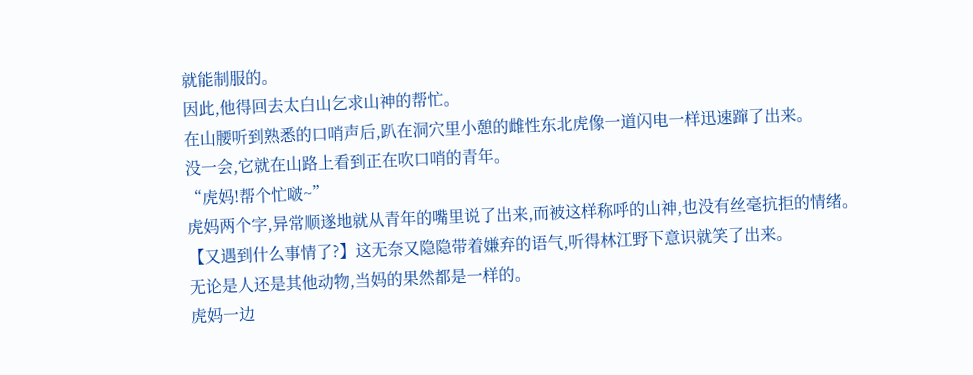就能制服的。
因此,他得回去太白山乞求山神的帮忙。
在山腰听到熟悉的口哨声后,趴在洞穴里小憩的雌性东北虎像一道闪电一样迅速蹿了出来。
没一会,它就在山路上看到正在吹口哨的青年。
“虎妈!帮个忙啵~”
虎妈两个字,异常顺遂地就从青年的嘴里说了出来,而被这样称呼的山神,也没有丝毫抗拒的情绪。
【又遇到什么事情了?】这无奈又隐隐带着嫌弃的语气,听得林江野下意识就笑了出来。
无论是人还是其他动物,当妈的果然都是一样的。
虎妈一边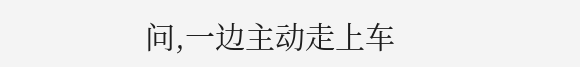问,一边主动走上车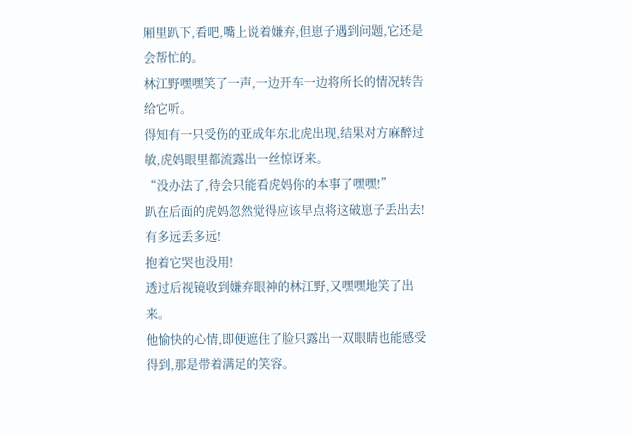厢里趴下,看吧,嘴上说着嫌弃,但崽子遇到问题,它还是会帮忙的。
林江野嘿嘿笑了一声,一边开车一边将所长的情况转告给它听。
得知有一只受伤的亚成年东北虎出现,结果对方麻醉过敏,虎妈眼里都流露出一丝惊讶来。
“没办法了,待会只能看虎妈你的本事了嘿嘿!”
趴在后面的虎妈忽然觉得应该早点将这破崽子丢出去!有多远丢多远!
抱着它哭也没用!
透过后视镜收到嫌弃眼神的林江野,又嘿嘿地笑了出来。
他愉快的心情,即便遮住了脸只露出一双眼睛也能感受得到,那是带着满足的笑容。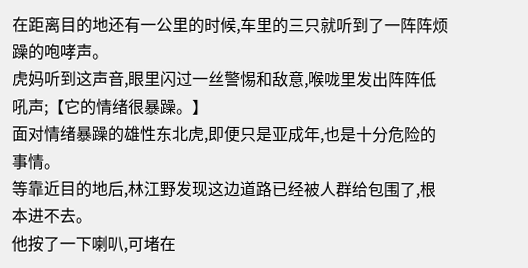在距离目的地还有一公里的时候,车里的三只就听到了一阵阵烦躁的咆哮声。
虎妈听到这声音,眼里闪过一丝警惕和敌意,喉咙里发出阵阵低吼声;【它的情绪很暴躁。】
面对情绪暴躁的雄性东北虎,即便只是亚成年,也是十分危险的事情。
等靠近目的地后,林江野发现这边道路已经被人群给包围了,根本进不去。
他按了一下喇叭,可堵在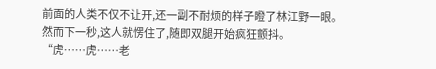前面的人类不仅不让开,还一副不耐烦的样子瞪了林江野一眼。
然而下一秒,这人就愣住了,随即双腿开始疯狂颤抖。
“虎……虎……老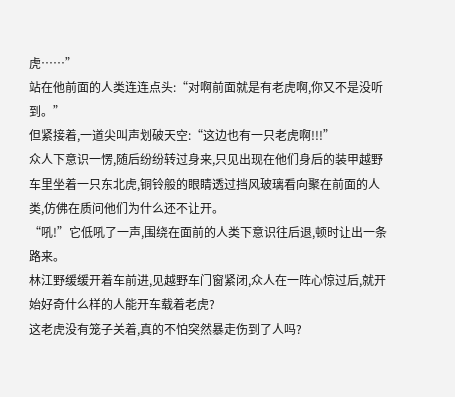虎……”
站在他前面的人类连连点头:“对啊前面就是有老虎啊,你又不是没听到。”
但紧接着,一道尖叫声划破天空:“这边也有一只老虎啊!!!”
众人下意识一愣,随后纷纷转过身来,只见出现在他们身后的装甲越野车里坐着一只东北虎,铜铃般的眼睛透过挡风玻璃看向聚在前面的人类,仿佛在质问他们为什么还不让开。
“吼!”它低吼了一声,围绕在面前的人类下意识往后退,顿时让出一条路来。
林江野缓缓开着车前进,见越野车门窗紧闭,众人在一阵心惊过后,就开始好奇什么样的人能开车载着老虎?
这老虎没有笼子关着,真的不怕突然暴走伤到了人吗?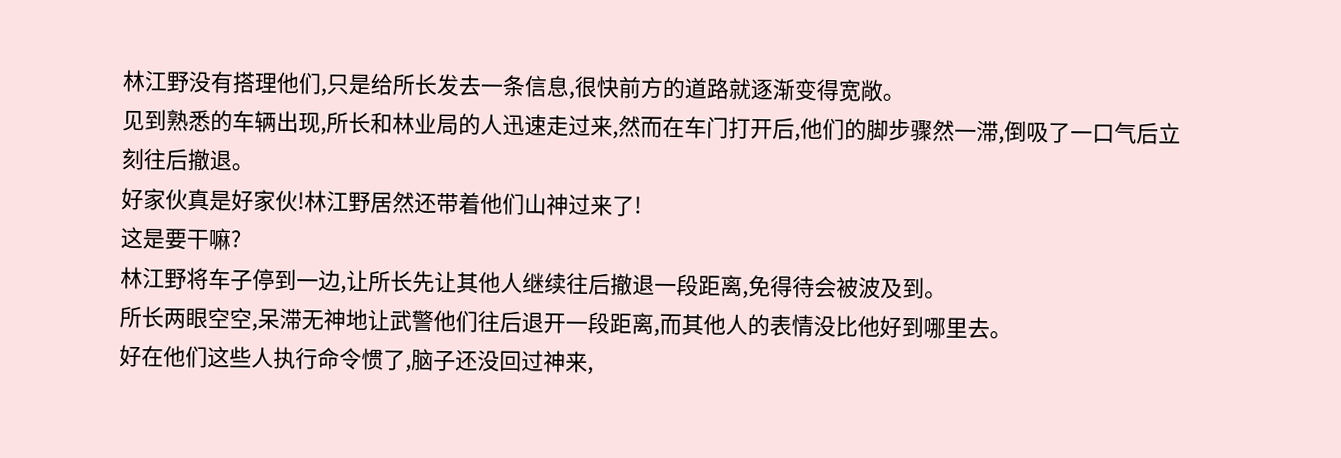林江野没有搭理他们,只是给所长发去一条信息,很快前方的道路就逐渐变得宽敞。
见到熟悉的车辆出现,所长和林业局的人迅速走过来,然而在车门打开后,他们的脚步骤然一滞,倒吸了一口气后立刻往后撤退。
好家伙真是好家伙!林江野居然还带着他们山神过来了!
这是要干嘛?
林江野将车子停到一边,让所长先让其他人继续往后撤退一段距离,免得待会被波及到。
所长两眼空空,呆滞无神地让武警他们往后退开一段距离,而其他人的表情没比他好到哪里去。
好在他们这些人执行命令惯了,脑子还没回过神来,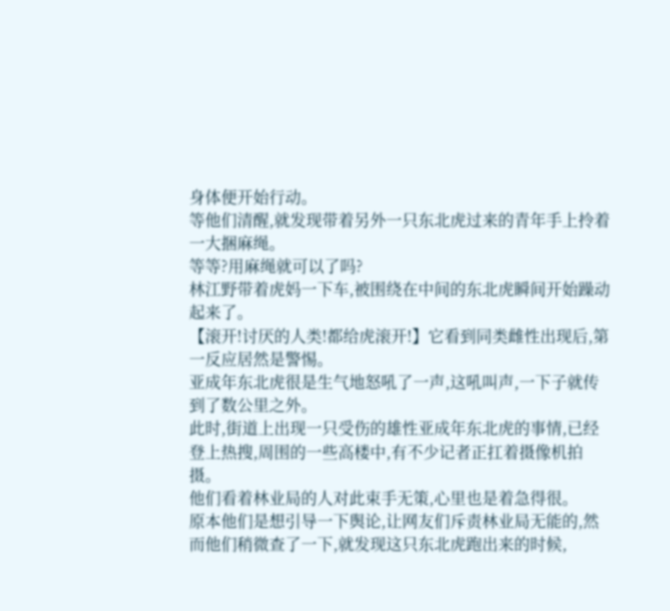身体便开始行动。
等他们清醒,就发现带着另外一只东北虎过来的青年手上拎着一大捆麻绳。
等等?用麻绳就可以了吗?
林江野带着虎妈一下车,被围绕在中间的东北虎瞬间开始躁动起来了。
【滚开!讨厌的人类!都给虎滚开!】它看到同类雌性出现后,第一反应居然是警惕。
亚成年东北虎很是生气地怒吼了一声,这吼叫声,一下子就传到了数公里之外。
此时,街道上出现一只受伤的雄性亚成年东北虎的事情,已经登上热搜,周围的一些高楼中,有不少记者正扛着摄像机拍摄。
他们看着林业局的人对此束手无策,心里也是着急得很。
原本他们是想引导一下舆论,让网友们斥责林业局无能的,然而他们稍微查了一下,就发现这只东北虎跑出来的时候,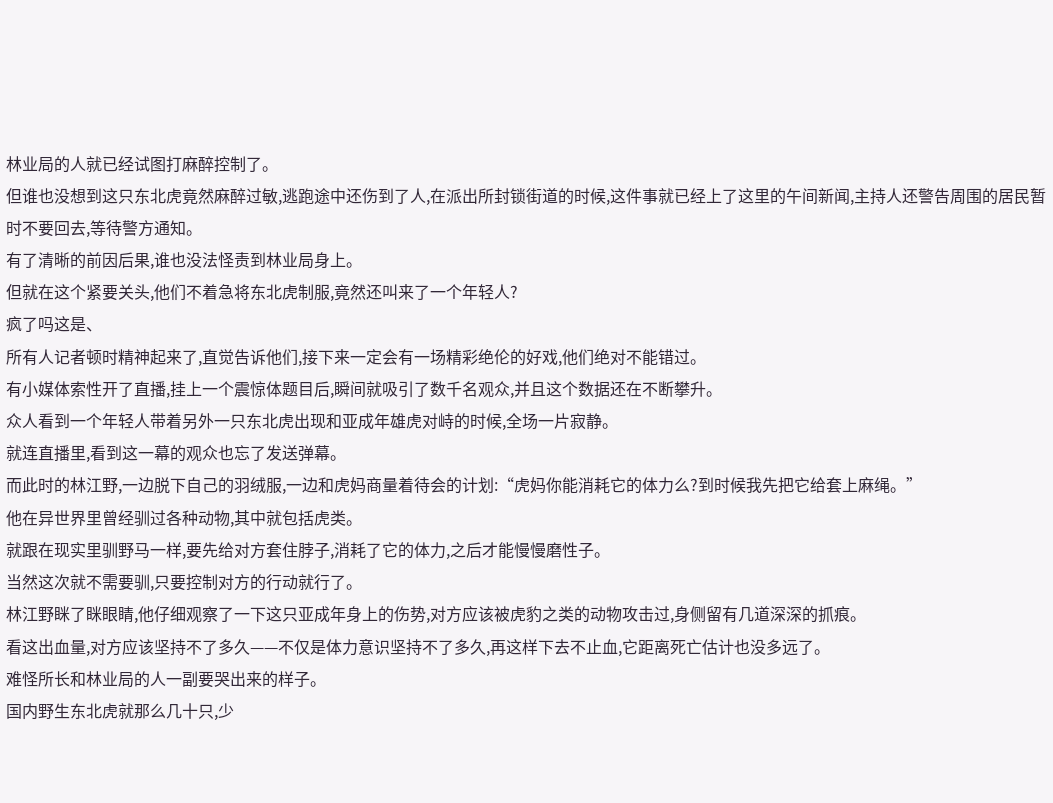林业局的人就已经试图打麻醉控制了。
但谁也没想到这只东北虎竟然麻醉过敏,逃跑途中还伤到了人,在派出所封锁街道的时候,这件事就已经上了这里的午间新闻,主持人还警告周围的居民暂时不要回去,等待警方通知。
有了清晰的前因后果,谁也没法怪责到林业局身上。
但就在这个紧要关头,他们不着急将东北虎制服,竟然还叫来了一个年轻人?
疯了吗这是、
所有人记者顿时精神起来了,直觉告诉他们,接下来一定会有一场精彩绝伦的好戏,他们绝对不能错过。
有小媒体索性开了直播,挂上一个震惊体题目后,瞬间就吸引了数千名观众,并且这个数据还在不断攀升。
众人看到一个年轻人带着另外一只东北虎出现和亚成年雄虎对峙的时候,全场一片寂静。
就连直播里,看到这一幕的观众也忘了发送弹幕。
而此时的林江野,一边脱下自己的羽绒服,一边和虎妈商量着待会的计划:“虎妈你能消耗它的体力么?到时候我先把它给套上麻绳。”
他在异世界里曾经驯过各种动物,其中就包括虎类。
就跟在现实里驯野马一样,要先给对方套住脖子,消耗了它的体力,之后才能慢慢磨性子。
当然这次就不需要驯,只要控制对方的行动就行了。
林江野眯了眯眼睛,他仔细观察了一下这只亚成年身上的伤势,对方应该被虎豹之类的动物攻击过,身侧留有几道深深的抓痕。
看这出血量,对方应该坚持不了多久——不仅是体力意识坚持不了多久,再这样下去不止血,它距离死亡估计也没多远了。
难怪所长和林业局的人一副要哭出来的样子。
国内野生东北虎就那么几十只,少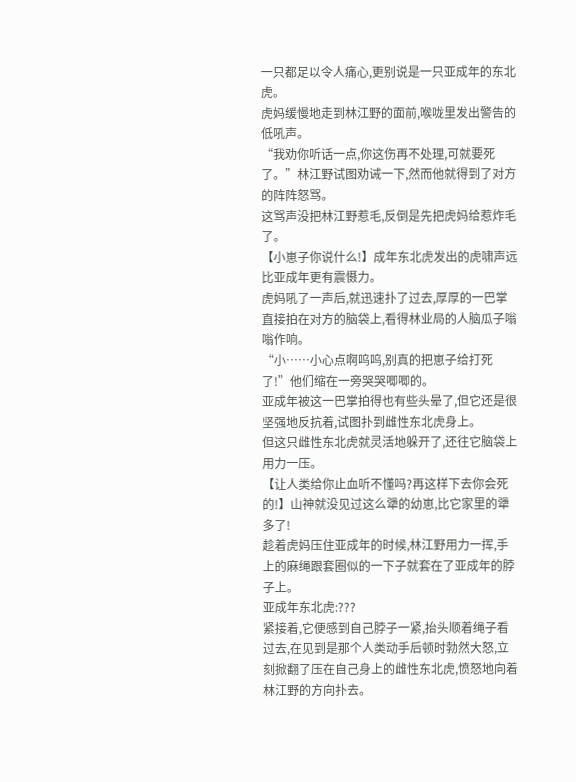一只都足以令人痛心,更别说是一只亚成年的东北虎。
虎妈缓慢地走到林江野的面前,喉咙里发出警告的低吼声。
“我劝你听话一点,你这伤再不处理,可就要死了。”林江野试图劝诫一下,然而他就得到了对方的阵阵怒骂。
这骂声没把林江野惹毛,反倒是先把虎妈给惹炸毛了。
【小崽子你说什么!】成年东北虎发出的虎啸声远比亚成年更有震慑力。
虎妈吼了一声后,就迅速扑了过去,厚厚的一巴掌直接拍在对方的脑袋上,看得林业局的人脑瓜子嗡嗡作响。
“小……小心点啊呜呜,别真的把崽子给打死了!”他们缩在一旁哭哭唧唧的。
亚成年被这一巴掌拍得也有些头晕了,但它还是很坚强地反抗着,试图扑到雌性东北虎身上。
但这只雌性东北虎就灵活地躲开了,还往它脑袋上用力一压。
【让人类给你止血听不懂吗?再这样下去你会死的!】山神就没见过这么犟的幼崽,比它家里的犟多了!
趁着虎妈压住亚成年的时候,林江野用力一挥,手上的麻绳跟套圈似的一下子就套在了亚成年的脖子上。
亚成年东北虎:???
紧接着,它便感到自己脖子一紧,抬头顺着绳子看过去,在见到是那个人类动手后顿时勃然大怒,立刻掀翻了压在自己身上的雌性东北虎,愤怒地向着林江野的方向扑去。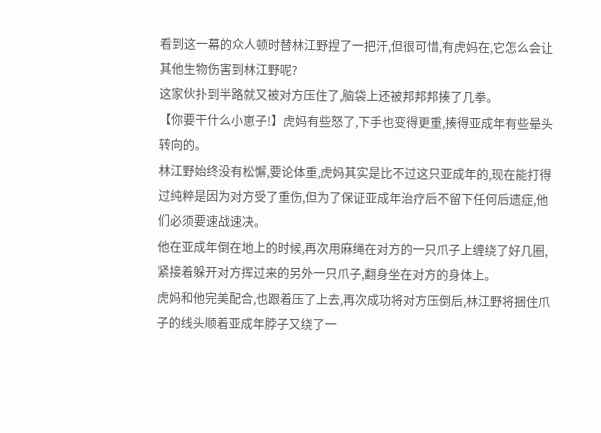看到这一幕的众人顿时替林江野捏了一把汗,但很可惜,有虎妈在,它怎么会让其他生物伤害到林江野呢?
这家伙扑到半路就又被对方压住了,脑袋上还被邦邦邦揍了几拳。
【你要干什么小崽子!】虎妈有些怒了,下手也变得更重,揍得亚成年有些晕头转向的。
林江野始终没有松懈,要论体重,虎妈其实是比不过这只亚成年的,现在能打得过纯粹是因为对方受了重伤,但为了保证亚成年治疗后不留下任何后遗症,他们必须要速战速决。
他在亚成年倒在地上的时候,再次用麻绳在对方的一只爪子上缠绕了好几圈,紧接着躲开对方挥过来的另外一只爪子,翻身坐在对方的身体上。
虎妈和他完美配合,也跟着压了上去,再次成功将对方压倒后,林江野将捆住爪子的线头顺着亚成年脖子又绕了一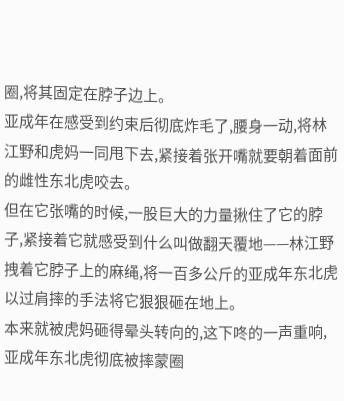圈,将其固定在脖子边上。
亚成年在感受到约束后彻底炸毛了,腰身一动,将林江野和虎妈一同甩下去,紧接着张开嘴就要朝着面前的雌性东北虎咬去。
但在它张嘴的时候,一股巨大的力量揪住了它的脖子,紧接着它就感受到什么叫做翻天覆地——林江野拽着它脖子上的麻绳,将一百多公斤的亚成年东北虎以过肩摔的手法将它狠狠砸在地上。
本来就被虎妈砸得晕头转向的,这下咚的一声重响,亚成年东北虎彻底被摔蒙圈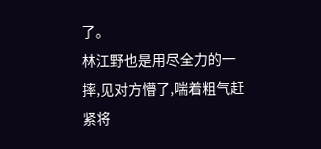了。
林江野也是用尽全力的一摔,见对方懵了,喘着粗气赶紧将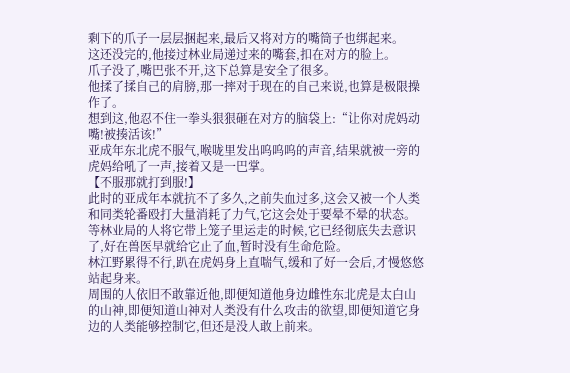剩下的爪子一层层捆起来,最后又将对方的嘴筒子也绑起来。
这还没完的,他接过林业局递过来的嘴套,扣在对方的脸上。
爪子没了,嘴巴张不开,这下总算是安全了很多。
他揉了揉自己的肩膀,那一摔对于现在的自己来说,也算是极限操作了。
想到这,他忍不住一拳头狠狠砸在对方的脑袋上:“让你对虎妈动嘴!被揍活该!”
亚成年东北虎不服气,喉咙里发出呜呜呜的声音,结果就被一旁的虎妈给吼了一声,接着又是一巴掌。
【不服那就打到服!】
此时的亚成年本就抗不了多久,之前失血过多,这会又被一个人类和同类轮番殴打大量消耗了力气,它这会处于要晕不晕的状态。
等林业局的人将它带上笼子里运走的时候,它已经彻底失去意识了,好在兽医早就给它止了血,暂时没有生命危险。
林江野累得不行,趴在虎妈身上直喘气,缓和了好一会后,才慢悠悠站起身来。
周围的人依旧不敢靠近他,即便知道他身边雌性东北虎是太白山的山神,即便知道山神对人类没有什么攻击的欲望,即便知道它身边的人类能够控制它,但还是没人敢上前来。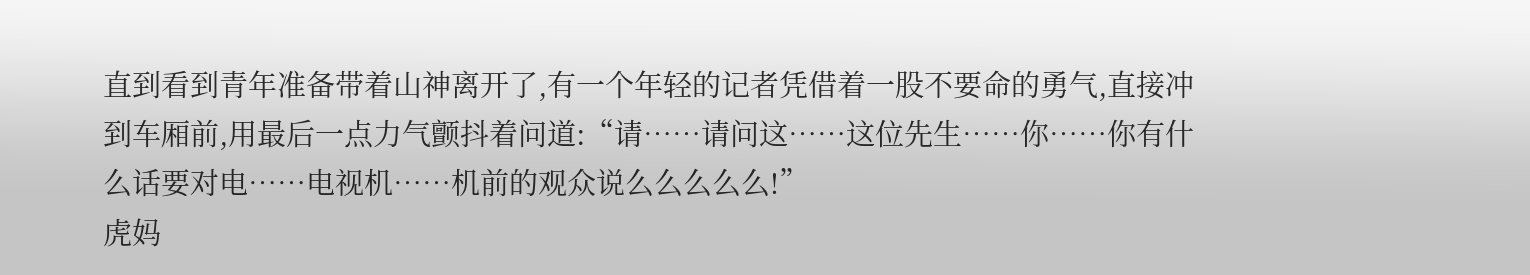直到看到青年准备带着山神离开了,有一个年轻的记者凭借着一股不要命的勇气,直接冲到车厢前,用最后一点力气颤抖着问道:“请……请问这……这位先生……你……你有什么话要对电……电视机……机前的观众说么么么么么!”
虎妈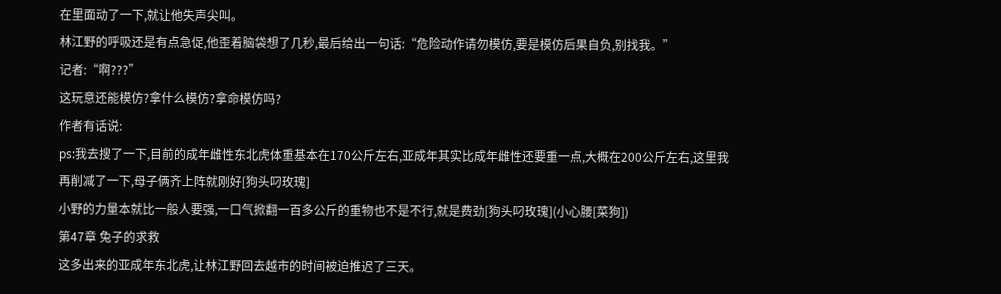在里面动了一下,就让他失声尖叫。
林江野的呼吸还是有点急促,他歪着脑袋想了几秒,最后给出一句话:“危险动作请勿模仿,要是模仿后果自负,别找我。”
记者:“啊???”
这玩意还能模仿?拿什么模仿?拿命模仿吗?
作者有话说:
ps:我去搜了一下,目前的成年雌性东北虎体重基本在170公斤左右,亚成年其实比成年雌性还要重一点,大概在200公斤左右,这里我再削减了一下,母子俩齐上阵就刚好[狗头叼玫瑰]
小野的力量本就比一般人要强,一口气掀翻一百多公斤的重物也不是不行,就是费劲[狗头叼玫瑰](小心腰[菜狗])
第47章 兔子的求救
这多出来的亚成年东北虎,让林江野回去越市的时间被迫推迟了三天。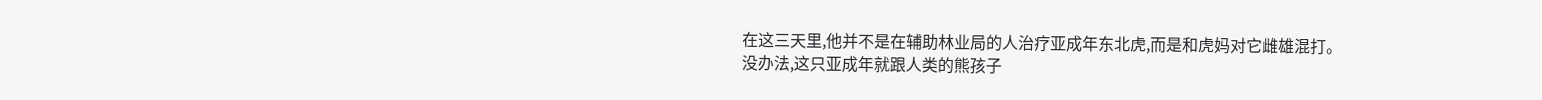在这三天里,他并不是在辅助林业局的人治疗亚成年东北虎,而是和虎妈对它雌雄混打。
没办法,这只亚成年就跟人类的熊孩子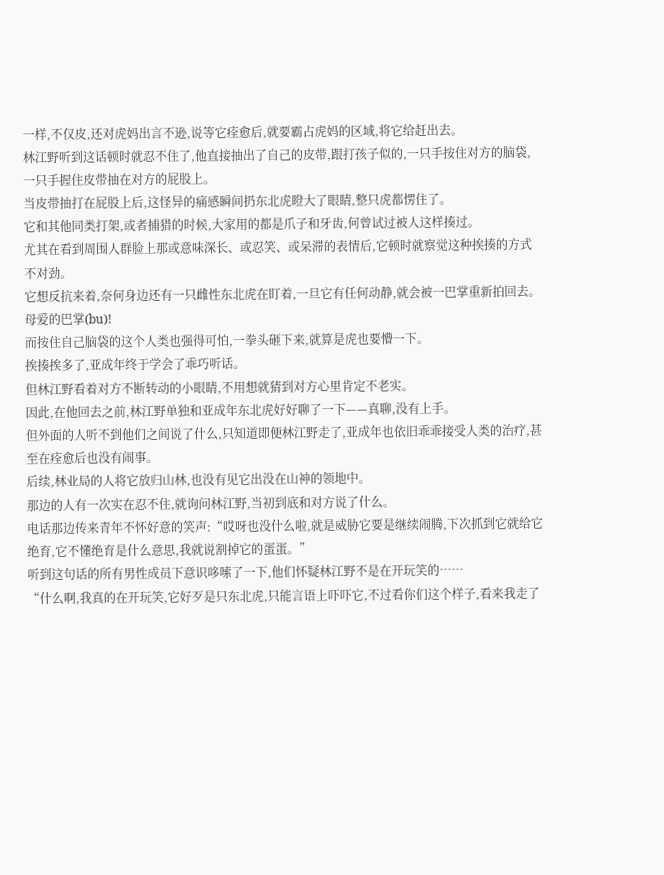一样,不仅皮,还对虎妈出言不逊,说等它痊愈后,就要霸占虎妈的区域,将它给赶出去。
林江野听到这话顿时就忍不住了,他直接抽出了自己的皮带,跟打孩子似的,一只手按住对方的脑袋,一只手握住皮带抽在对方的屁股上。
当皮带抽打在屁股上后,这怪异的痛感瞬间扔东北虎瞪大了眼睛,整只虎都愣住了。
它和其他同类打架,或者捕猎的时候,大家用的都是爪子和牙齿,何曾试过被人这样揍过。
尤其在看到周围人群脸上那或意味深长、或忍笑、或呆滞的表情后,它顿时就察觉这种挨揍的方式不对劲。
它想反抗来着,奈何身边还有一只雌性东北虎在盯着,一旦它有任何动静,就会被一巴掌重新拍回去。
母爱的巴掌(bu)!
而按住自己脑袋的这个人类也强得可怕,一拳头砸下来,就算是虎也要懵一下。
挨揍挨多了,亚成年终于学会了乖巧听话。
但林江野看着对方不断转动的小眼睛,不用想就猜到对方心里肯定不老实。
因此,在他回去之前,林江野单独和亚成年东北虎好好聊了一下——真聊,没有上手。
但外面的人听不到他们之间说了什么,只知道即便林江野走了,亚成年也依旧乖乖接受人类的治疗,甚至在痊愈后也没有闹事。
后续,林业局的人将它放归山林,也没有见它出没在山神的领地中。
那边的人有一次实在忍不住,就询问林江野,当初到底和对方说了什么。
电话那边传来青年不怀好意的笑声:“哎呀也没什么啦,就是威胁它要是继续闹腾,下次抓到它就给它绝育,它不懂绝育是什么意思,我就说割掉它的蛋蛋。”
听到这句话的所有男性成员下意识哆嗦了一下,他们怀疑林江野不是在开玩笑的……
“什么啊,我真的在开玩笑,它好歹是只东北虎,只能言语上吓吓它,不过看你们这个样子,看来我走了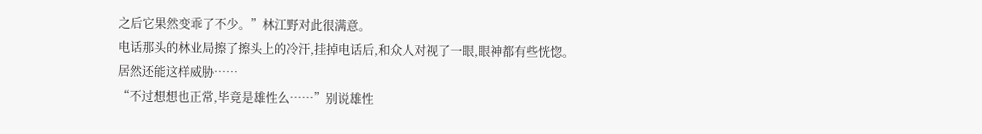之后它果然变乖了不少。”林江野对此很满意。
电话那头的林业局擦了擦头上的冷汗,挂掉电话后,和众人对视了一眼,眼神都有些恍惚。
居然还能这样威胁……
“不过想想也正常,毕竟是雄性么……”别说雄性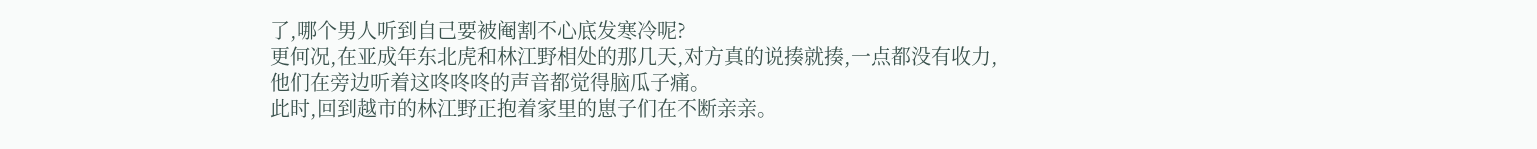了,哪个男人听到自己要被阉割不心底发寒冷呢?
更何况,在亚成年东北虎和林江野相处的那几天,对方真的说揍就揍,一点都没有收力,他们在旁边听着这咚咚咚的声音都觉得脑瓜子痛。
此时,回到越市的林江野正抱着家里的崽子们在不断亲亲。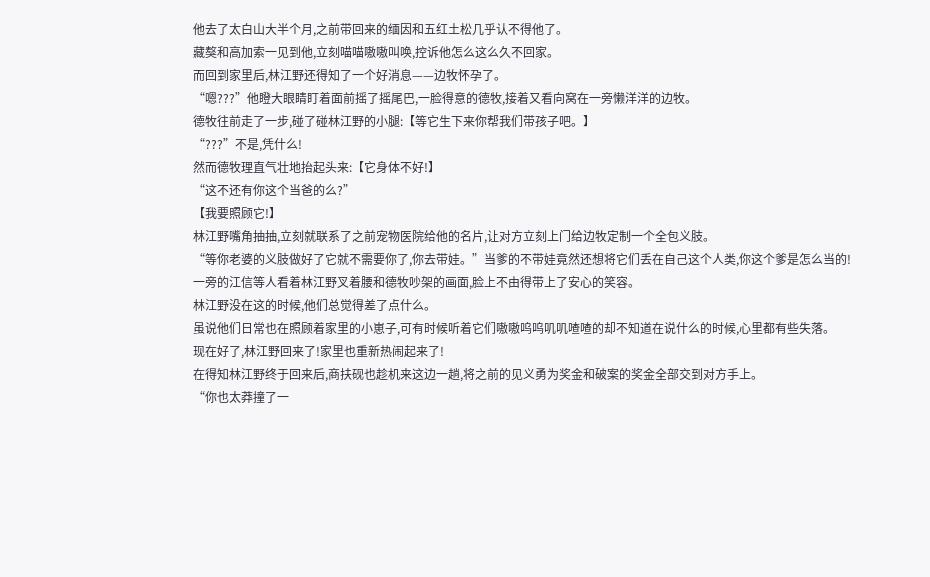他去了太白山大半个月,之前带回来的缅因和五红土松几乎认不得他了。
藏獒和高加索一见到他,立刻喵喵嗷嗷叫唤,控诉他怎么这么久不回家。
而回到家里后,林江野还得知了一个好消息——边牧怀孕了。
“嗯???”他瞪大眼睛盯着面前摇了摇尾巴,一脸得意的德牧,接着又看向窝在一旁懒洋洋的边牧。
德牧往前走了一步,碰了碰林江野的小腿:【等它生下来你帮我们带孩子吧。】
“???”不是,凭什么!
然而德牧理直气壮地抬起头来:【它身体不好!】
“这不还有你这个当爸的么?”
【我要照顾它!】
林江野嘴角抽抽,立刻就联系了之前宠物医院给他的名片,让对方立刻上门给边牧定制一个全包义肢。
“等你老婆的义肢做好了它就不需要你了,你去带娃。”当爹的不带娃竟然还想将它们丢在自己这个人类,你这个爹是怎么当的!
一旁的江信等人看着林江野叉着腰和德牧吵架的画面,脸上不由得带上了安心的笑容。
林江野没在这的时候,他们总觉得差了点什么。
虽说他们日常也在照顾着家里的小崽子,可有时候听着它们嗷嗷呜呜叽叽喳喳的却不知道在说什么的时候,心里都有些失落。
现在好了,林江野回来了!家里也重新热闹起来了!
在得知林江野终于回来后,商扶砚也趁机来这边一趟,将之前的见义勇为奖金和破案的奖金全部交到对方手上。
“你也太莽撞了一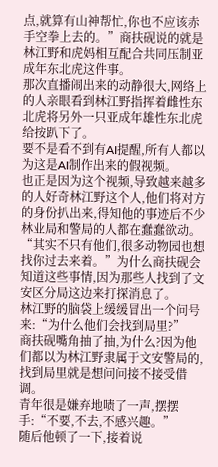点,就算有山神帮忙,你也不应该赤手空拳上去的。”商扶砚说的就是林江野和虎妈相互配合共同压制亚成年东北虎这件事。
那次直播闹出来的动静很大,网络上的人亲眼看到林江野指挥着雌性东北虎将另外一只亚成年雄性东北虎给按趴下了。
要不是看不到有AI提醒,所有人都以为这是AI制作出来的假视频。
也正是因为这个视频,导致越来越多的人好奇林江野这个人,他们将对方的身份扒出来,得知他的事迹后不少林业局和警局的人都在蠢蠢欲动。
“其实不只有他们,很多动物园也想找你过去来着。”为什么商扶砚会知道这些事情,因为那些人找到了文安区分局这边来打探消息了。
林江野的脑袋上缓缓冒出一个问号来:“为什么他们会找到局里?”
商扶砚嘴角抽了抽,为什么?因为他们都以为林江野隶属于文安警局的,找到局里就是想问问接不接受借调。
青年很是嫌弃地啧了一声,摆摆手:“不要,不去,不感兴趣。”
随后他顿了一下,接着说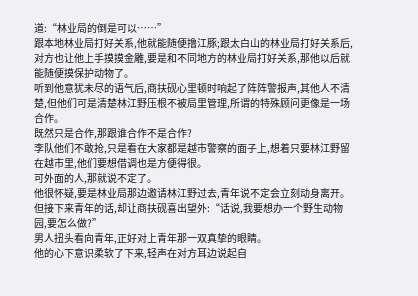道:“林业局的倒是可以……”
跟本地林业局打好关系,他就能随便撸江豚;跟太白山的林业局打好关系后,对方也让他上手摸摸金雕,要是和不同地方的林业局打好关系,那他以后就能随便摸保护动物了。
听到他意犹未尽的语气后,商扶砚心里顿时响起了阵阵警报声,其他人不清楚,但他们可是清楚林江野压根不被局里管理,所谓的特殊顾问更像是一场合作。
既然只是合作,那跟谁合作不是合作?
李队他们不敢抢,只是看在大家都是越市警察的面子上,想着只要林江野留在越市里,他们要想借调也是方便得很。
可外面的人,那就说不定了。
他很怀疑,要是林业局那边邀请林江野过去,青年说不定会立刻动身离开。
但接下来青年的话,却让商扶砚喜出望外:“话说,我要想办一个野生动物园,要怎么做?”
男人扭头看向青年,正好对上青年那一双真挚的眼睛。
他的心下意识柔软了下来,轻声在对方耳边说起自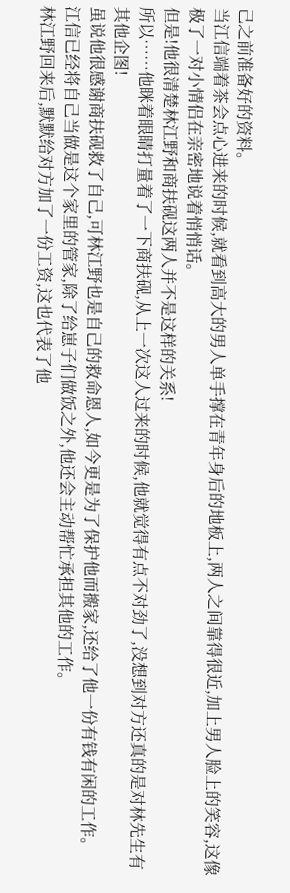己之前准备好的资料。
当江信端着茶会点心进来的时候,就看到高大的男人单手撑在青年身后的地板上,两人之间靠得很近,加上男人脸上的笑容,这像极了一对小情侣在亲密地说着悄悄话。
但是!他很清楚林江野和商扶砚这两人并不是这样的关系!
所以……他眯着眼睛打量着了一下商扶砚,从上一次这人过来的时候,他就觉得有点不对劲了,没想到对方还真的是对林先生有其他企图!
虽说他很感谢商扶砚救了自己,可林江野也是自己的救命恩人,如今更是为了保护他而搬家,还给了他一份有钱有闲的工作。
江信已经将自己当做是这个家里的管家,除了给崽子们做饭之外,他还会主动帮忙承担其他的工作。
林江野回来后,默默给对方加了一份工资,这也代表了他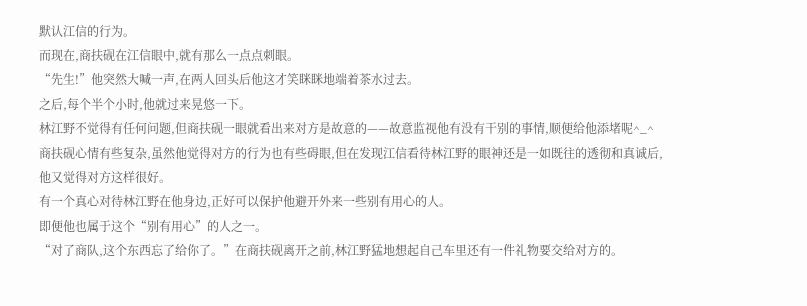默认江信的行为。
而现在,商扶砚在江信眼中,就有那么一点点刺眼。
“先生!”他突然大喊一声,在两人回头后他这才笑眯眯地端着茶水过去。
之后,每个半个小时,他就过来晃悠一下。
林江野不觉得有任何问题,但商扶砚一眼就看出来对方是故意的——故意监视他有没有干别的事情,顺便给他添堵呢^_^
商扶砚心情有些复杂,虽然他觉得对方的行为也有些碍眼,但在发现江信看待林江野的眼神还是一如既往的透彻和真诚后,他又觉得对方这样很好。
有一个真心对待林江野在他身边,正好可以保护他避开外来一些别有用心的人。
即便他也属于这个“别有用心”的人之一。
“对了商队,这个东西忘了给你了。”在商扶砚离开之前,林江野猛地想起自己车里还有一件礼物要交给对方的。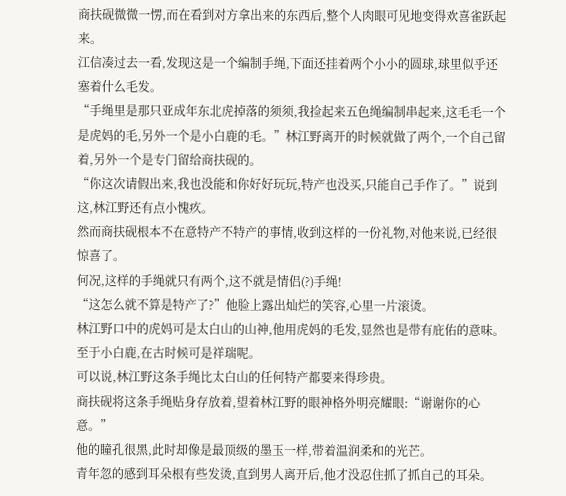商扶砚微微一愣,而在看到对方拿出来的东西后,整个人肉眼可见地变得欢喜雀跃起来。
江信凑过去一看,发现这是一个编制手绳,下面还挂着两个小小的圆球,球里似乎还塞着什么毛发。
“手绳里是那只亚成年东北虎掉落的须须,我捡起来五色绳编制串起来,这毛毛一个是虎妈的毛,另外一个是小白鹿的毛。”林江野离开的时候就做了两个,一个自己留着,另外一个是专门留给商扶砚的。
“你这次请假出来,我也没能和你好好玩玩,特产也没买,只能自己手作了。”说到这,林江野还有点小愧疚。
然而商扶砚根本不在意特产不特产的事情,收到这样的一份礼物,对他来说,已经很惊喜了。
何况,这样的手绳就只有两个,这不就是情侣(?)手绳!
“这怎么就不算是特产了?”他脸上露出灿烂的笑容,心里一片滚烫。
林江野口中的虎妈可是太白山的山神,他用虎妈的毛发,显然也是带有庇佑的意味。
至于小白鹿,在古时候可是祥瑞呢。
可以说,林江野这条手绳比太白山的任何特产都要来得珍贵。
商扶砚将这条手绳贴身存放着,望着林江野的眼神格外明亮耀眼:“谢谢你的心意。”
他的瞳孔很黑,此时却像是最顶级的墨玉一样,带着温润柔和的光芒。
青年忽的感到耳朵根有些发烫,直到男人离开后,他才没忍住抓了抓自己的耳朵。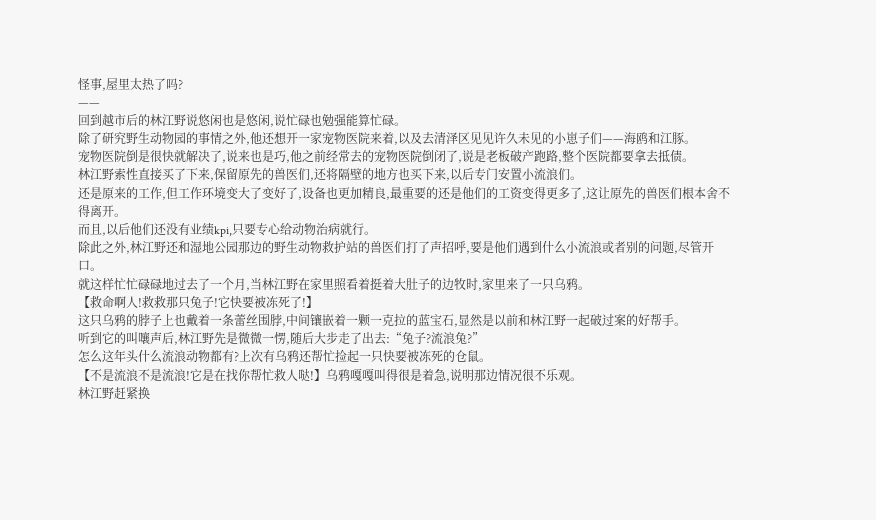怪事,屋里太热了吗?
——
回到越市后的林江野说悠闲也是悠闲,说忙碌也勉强能算忙碌。
除了研究野生动物园的事情之外,他还想开一家宠物医院来着,以及去清泽区见见许久未见的小崽子们——海鸥和江豚。
宠物医院倒是很快就解决了,说来也是巧,他之前经常去的宠物医院倒闭了,说是老板破产跑路,整个医院都要拿去抵债。
林江野索性直接买了下来,保留原先的兽医们,还将隔壁的地方也买下来,以后专门安置小流浪们。
还是原来的工作,但工作环境变大了变好了,设备也更加精良,最重要的还是他们的工资变得更多了,这让原先的兽医们根本舍不得离开。
而且,以后他们还没有业绩kpi,只要专心给动物治病就行。
除此之外,林江野还和湿地公园那边的野生动物救护站的兽医们打了声招呼,要是他们遇到什么小流浪或者别的问题,尽管开口。
就这样忙忙碌碌地过去了一个月,当林江野在家里照看着挺着大肚子的边牧时,家里来了一只乌鸦。
【救命啊人!救救那只兔子!它快要被冻死了!】
这只乌鸦的脖子上也戴着一条蕾丝围脖,中间镶嵌着一颗一克拉的蓝宝石,显然是以前和林江野一起破过案的好帮手。
听到它的叫嚷声后,林江野先是微微一愣,随后大步走了出去:“兔子?流浪兔?”
怎么这年头什么流浪动物都有?上次有乌鸦还帮忙捡起一只快要被冻死的仓鼠。
【不是流浪不是流浪!它是在找你帮忙救人哒!】乌鸦嘎嘎叫得很是着急,说明那边情况很不乐观。
林江野赶紧换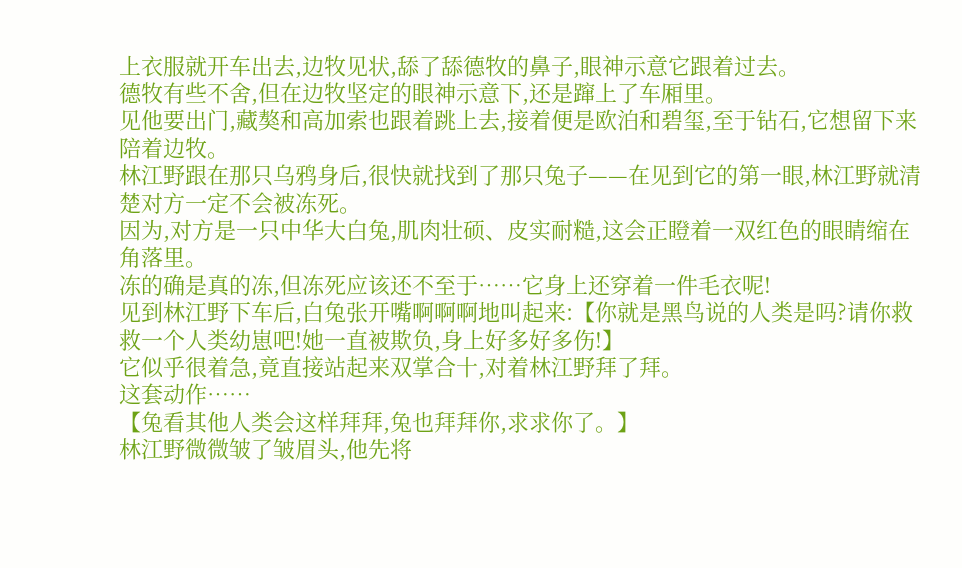上衣服就开车出去,边牧见状,舔了舔德牧的鼻子,眼神示意它跟着过去。
德牧有些不舍,但在边牧坚定的眼神示意下,还是蹿上了车厢里。
见他要出门,藏獒和高加索也跟着跳上去,接着便是欧泊和碧玺,至于钻石,它想留下来陪着边牧。
林江野跟在那只乌鸦身后,很快就找到了那只兔子——在见到它的第一眼,林江野就清楚对方一定不会被冻死。
因为,对方是一只中华大白兔,肌肉壮硕、皮实耐糙,这会正瞪着一双红色的眼睛缩在角落里。
冻的确是真的冻,但冻死应该还不至于……它身上还穿着一件毛衣呢!
见到林江野下车后,白兔张开嘴啊啊啊地叫起来:【你就是黑鸟说的人类是吗?请你救救一个人类幼崽吧!她一直被欺负,身上好多好多伤!】
它似乎很着急,竟直接站起来双掌合十,对着林江野拜了拜。
这套动作……
【兔看其他人类会这样拜拜,兔也拜拜你,求求你了。】
林江野微微皱了皱眉头,他先将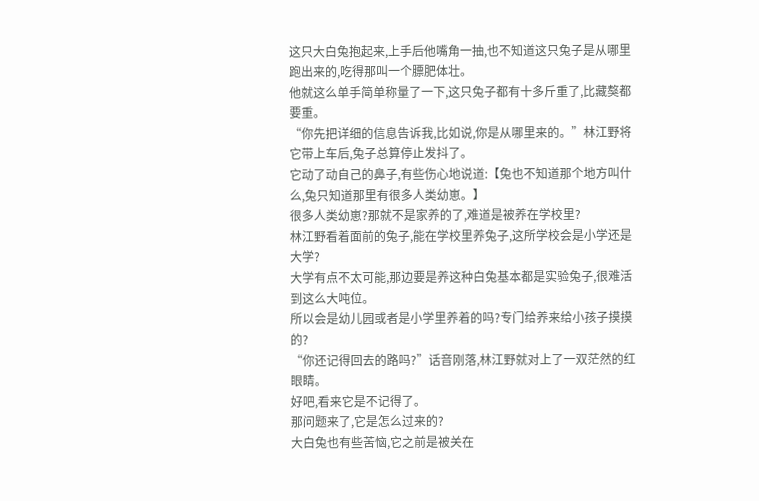这只大白兔抱起来,上手后他嘴角一抽,也不知道这只兔子是从哪里跑出来的,吃得那叫一个膘肥体壮。
他就这么单手简单称量了一下,这只兔子都有十多斤重了,比藏獒都要重。
“你先把详细的信息告诉我,比如说,你是从哪里来的。”林江野将它带上车后,兔子总算停止发抖了。
它动了动自己的鼻子,有些伤心地说道:【兔也不知道那个地方叫什么,兔只知道那里有很多人类幼崽。】
很多人类幼崽?那就不是家养的了,难道是被养在学校里?
林江野看着面前的兔子,能在学校里养兔子,这所学校会是小学还是大学?
大学有点不太可能,那边要是养这种白兔基本都是实验兔子,很难活到这么大吨位。
所以会是幼儿园或者是小学里养着的吗?专门给养来给小孩子摸摸的?
“你还记得回去的路吗?”话音刚落,林江野就对上了一双茫然的红眼睛。
好吧,看来它是不记得了。
那问题来了,它是怎么过来的?
大白兔也有些苦恼,它之前是被关在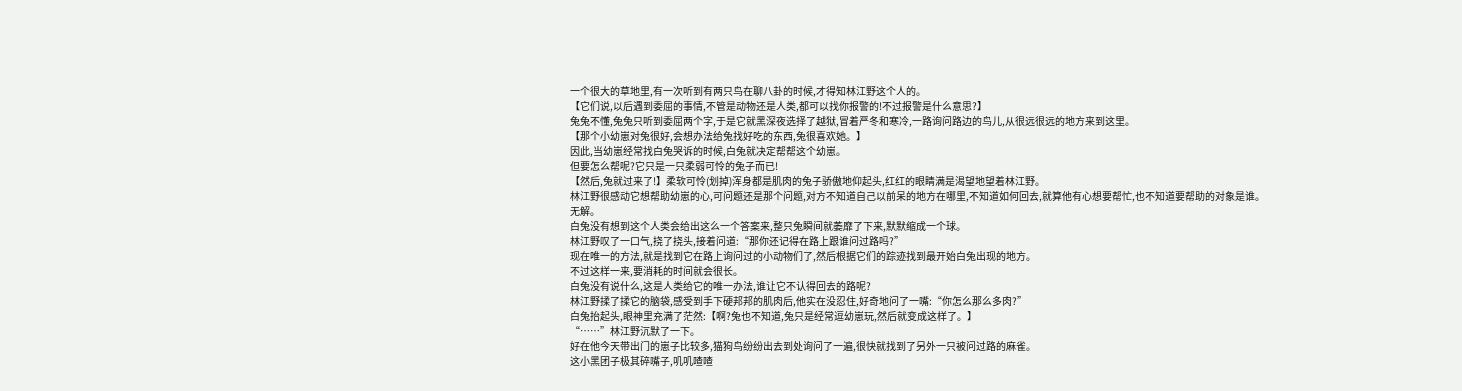一个很大的草地里,有一次听到有两只鸟在聊八卦的时候,才得知林江野这个人的。
【它们说,以后遇到委屈的事情,不管是动物还是人类,都可以找你报警的!不过报警是什么意思?】
兔兔不懂,兔兔只听到委屈两个字,于是它就黑深夜选择了越狱,冒着严冬和寒冷,一路询问路边的鸟儿,从很远很远的地方来到这里。
【那个小幼崽对兔很好,会想办法给兔找好吃的东西,兔很喜欢她。】
因此,当幼崽经常找白兔哭诉的时候,白兔就决定帮帮这个幼崽。
但要怎么帮呢?它只是一只柔弱可怜的兔子而已!
【然后,兔就过来了!】柔软可怜(划掉)浑身都是肌肉的兔子骄傲地仰起头,红红的眼睛满是渴望地望着林江野。
林江野很感动它想帮助幼崽的心,可问题还是那个问题,对方不知道自己以前呆的地方在哪里,不知道如何回去,就算他有心想要帮忙,也不知道要帮助的对象是谁。
无解。
白兔没有想到这个人类会给出这么一个答案来,整只兔瞬间就萎靡了下来,默默缩成一个球。
林江野叹了一口气,挠了挠头,接着问道:“那你还记得在路上跟谁问过路吗?”
现在唯一的方法,就是找到它在路上询问过的小动物们了,然后根据它们的踪迹找到最开始白兔出现的地方。
不过这样一来,要消耗的时间就会很长。
白兔没有说什么,这是人类给它的唯一办法,谁让它不认得回去的路呢?
林江野揉了揉它的脑袋,感受到手下硬邦邦的肌肉后,他实在没忍住,好奇地问了一嘴:“你怎么那么多肉?”
白兔抬起头,眼神里充满了茫然:【啊?兔也不知道,兔只是经常逗幼崽玩,然后就变成这样了。】
“……”林江野沉默了一下。
好在他今天带出门的崽子比较多,猫狗鸟纷纷出去到处询问了一遍,很快就找到了另外一只被问过路的麻雀。
这小黑团子极其碎嘴子,叽叽喳喳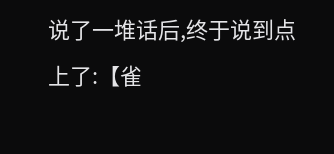说了一堆话后,终于说到点上了:【雀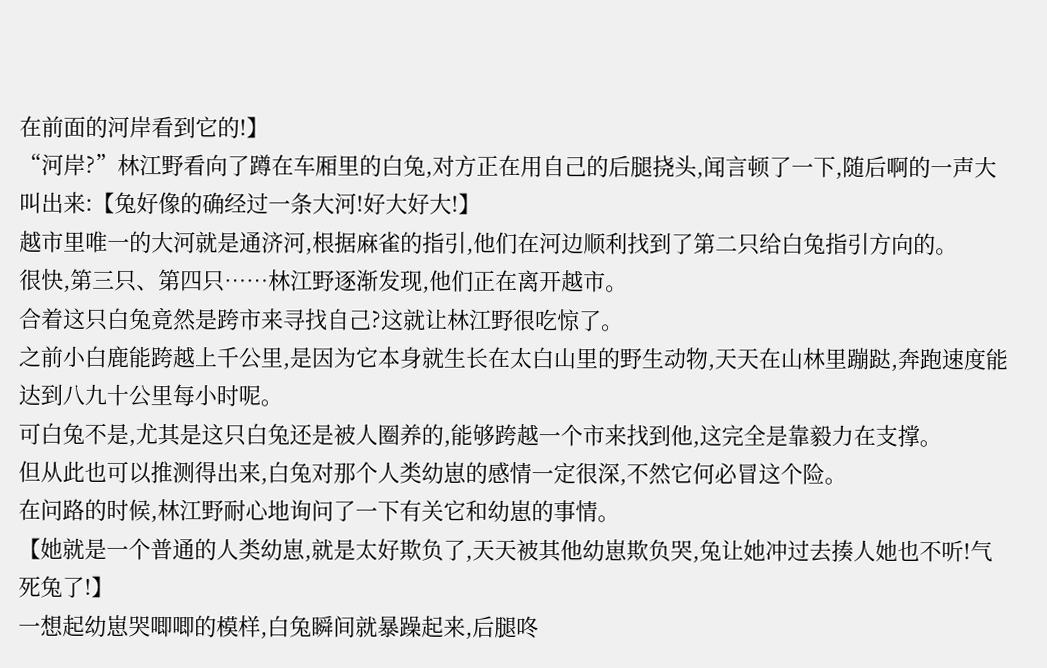在前面的河岸看到它的!】
“河岸?”林江野看向了蹲在车厢里的白兔,对方正在用自己的后腿挠头,闻言顿了一下,随后啊的一声大叫出来:【兔好像的确经过一条大河!好大好大!】
越市里唯一的大河就是通济河,根据麻雀的指引,他们在河边顺利找到了第二只给白兔指引方向的。
很快,第三只、第四只……林江野逐渐发现,他们正在离开越市。
合着这只白兔竟然是跨市来寻找自己?这就让林江野很吃惊了。
之前小白鹿能跨越上千公里,是因为它本身就生长在太白山里的野生动物,天天在山林里蹦跶,奔跑速度能达到八九十公里每小时呢。
可白兔不是,尤其是这只白兔还是被人圈养的,能够跨越一个市来找到他,这完全是靠毅力在支撑。
但从此也可以推测得出来,白兔对那个人类幼崽的感情一定很深,不然它何必冒这个险。
在问路的时候,林江野耐心地询问了一下有关它和幼崽的事情。
【她就是一个普通的人类幼崽,就是太好欺负了,天天被其他幼崽欺负哭,兔让她冲过去揍人她也不听!气死兔了!】
一想起幼崽哭唧唧的模样,白兔瞬间就暴躁起来,后腿咚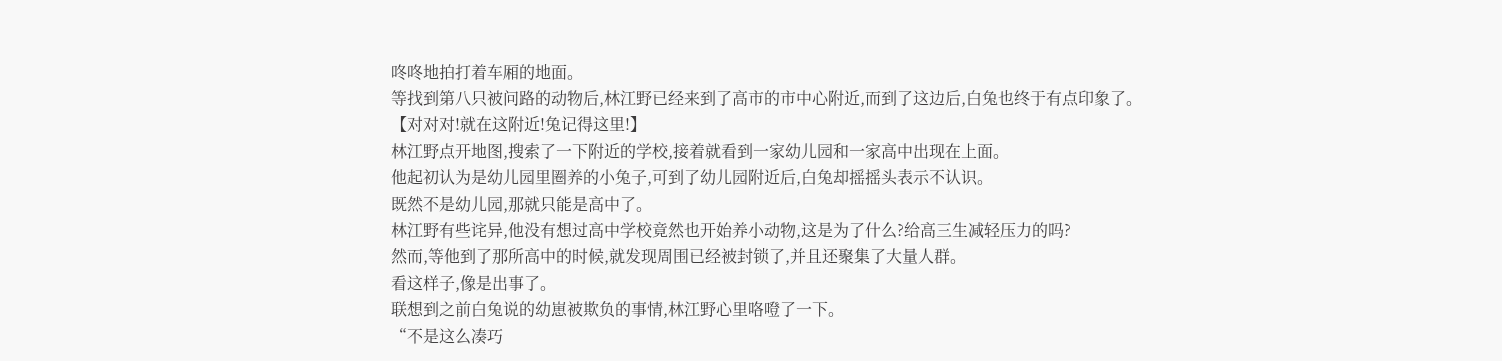咚咚地拍打着车厢的地面。
等找到第八只被问路的动物后,林江野已经来到了高市的市中心附近,而到了这边后,白兔也终于有点印象了。
【对对对!就在这附近!兔记得这里!】
林江野点开地图,搜索了一下附近的学校,接着就看到一家幼儿园和一家高中出现在上面。
他起初认为是幼儿园里圈养的小兔子,可到了幼儿园附近后,白兔却摇摇头表示不认识。
既然不是幼儿园,那就只能是高中了。
林江野有些诧异,他没有想过高中学校竟然也开始养小动物,这是为了什么?给高三生减轻压力的吗?
然而,等他到了那所高中的时候,就发现周围已经被封锁了,并且还聚集了大量人群。
看这样子,像是出事了。
联想到之前白兔说的幼崽被欺负的事情,林江野心里咯噔了一下。
“不是这么凑巧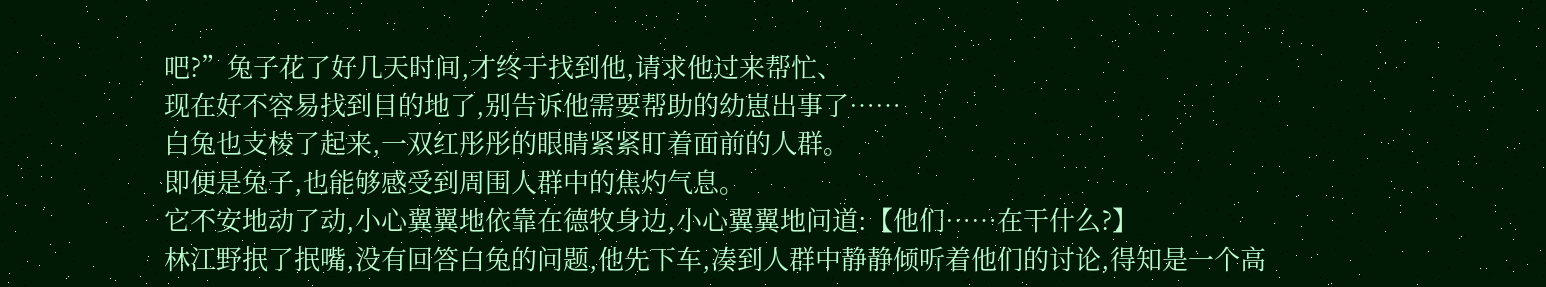吧?”兔子花了好几天时间,才终于找到他,请求他过来帮忙、
现在好不容易找到目的地了,别告诉他需要帮助的幼崽出事了……
白兔也支棱了起来,一双红彤彤的眼睛紧紧盯着面前的人群。
即便是兔子,也能够感受到周围人群中的焦灼气息。
它不安地动了动,小心翼翼地依靠在德牧身边,小心翼翼地问道:【他们……在干什么?】
林江野抿了抿嘴,没有回答白兔的问题,他先下车,凑到人群中静静倾听着他们的讨论,得知是一个高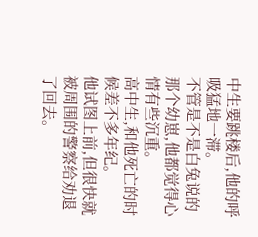中生要跳楼后,他的呼吸猛地一滞。
不管是不是白兔说的那个幼崽,他都觉得心情有些沉重。
高中生,和他死亡的时候差不多年纪。
他试图上前,但很快就被周围的警察给劝退了回去。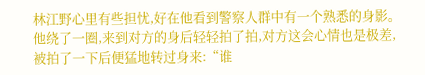林江野心里有些担忧,好在他看到警察人群中有一个熟悉的身影。
他绕了一圈,来到对方的身后轻轻拍了拍,对方这会心情也是极差,被拍了一下后便猛地转过身来:“谁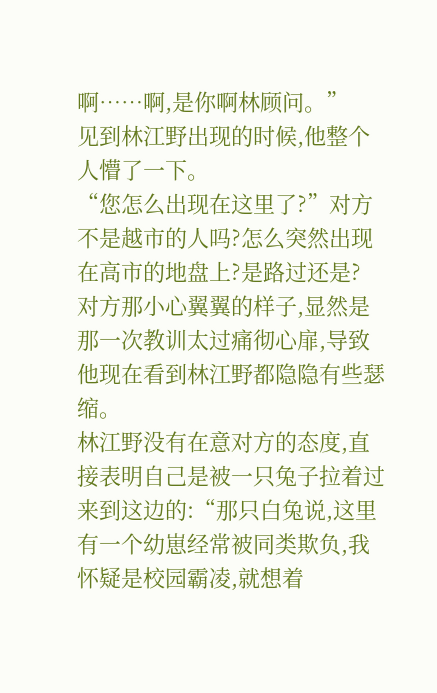啊……啊,是你啊林顾问。”
见到林江野出现的时候,他整个人懵了一下。
“您怎么出现在这里了?”对方不是越市的人吗?怎么突然出现在高市的地盘上?是路过还是?
对方那小心翼翼的样子,显然是那一次教训太过痛彻心扉,导致他现在看到林江野都隐隐有些瑟缩。
林江野没有在意对方的态度,直接表明自己是被一只兔子拉着过来到这边的:“那只白兔说,这里有一个幼崽经常被同类欺负,我怀疑是校园霸凌,就想着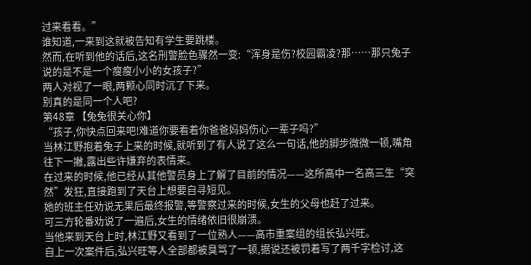过来看看。”
谁知道,一来到这就被告知有学生要跳楼。
然而,在听到他的话后,这名刑警脸色骤然一变:“浑身是伤?校园霸凌?那……那只兔子说的是不是一个瘦瘦小小的女孩子?”
两人对视了一眼,两颗心同时沉了下来。
别真的是同一个人吧?
第48章 【兔兔很关心你】
“孩子,你快点回来吧!难道你要看着你爸爸妈妈伤心一辈子吗?”
当林江野抱着兔子上来的时候,就听到了有人说了这么一句话,他的脚步微微一顿,嘴角往下一撇,露出些许嫌弃的表情来。
在过来的时候,他已经从其他警员身上了解了目前的情况——这所高中一名高三生“突然”发狂,直接跑到了天台上想要自寻短见。
她的班主任劝说无果后最终报警,等警察过来的时候,女生的父母也赶了过来。
可三方轮番劝说了一遍后,女生的情绪依旧很崩溃。
当他来到天台上时,林江野又看到了一位熟人——高市重案组的组长弘兴旺。
自上一次案件后,弘兴旺等人全部都被臭骂了一顿,据说还被罚着写了两千字检讨,这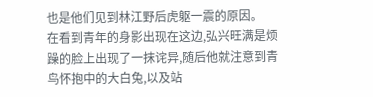也是他们见到林江野后虎躯一震的原因。
在看到青年的身影出现在这边,弘兴旺满是烦躁的脸上出现了一抹诧异,随后他就注意到青鸟怀抱中的大白兔,以及站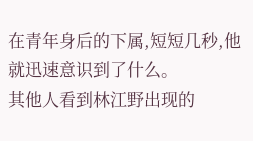在青年身后的下属,短短几秒,他就迅速意识到了什么。
其他人看到林江野出现的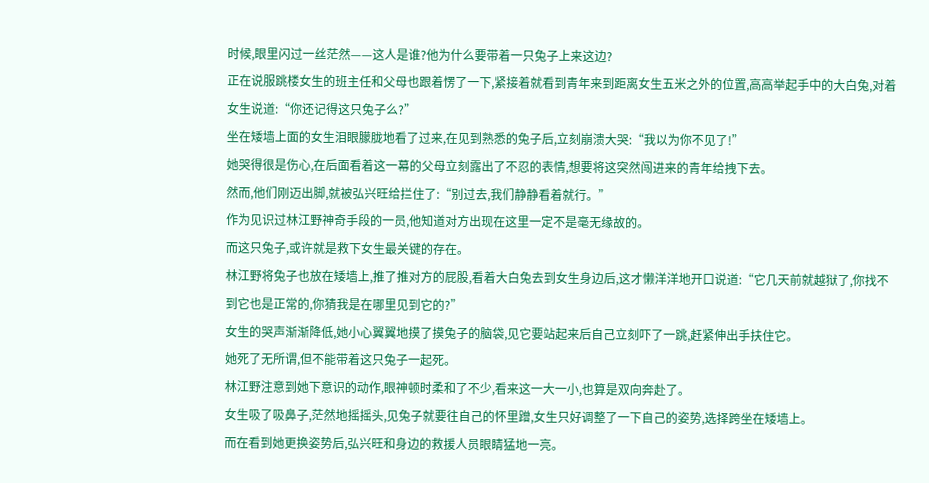时候,眼里闪过一丝茫然——这人是谁?他为什么要带着一只兔子上来这边?
正在说服跳楼女生的班主任和父母也跟着愣了一下,紧接着就看到青年来到距离女生五米之外的位置,高高举起手中的大白兔,对着女生说道:“你还记得这只兔子么?”
坐在矮墙上面的女生泪眼朦胧地看了过来,在见到熟悉的兔子后,立刻崩溃大哭:“我以为你不见了!”
她哭得很是伤心,在后面看着这一幕的父母立刻露出了不忍的表情,想要将这突然闯进来的青年给拽下去。
然而,他们刚迈出脚,就被弘兴旺给拦住了:“别过去,我们静静看着就行。”
作为见识过林江野神奇手段的一员,他知道对方出现在这里一定不是毫无缘故的。
而这只兔子,或许就是救下女生最关键的存在。
林江野将兔子也放在矮墙上,推了推对方的屁股,看着大白兔去到女生身边后,这才懒洋洋地开口说道:“它几天前就越狱了,你找不到它也是正常的,你猜我是在哪里见到它的?”
女生的哭声渐渐降低,她小心翼翼地摸了摸兔子的脑袋,见它要站起来后自己立刻吓了一跳,赶紧伸出手扶住它。
她死了无所谓,但不能带着这只兔子一起死。
林江野注意到她下意识的动作,眼神顿时柔和了不少,看来这一大一小,也算是双向奔赴了。
女生吸了吸鼻子,茫然地摇摇头,见兔子就要往自己的怀里蹭,女生只好调整了一下自己的姿势,选择跨坐在矮墙上。
而在看到她更换姿势后,弘兴旺和身边的救援人员眼睛猛地一亮。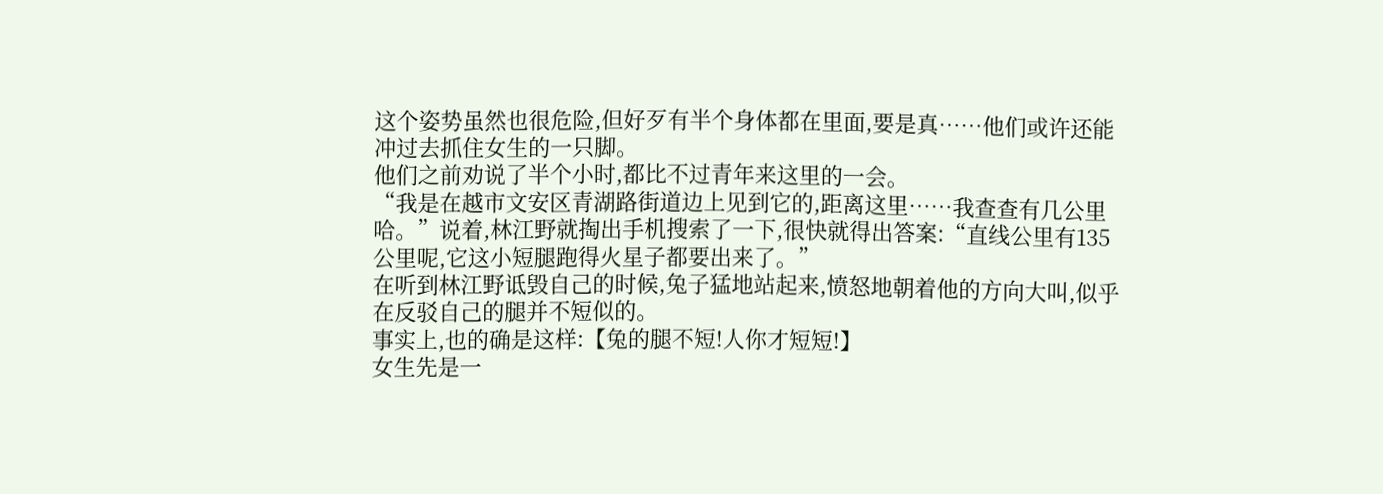这个姿势虽然也很危险,但好歹有半个身体都在里面,要是真……他们或许还能冲过去抓住女生的一只脚。
他们之前劝说了半个小时,都比不过青年来这里的一会。
“我是在越市文安区青湖路街道边上见到它的,距离这里……我查查有几公里哈。”说着,林江野就掏出手机搜索了一下,很快就得出答案:“直线公里有135公里呢,它这小短腿跑得火星子都要出来了。”
在听到林江野诋毁自己的时候,兔子猛地站起来,愤怒地朝着他的方向大叫,似乎在反驳自己的腿并不短似的。
事实上,也的确是这样:【兔的腿不短!人你才短短!】
女生先是一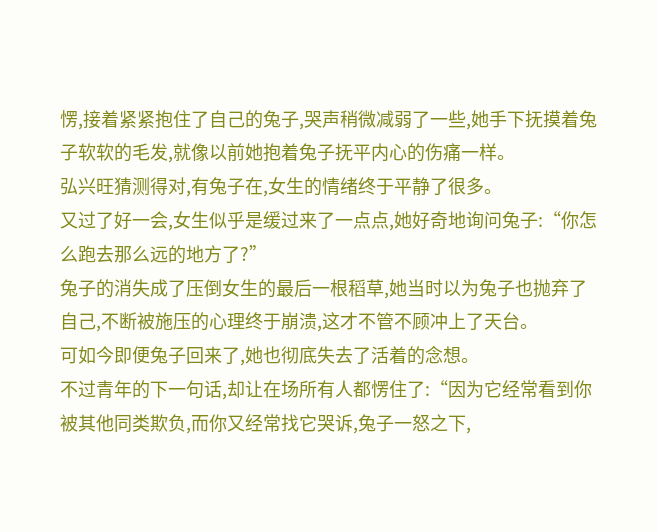愣,接着紧紧抱住了自己的兔子,哭声稍微减弱了一些,她手下抚摸着兔子软软的毛发,就像以前她抱着兔子抚平内心的伤痛一样。
弘兴旺猜测得对,有兔子在,女生的情绪终于平静了很多。
又过了好一会,女生似乎是缓过来了一点点,她好奇地询问兔子:“你怎么跑去那么远的地方了?”
兔子的消失成了压倒女生的最后一根稻草,她当时以为兔子也抛弃了自己,不断被施压的心理终于崩溃,这才不管不顾冲上了天台。
可如今即便兔子回来了,她也彻底失去了活着的念想。
不过青年的下一句话,却让在场所有人都愣住了:“因为它经常看到你被其他同类欺负,而你又经常找它哭诉,兔子一怒之下,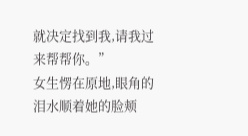就决定找到我,请我过来帮帮你。”
女生愣在原地,眼角的泪水顺着她的脸颊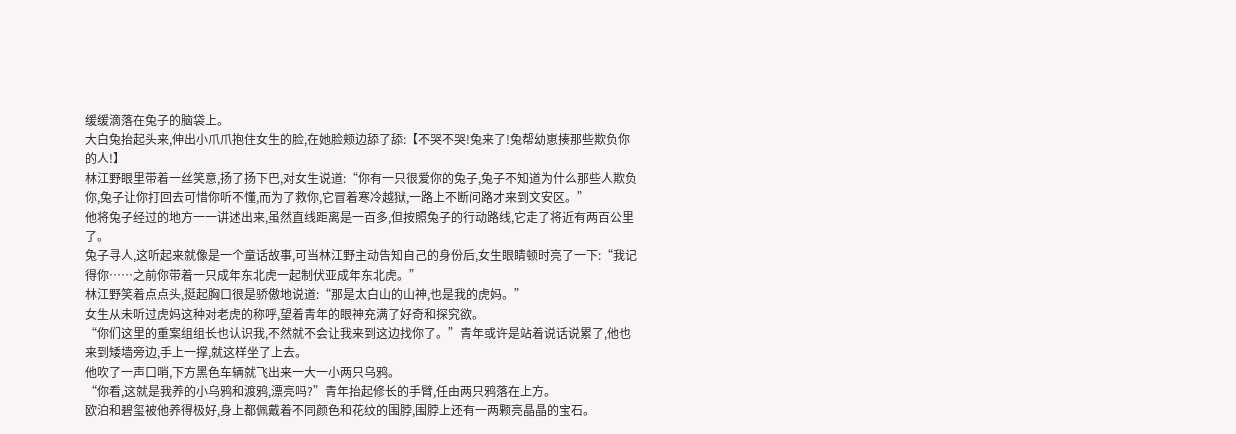缓缓滴落在兔子的脑袋上。
大白兔抬起头来,伸出小爪爪抱住女生的脸,在她脸颊边舔了舔:【不哭不哭!兔来了!兔帮幼崽揍那些欺负你的人!】
林江野眼里带着一丝笑意,扬了扬下巴,对女生说道:“你有一只很爱你的兔子,兔子不知道为什么那些人欺负你,兔子让你打回去可惜你听不懂,而为了救你,它冒着寒冷越狱,一路上不断问路才来到文安区。”
他将兔子经过的地方一一讲述出来,虽然直线距离是一百多,但按照兔子的行动路线,它走了将近有两百公里了。
兔子寻人,这听起来就像是一个童话故事,可当林江野主动告知自己的身份后,女生眼睛顿时亮了一下:“我记得你……之前你带着一只成年东北虎一起制伏亚成年东北虎。”
林江野笑着点点头,挺起胸口很是骄傲地说道:“那是太白山的山神,也是我的虎妈。”
女生从未听过虎妈这种对老虎的称呼,望着青年的眼神充满了好奇和探究欲。
“你们这里的重案组组长也认识我,不然就不会让我来到这边找你了。”青年或许是站着说话说累了,他也来到矮墙旁边,手上一撑,就这样坐了上去。
他吹了一声口哨,下方黑色车辆就飞出来一大一小两只乌鸦。
“你看,这就是我养的小乌鸦和渡鸦,漂亮吗?”青年抬起修长的手臂,任由两只鸦落在上方。
欧泊和碧玺被他养得极好,身上都佩戴着不同颜色和花纹的围脖,围脖上还有一两颗亮晶晶的宝石。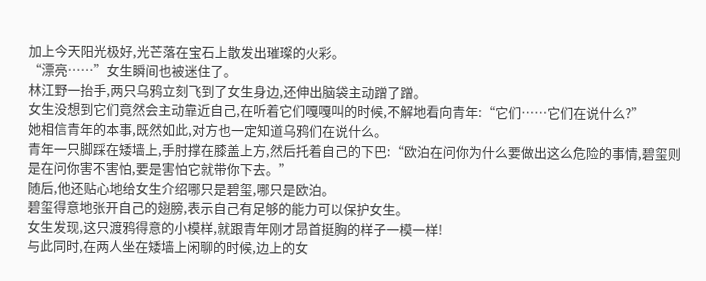加上今天阳光极好,光芒落在宝石上散发出璀璨的火彩。
“漂亮……”女生瞬间也被迷住了。
林江野一抬手,两只乌鸦立刻飞到了女生身边,还伸出脑袋主动蹭了蹭。
女生没想到它们竟然会主动靠近自己,在听着它们嘎嘎叫的时候,不解地看向青年:“它们……它们在说什么?”
她相信青年的本事,既然如此,对方也一定知道乌鸦们在说什么。
青年一只脚踩在矮墙上,手肘撑在膝盖上方,然后托着自己的下巴:“欧泊在问你为什么要做出这么危险的事情,碧玺则是在问你害不害怕,要是害怕它就带你下去。”
随后,他还贴心地给女生介绍哪只是碧玺,哪只是欧泊。
碧玺得意地张开自己的翅膀,表示自己有足够的能力可以保护女生。
女生发现,这只渡鸦得意的小模样,就跟青年刚才昂首挺胸的样子一模一样!
与此同时,在两人坐在矮墙上闲聊的时候,边上的女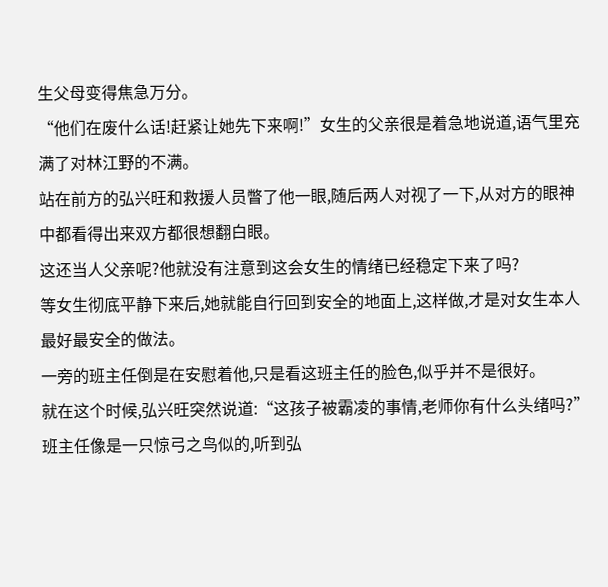生父母变得焦急万分。
“他们在废什么话!赶紧让她先下来啊!”女生的父亲很是着急地说道,语气里充满了对林江野的不满。
站在前方的弘兴旺和救援人员瞥了他一眼,随后两人对视了一下,从对方的眼神中都看得出来双方都很想翻白眼。
这还当人父亲呢?他就没有注意到这会女生的情绪已经稳定下来了吗?
等女生彻底平静下来后,她就能自行回到安全的地面上,这样做,才是对女生本人最好最安全的做法。
一旁的班主任倒是在安慰着他,只是看这班主任的脸色,似乎并不是很好。
就在这个时候,弘兴旺突然说道:“这孩子被霸凌的事情,老师你有什么头绪吗?”
班主任像是一只惊弓之鸟似的,听到弘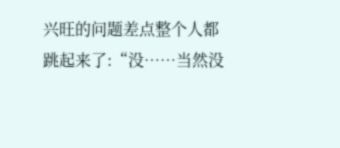兴旺的问题差点整个人都跳起来了:“没……当然没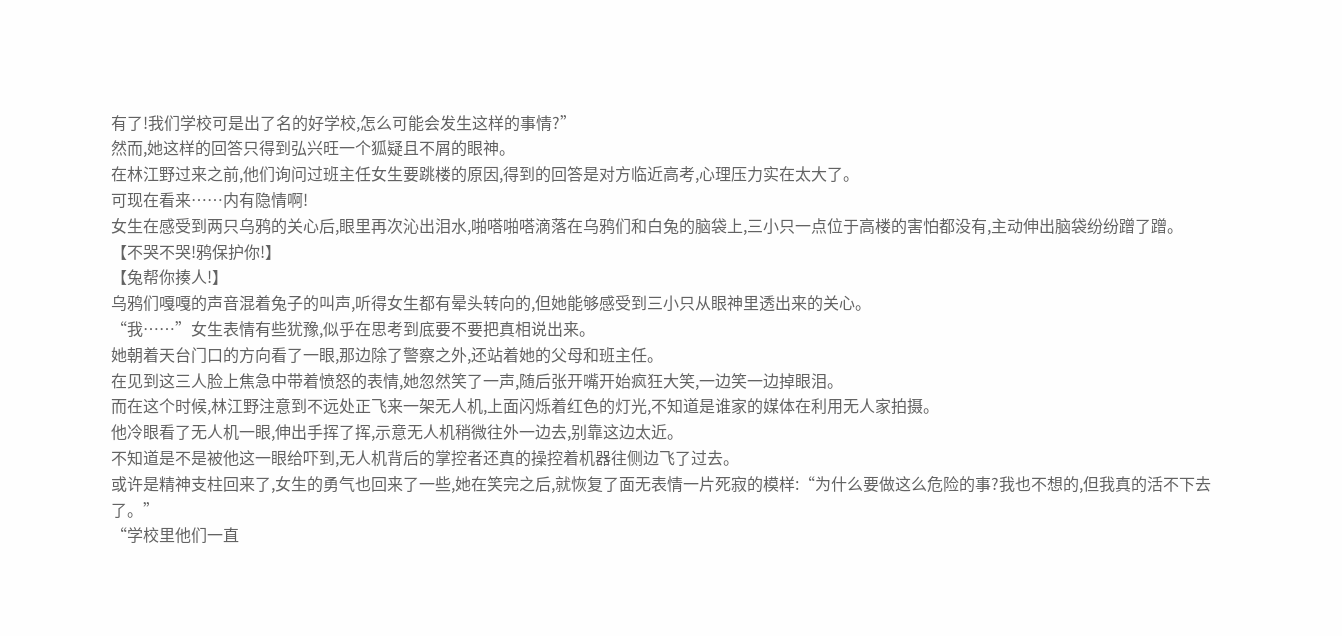有了!我们学校可是出了名的好学校,怎么可能会发生这样的事情?”
然而,她这样的回答只得到弘兴旺一个狐疑且不屑的眼神。
在林江野过来之前,他们询问过班主任女生要跳楼的原因,得到的回答是对方临近高考,心理压力实在太大了。
可现在看来……内有隐情啊!
女生在感受到两只乌鸦的关心后,眼里再次沁出泪水,啪嗒啪嗒滴落在乌鸦们和白兔的脑袋上,三小只一点位于高楼的害怕都没有,主动伸出脑袋纷纷蹭了蹭。
【不哭不哭!鸦保护你!】
【兔帮你揍人!】
乌鸦们嘎嘎的声音混着兔子的叫声,听得女生都有晕头转向的,但她能够感受到三小只从眼神里透出来的关心。
“我……”女生表情有些犹豫,似乎在思考到底要不要把真相说出来。
她朝着天台门口的方向看了一眼,那边除了警察之外,还站着她的父母和班主任。
在见到这三人脸上焦急中带着愤怒的表情,她忽然笑了一声,随后张开嘴开始疯狂大笑,一边笑一边掉眼泪。
而在这个时候,林江野注意到不远处正飞来一架无人机,上面闪烁着红色的灯光,不知道是谁家的媒体在利用无人家拍摄。
他冷眼看了无人机一眼,伸出手挥了挥,示意无人机稍微往外一边去,别靠这边太近。
不知道是不是被他这一眼给吓到,无人机背后的掌控者还真的操控着机器往侧边飞了过去。
或许是精神支柱回来了,女生的勇气也回来了一些,她在笑完之后,就恢复了面无表情一片死寂的模样:“为什么要做这么危险的事?我也不想的,但我真的活不下去了。”
“学校里他们一直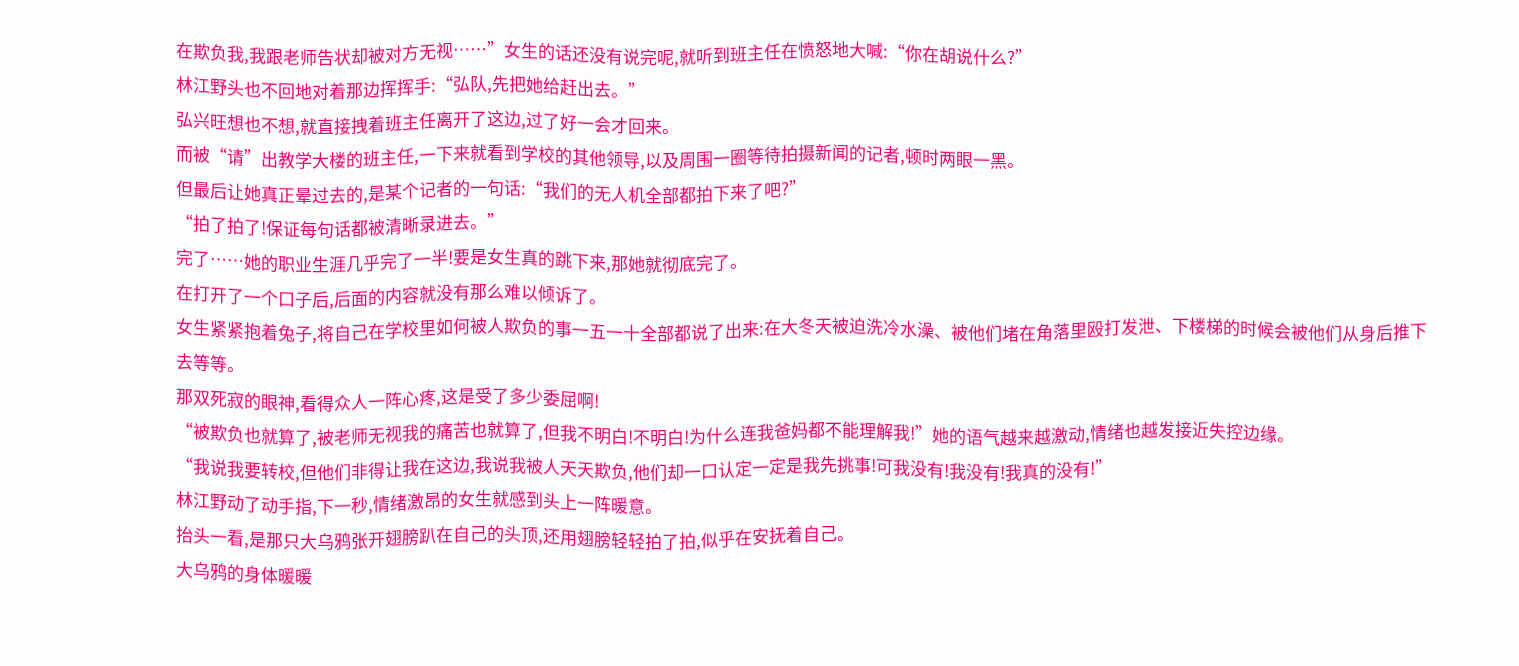在欺负我,我跟老师告状却被对方无视……”女生的话还没有说完呢,就听到班主任在愤怒地大喊:“你在胡说什么?”
林江野头也不回地对着那边挥挥手:“弘队,先把她给赶出去。”
弘兴旺想也不想,就直接拽着班主任离开了这边,过了好一会才回来。
而被“请”出教学大楼的班主任,一下来就看到学校的其他领导,以及周围一圈等待拍摄新闻的记者,顿时两眼一黑。
但最后让她真正晕过去的,是某个记者的一句话:“我们的无人机全部都拍下来了吧?”
“拍了拍了!保证每句话都被清晰录进去。”
完了……她的职业生涯几乎完了一半!要是女生真的跳下来,那她就彻底完了。
在打开了一个口子后,后面的内容就没有那么难以倾诉了。
女生紧紧抱着兔子,将自己在学校里如何被人欺负的事一五一十全部都说了出来:在大冬天被迫洗冷水澡、被他们堵在角落里殴打发泄、下楼梯的时候会被他们从身后推下去等等。
那双死寂的眼神,看得众人一阵心疼,这是受了多少委屈啊!
“被欺负也就算了,被老师无视我的痛苦也就算了,但我不明白!不明白!为什么连我爸妈都不能理解我!”她的语气越来越激动,情绪也越发接近失控边缘。
“我说我要转校,但他们非得让我在这边,我说我被人天天欺负,他们却一口认定一定是我先挑事!可我没有!我没有!我真的没有!”
林江野动了动手指,下一秒,情绪激昂的女生就感到头上一阵暖意。
抬头一看,是那只大乌鸦张开翅膀趴在自己的头顶,还用翅膀轻轻拍了拍,似乎在安抚着自己。
大乌鸦的身体暖暖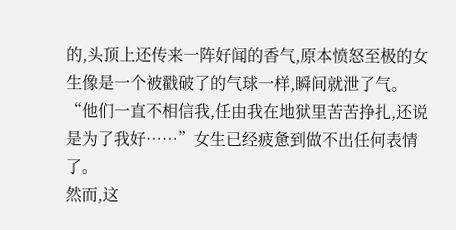的,头顶上还传来一阵好闻的香气,原本愤怒至极的女生像是一个被戳破了的气球一样,瞬间就泄了气。
“他们一直不相信我,任由我在地狱里苦苦挣扎,还说是为了我好……”女生已经疲惫到做不出任何表情了。
然而,这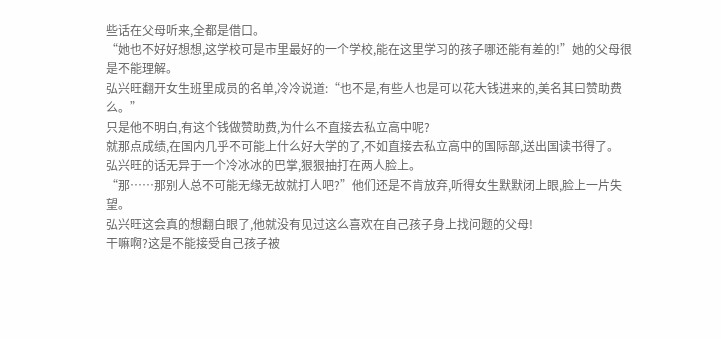些话在父母听来,全都是借口。
“她也不好好想想,这学校可是市里最好的一个学校,能在这里学习的孩子哪还能有差的!”她的父母很是不能理解。
弘兴旺翻开女生班里成员的名单,冷冷说道:“也不是,有些人也是可以花大钱进来的,美名其曰赞助费么。”
只是他不明白,有这个钱做赞助费,为什么不直接去私立高中呢?
就那点成绩,在国内几乎不可能上什么好大学的了,不如直接去私立高中的国际部,送出国读书得了。
弘兴旺的话无异于一个冷冰冰的巴掌,狠狠抽打在两人脸上。
“那……那别人总不可能无缘无故就打人吧?”他们还是不肯放弃,听得女生默默闭上眼,脸上一片失望。
弘兴旺这会真的想翻白眼了,他就没有见过这么喜欢在自己孩子身上找问题的父母!
干嘛啊?这是不能接受自己孩子被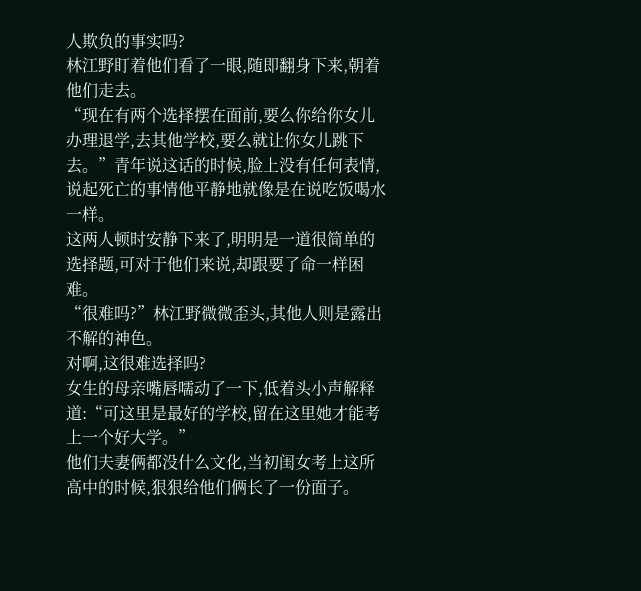人欺负的事实吗?
林江野盯着他们看了一眼,随即翻身下来,朝着他们走去。
“现在有两个选择摆在面前,要么你给你女儿办理退学,去其他学校,要么就让你女儿跳下去。”青年说这话的时候,脸上没有任何表情,说起死亡的事情他平静地就像是在说吃饭喝水一样。
这两人顿时安静下来了,明明是一道很简单的选择题,可对于他们来说,却跟要了命一样困难。
“很难吗?”林江野微微歪头,其他人则是露出不解的神色。
对啊,这很难选择吗?
女生的母亲嘴唇嚅动了一下,低着头小声解释道:“可这里是最好的学校,留在这里她才能考上一个好大学。”
他们夫妻俩都没什么文化,当初闺女考上这所高中的时候,狠狠给他们俩长了一份面子。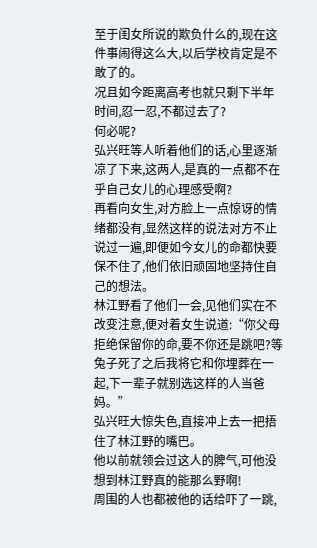至于闺女所说的欺负什么的,现在这件事闹得这么大,以后学校肯定是不敢了的。
况且如今距离高考也就只剩下半年时间,忍一忍,不都过去了?
何必呢?
弘兴旺等人听着他们的话,心里逐渐凉了下来,这两人,是真的一点都不在乎自己女儿的心理感受啊?
再看向女生,对方脸上一点惊讶的情绪都没有,显然这样的说法对方不止说过一遍,即便如今女儿的命都快要保不住了,他们依旧顽固地坚持住自己的想法。
林江野看了他们一会,见他们实在不改变注意,便对着女生说道:“你父母拒绝保留你的命,要不你还是跳吧?等兔子死了之后我将它和你埋葬在一起,下一辈子就别选这样的人当爸妈。”
弘兴旺大惊失色,直接冲上去一把捂住了林江野的嘴巴。
他以前就领会过这人的脾气,可他没想到林江野真的能那么野啊!
周围的人也都被他的话给吓了一跳,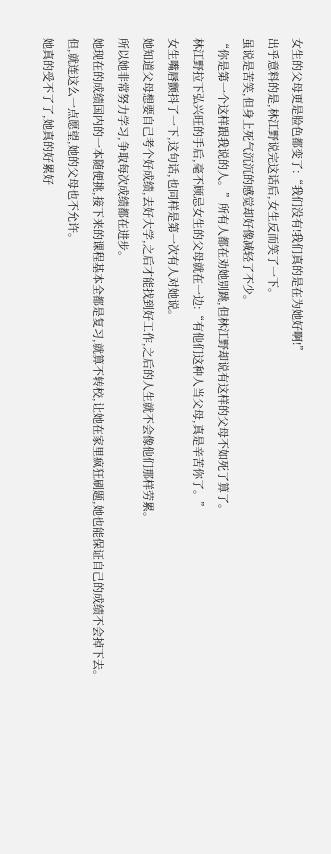女生的父母更是脸色都变了:“我们没有!我们真的是在为她好啊!”
出乎意料的是,林江野说完这话后,女生反而笑了一下。
虽说是苦笑,但身上死气沉沉的感觉却好像减轻了不少。
“你是第一个这样跟我说的人。”所有人都在劝她别跳,但林江野却说有这样的父母不如死了算了。
林江野拉下弘兴旺的手后,毫不顾忌女生的父母就在一边:“有他们这种人当父母,真是辛苦你了。”
女生嘴唇颤抖了一下,这句话,也同样是第一次有人对她说。
她知道父母想要自己考个好成绩,去好大学,之后才能找到好工作,之后的人生就不会像他们那样劳累。
所以她非常努力学习,争取每次成绩都在进步。
她现在的成绩国内的一本随便挑,接下来的课程基本全都是复习,就算不转校,让她在家里疯狂刷题,她也能保证自己的成绩不会掉下去。
但,就连这么一点愿望,她的父母也不允许。
她真的受不了了,她真的好累好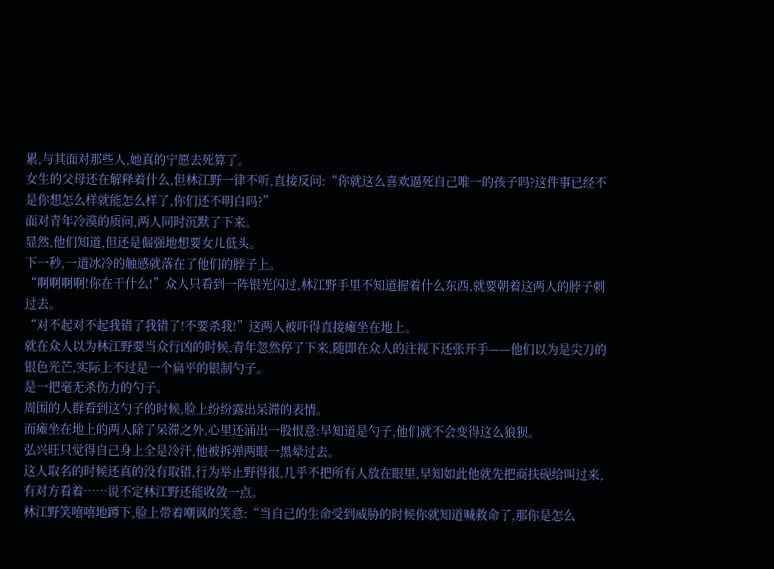累,与其面对那些人,她真的宁愿去死算了。
女生的父母还在解释着什么,但林江野一律不听,直接反问:“你就这么喜欢逼死自己唯一的孩子吗?这件事已经不是你想怎么样就能怎么样了,你们还不明白吗?”
面对青年冷漠的质问,两人同时沉默了下来。
显然,他们知道,但还是倔强地想要女儿低头。
下一秒,一道冰冷的触感就落在了他们的脖子上。
“啊啊啊啊!你在干什么!”众人只看到一阵银光闪过,林江野手里不知道握着什么东西,就要朝着这两人的脖子刺过去。
“对不起对不起我错了我错了!不要杀我!”这两人被吓得直接瘫坐在地上。
就在众人以为林江野要当众行凶的时候,青年忽然停了下来,随即在众人的注视下还张开手——他们以为是尖刀的银色光芒,实际上不过是一个扁平的银制勺子。
是一把毫无杀伤力的勺子。
周围的人群看到这勺子的时候,脸上纷纷露出呆滞的表情。
而瘫坐在地上的两人除了呆滞之外,心里还涌出一股恨意:早知道是勺子,他们就不会变得这么狼狈。
弘兴旺只觉得自己身上全是冷汗,他被拆弹两眼一黑晕过去。
这人取名的时候还真的没有取错,行为举止野得很,几乎不把所有人放在眼里,早知如此他就先把商扶砚给叫过来,有对方看着……说不定林江野还能收敛一点。
林江野笑嘻嘻地蹲下,脸上带着嘲讽的笑意:“当自己的生命受到威胁的时候你就知道喊救命了,那你是怎么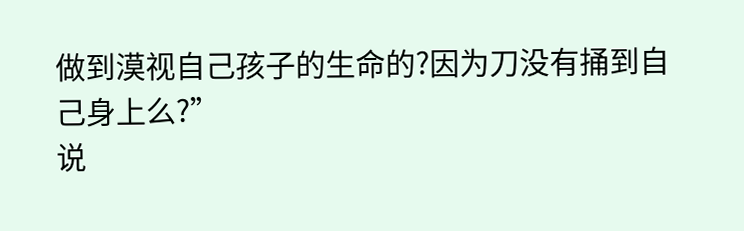做到漠视自己孩子的生命的?因为刀没有捅到自己身上么?”
说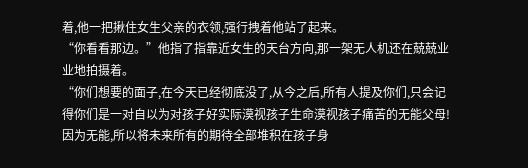着,他一把揪住女生父亲的衣领,强行拽着他站了起来。
“你看看那边。”他指了指靠近女生的天台方向,那一架无人机还在兢兢业业地拍摄着。
“你们想要的面子,在今天已经彻底没了,从今之后,所有人提及你们,只会记得你们是一对自以为对孩子好实际漠视孩子生命漠视孩子痛苦的无能父母!因为无能,所以将未来所有的期待全部堆积在孩子身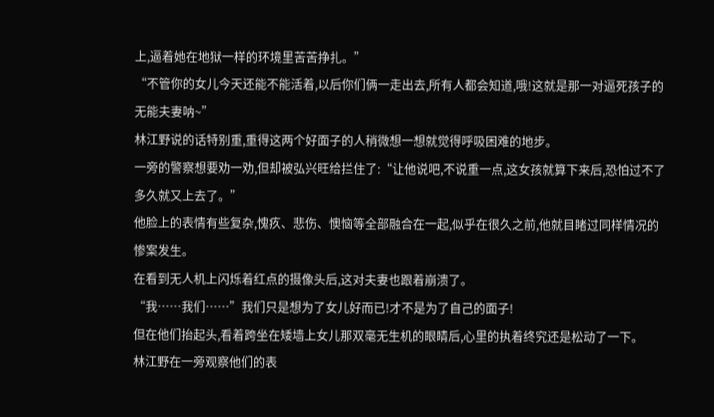上,逼着她在地狱一样的环境里苦苦挣扎。”
“不管你的女儿今天还能不能活着,以后你们俩一走出去,所有人都会知道,哦!这就是那一对逼死孩子的无能夫妻呐~”
林江野说的话特别重,重得这两个好面子的人稍微想一想就觉得呼吸困难的地步。
一旁的警察想要劝一劝,但却被弘兴旺给拦住了:“让他说吧,不说重一点,这女孩就算下来后,恐怕过不了多久就又上去了。”
他脸上的表情有些复杂,愧疚、悲伤、懊恼等全部融合在一起,似乎在很久之前,他就目睹过同样情况的惨案发生。
在看到无人机上闪烁着红点的摄像头后,这对夫妻也跟着崩溃了。
“我……我们……”我们只是想为了女儿好而已!才不是为了自己的面子!
但在他们抬起头,看着跨坐在矮墙上女儿那双毫无生机的眼睛后,心里的执着终究还是松动了一下。
林江野在一旁观察他们的表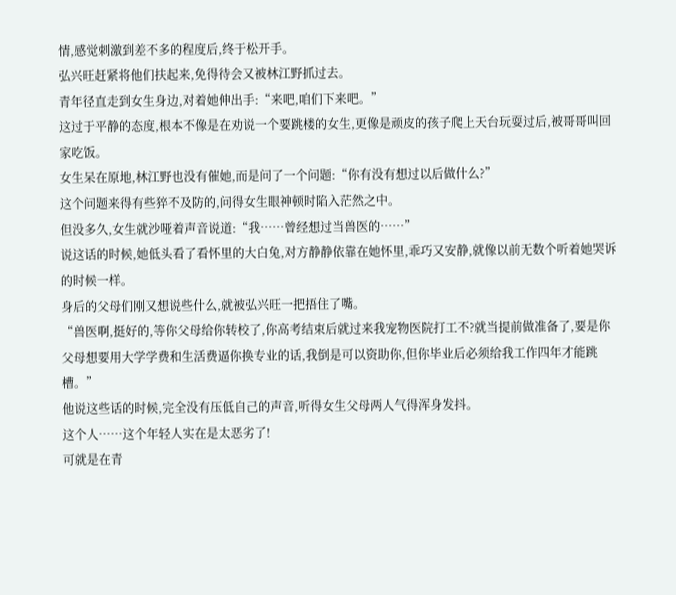情,感觉刺激到差不多的程度后,终于松开手。
弘兴旺赶紧将他们扶起来,免得待会又被林江野抓过去。
青年径直走到女生身边,对着她伸出手:“来吧,咱们下来吧。”
这过于平静的态度,根本不像是在劝说一个要跳楼的女生,更像是顽皮的孩子爬上天台玩耍过后,被哥哥叫回家吃饭。
女生呆在原地,林江野也没有催她,而是问了一个问题:“你有没有想过以后做什么?”
这个问题来得有些猝不及防的,问得女生眼神顿时陷入茫然之中。
但没多久,女生就沙哑着声音说道:“我……曾经想过当兽医的……”
说这话的时候,她低头看了看怀里的大白兔,对方静静依靠在她怀里,乖巧又安静,就像以前无数个听着她哭诉的时候一样。
身后的父母们刚又想说些什么,就被弘兴旺一把捂住了嘴。
“兽医啊,挺好的,等你父母给你转校了,你高考结束后就过来我宠物医院打工不?就当提前做准备了,要是你父母想要用大学学费和生活费逼你换专业的话,我倒是可以资助你,但你毕业后必须给我工作四年才能跳槽。”
他说这些话的时候,完全没有压低自己的声音,听得女生父母两人气得浑身发抖。
这个人……这个年轻人实在是太恶劣了!
可就是在青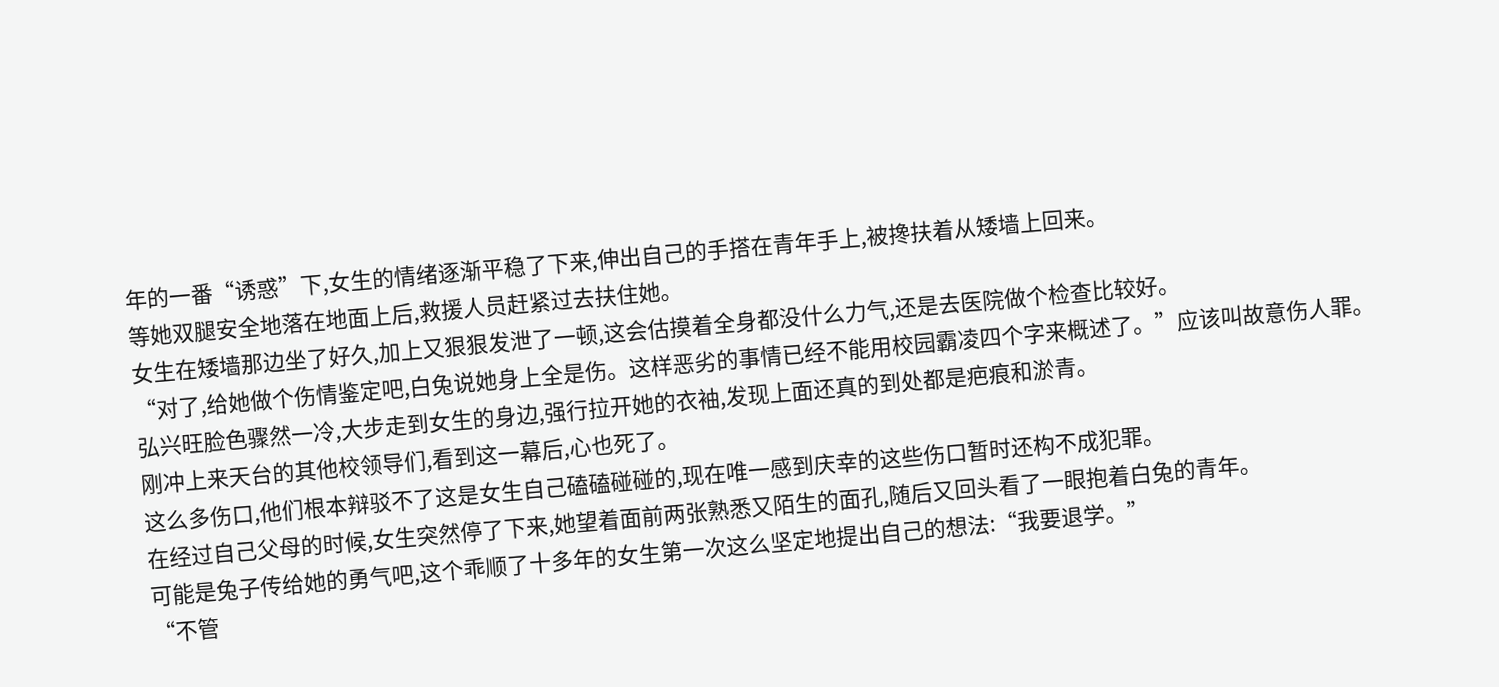年的一番“诱惑”下,女生的情绪逐渐平稳了下来,伸出自己的手搭在青年手上,被搀扶着从矮墙上回来。
等她双腿安全地落在地面上后,救援人员赶紧过去扶住她。
女生在矮墙那边坐了好久,加上又狠狠发泄了一顿,这会估摸着全身都没什么力气,还是去医院做个检查比较好。
“对了,给她做个伤情鉴定吧,白兔说她身上全是伤。这样恶劣的事情已经不能用校园霸凌四个字来概述了。”应该叫故意伤人罪。
弘兴旺脸色骤然一冷,大步走到女生的身边,强行拉开她的衣袖,发现上面还真的到处都是疤痕和淤青。
刚冲上来天台的其他校领导们,看到这一幕后,心也死了。
这么多伤口,他们根本辩驳不了这是女生自己磕磕碰碰的,现在唯一感到庆幸的这些伤口暂时还构不成犯罪。
在经过自己父母的时候,女生突然停了下来,她望着面前两张熟悉又陌生的面孔,随后又回头看了一眼抱着白兔的青年。
可能是兔子传给她的勇气吧,这个乖顺了十多年的女生第一次这么坚定地提出自己的想法:“我要退学。”
“不管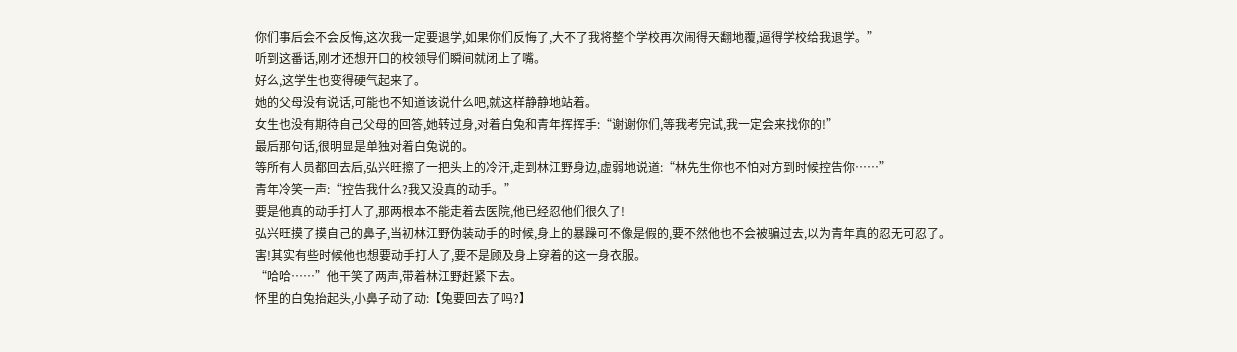你们事后会不会反悔,这次我一定要退学,如果你们反悔了,大不了我将整个学校再次闹得天翻地覆,逼得学校给我退学。”
听到这番话,刚才还想开口的校领导们瞬间就闭上了嘴。
好么,这学生也变得硬气起来了。
她的父母没有说话,可能也不知道该说什么吧,就这样静静地站着。
女生也没有期待自己父母的回答,她转过身,对着白兔和青年挥挥手:“谢谢你们,等我考完试,我一定会来找你的!”
最后那句话,很明显是单独对着白兔说的。
等所有人员都回去后,弘兴旺擦了一把头上的冷汗,走到林江野身边,虚弱地说道:“林先生你也不怕对方到时候控告你……”
青年冷笑一声:“控告我什么?我又没真的动手。”
要是他真的动手打人了,那两根本不能走着去医院,他已经忍他们很久了!
弘兴旺摸了摸自己的鼻子,当初林江野伪装动手的时候,身上的暴躁可不像是假的,要不然他也不会被骗过去,以为青年真的忍无可忍了。
害!其实有些时候他也想要动手打人了,要不是顾及身上穿着的这一身衣服。
“哈哈……”他干笑了两声,带着林江野赶紧下去。
怀里的白兔抬起头,小鼻子动了动:【兔要回去了吗?】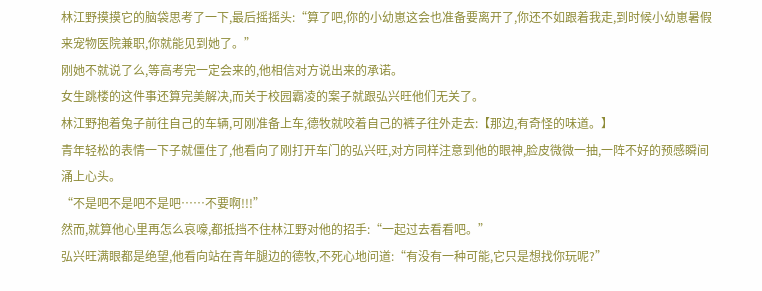林江野摸摸它的脑袋思考了一下,最后摇摇头:“算了吧,你的小幼崽这会也准备要离开了,你还不如跟着我走,到时候小幼崽暑假来宠物医院兼职,你就能见到她了。”
刚她不就说了么,等高考完一定会来的,他相信对方说出来的承诺。
女生跳楼的这件事还算完美解决,而关于校园霸凌的案子就跟弘兴旺他们无关了。
林江野抱着兔子前往自己的车辆,可刚准备上车,德牧就咬着自己的裤子往外走去:【那边,有奇怪的味道。】
青年轻松的表情一下子就僵住了,他看向了刚打开车门的弘兴旺,对方同样注意到他的眼神,脸皮微微一抽,一阵不好的预感瞬间涌上心头。
“不是吧不是吧不是吧……不要啊!!!”
然而,就算他心里再怎么哀嚎,都抵挡不住林江野对他的招手:“一起过去看看吧。”
弘兴旺满眼都是绝望,他看向站在青年腿边的德牧,不死心地问道:“有没有一种可能,它只是想找你玩呢?”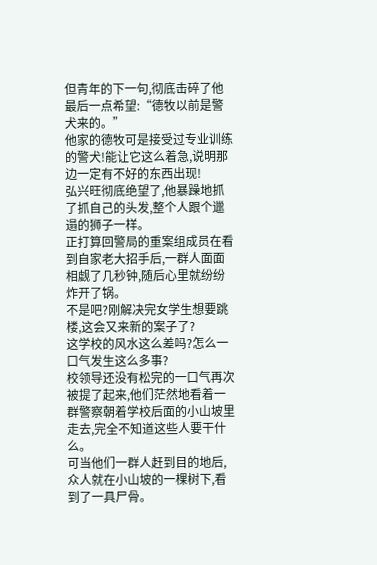但青年的下一句,彻底击碎了他最后一点希望:“德牧以前是警犬来的。”
他家的德牧可是接受过专业训练的警犬!能让它这么着急,说明那边一定有不好的东西出现!
弘兴旺彻底绝望了,他暴躁地抓了抓自己的头发,整个人跟个邋遢的狮子一样。
正打算回警局的重案组成员在看到自家老大招手后,一群人面面相觑了几秒钟,随后心里就纷纷炸开了锅。
不是吧?刚解决完女学生想要跳楼,这会又来新的案子了?
这学校的风水这么差吗?怎么一口气发生这么多事?
校领导还没有松完的一口气再次被提了起来,他们茫然地看着一群警察朝着学校后面的小山坡里走去,完全不知道这些人要干什么。
可当他们一群人赶到目的地后,众人就在小山坡的一棵树下,看到了一具尸骨。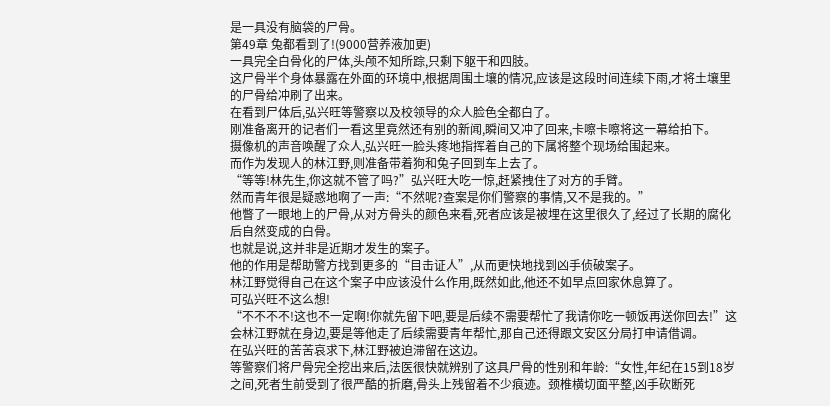是一具没有脑袋的尸骨。
第49章 兔都看到了!(9000营养液加更)
一具完全白骨化的尸体,头颅不知所踪,只剩下躯干和四肢。
这尸骨半个身体暴露在外面的环境中,根据周围土壤的情况,应该是这段时间连续下雨,才将土壤里的尸骨给冲刷了出来。
在看到尸体后,弘兴旺等警察以及校领导的众人脸色全都白了。
刚准备离开的记者们一看这里竟然还有别的新闻,瞬间又冲了回来,卡嚓卡嚓将这一幕给拍下。
摄像机的声音唤醒了众人,弘兴旺一脸头疼地指挥着自己的下属将整个现场给围起来。
而作为发现人的林江野,则准备带着狗和兔子回到车上去了。
“等等!林先生,你这就不管了吗?”弘兴旺大吃一惊,赶紧拽住了对方的手臂。
然而青年很是疑惑地啊了一声:“不然呢?查案是你们警察的事情,又不是我的。”
他瞥了一眼地上的尸骨,从对方骨头的颜色来看,死者应该是被埋在这里很久了,经过了长期的腐化后自然变成的白骨。
也就是说,这并非是近期才发生的案子。
他的作用是帮助警方找到更多的“目击证人”,从而更快地找到凶手侦破案子。
林江野觉得自己在这个案子中应该没什么作用,既然如此,他还不如早点回家休息算了。
可弘兴旺不这么想!
“不不不不!这也不一定啊!你就先留下吧,要是后续不需要帮忙了我请你吃一顿饭再送你回去!”这会林江野就在身边,要是等他走了后续需要青年帮忙,那自己还得跟文安区分局打申请借调。
在弘兴旺的苦苦哀求下,林江野被迫滞留在这边。
等警察们将尸骨完全挖出来后,法医很快就辨别了这具尸骨的性别和年龄:“女性,年纪在15到18岁之间,死者生前受到了很严酷的折磨,骨头上残留着不少痕迹。颈椎横切面平整,凶手砍断死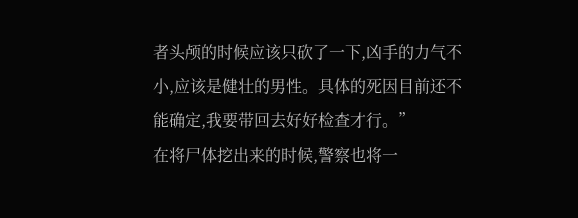者头颅的时候应该只砍了一下,凶手的力气不小,应该是健壮的男性。具体的死因目前还不能确定,我要带回去好好检查才行。”
在将尸体挖出来的时候,警察也将一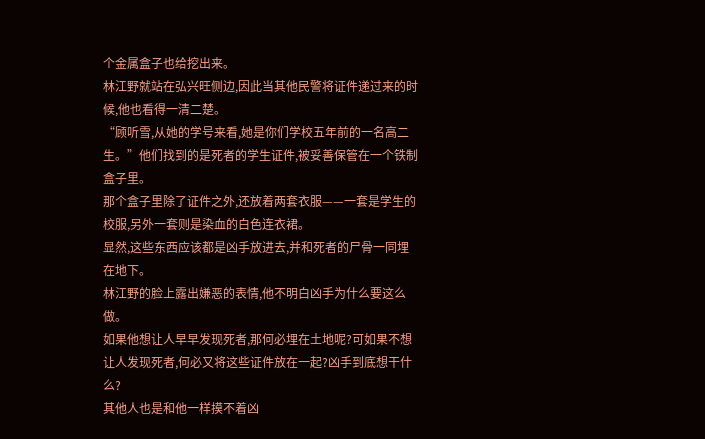个金属盒子也给挖出来。
林江野就站在弘兴旺侧边,因此当其他民警将证件递过来的时候,他也看得一清二楚。
“顾听雪,从她的学号来看,她是你们学校五年前的一名高二生。”他们找到的是死者的学生证件,被妥善保管在一个铁制盒子里。
那个盒子里除了证件之外,还放着两套衣服——一套是学生的校服,另外一套则是染血的白色连衣裙。
显然,这些东西应该都是凶手放进去,并和死者的尸骨一同埋在地下。
林江野的脸上露出嫌恶的表情,他不明白凶手为什么要这么做。
如果他想让人早早发现死者,那何必埋在土地呢?可如果不想让人发现死者,何必又将这些证件放在一起?凶手到底想干什么?
其他人也是和他一样摸不着凶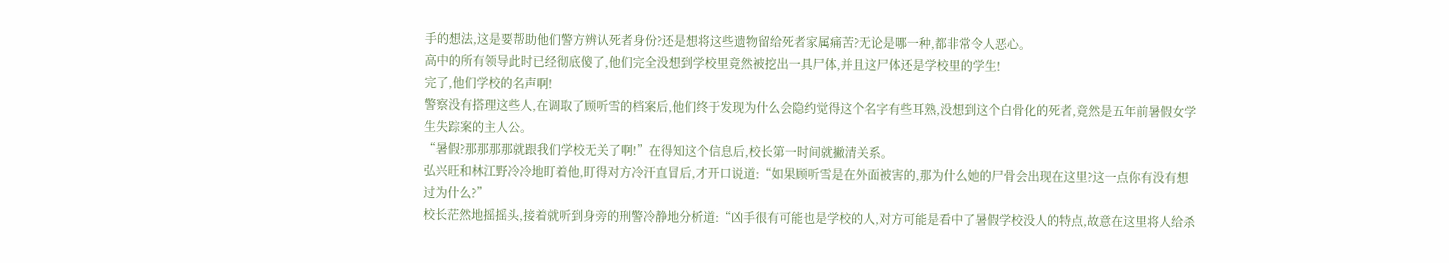手的想法,这是要帮助他们警方辨认死者身份?还是想将这些遗物留给死者家属痛苦?无论是哪一种,都非常令人恶心。
高中的所有领导此时已经彻底傻了,他们完全没想到学校里竟然被挖出一具尸体,并且这尸体还是学校里的学生!
完了,他们学校的名声啊!
警察没有搭理这些人,在调取了顾听雪的档案后,他们终于发现为什么会隐约觉得这个名字有些耳熟,没想到这个白骨化的死者,竟然是五年前暑假女学生失踪案的主人公。
“暑假?那那那那就跟我们学校无关了啊!”在得知这个信息后,校长第一时间就撇清关系。
弘兴旺和林江野冷冷地盯着他,盯得对方冷汗直冒后,才开口说道:“如果顾听雪是在外面被害的,那为什么她的尸骨会出现在这里?这一点你有没有想过为什么?”
校长茫然地摇摇头,接着就听到身旁的刑警冷静地分析道:“凶手很有可能也是学校的人,对方可能是看中了暑假学校没人的特点,故意在这里将人给杀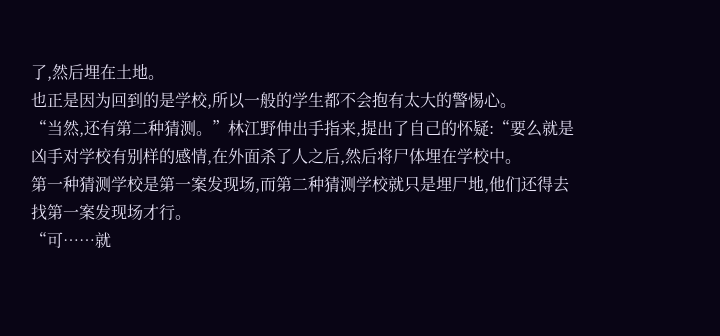了,然后埋在土地。
也正是因为回到的是学校,所以一般的学生都不会抱有太大的警惕心。
“当然,还有第二种猜测。”林江野伸出手指来,提出了自己的怀疑:“要么就是凶手对学校有别样的感情,在外面杀了人之后,然后将尸体埋在学校中。
第一种猜测学校是第一案发现场,而第二种猜测学校就只是埋尸地,他们还得去找第一案发现场才行。
“可……就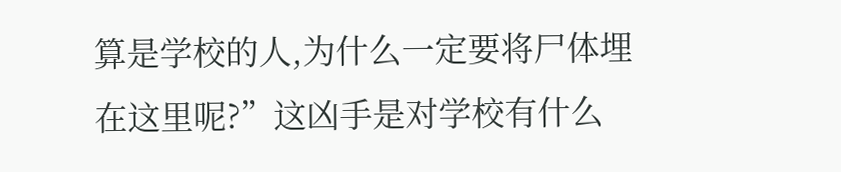算是学校的人,为什么一定要将尸体埋在这里呢?”这凶手是对学校有什么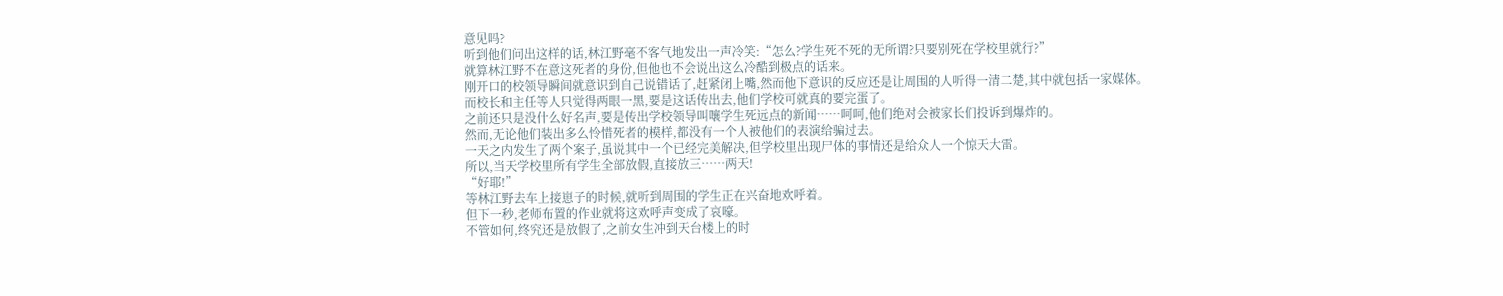意见吗?
听到他们问出这样的话,林江野毫不客气地发出一声冷笑:“怎么?学生死不死的无所谓?只要别死在学校里就行?”
就算林江野不在意这死者的身份,但他也不会说出这么冷酷到极点的话来。
刚开口的校领导瞬间就意识到自己说错话了,赶紧闭上嘴,然而他下意识的反应还是让周围的人听得一清二楚,其中就包括一家媒体。
而校长和主任等人只觉得两眼一黑,要是这话传出去,他们学校可就真的要完蛋了。
之前还只是没什么好名声,要是传出学校领导叫嚷学生死远点的新闻……呵呵,他们绝对会被家长们投诉到爆炸的。
然而,无论他们装出多么怜惜死者的模样,都没有一个人被他们的表演给骗过去。
一天之内发生了两个案子,虽说其中一个已经完美解决,但学校里出现尸体的事情还是给众人一个惊天大雷。
所以,当天学校里所有学生全部放假,直接放三……两天!
“好耶!”
等林江野去车上接崽子的时候,就听到周围的学生正在兴奋地欢呼着。
但下一秒,老师布置的作业就将这欢呼声变成了哀嚎。
不管如何,终究还是放假了,之前女生冲到天台楼上的时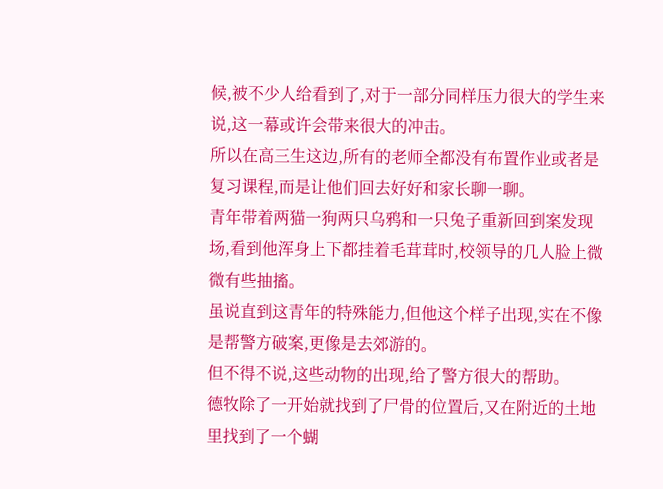候,被不少人给看到了,对于一部分同样压力很大的学生来说,这一幕或许会带来很大的冲击。
所以在高三生这边,所有的老师全都没有布置作业或者是复习课程,而是让他们回去好好和家长聊一聊。
青年带着两猫一狗两只乌鸦和一只兔子重新回到案发现场,看到他浑身上下都挂着毛茸茸时,校领导的几人脸上微微有些抽搐。
虽说直到这青年的特殊能力,但他这个样子出现,实在不像是帮警方破案,更像是去郊游的。
但不得不说,这些动物的出现,给了警方很大的帮助。
德牧除了一开始就找到了尸骨的位置后,又在附近的土地里找到了一个蝴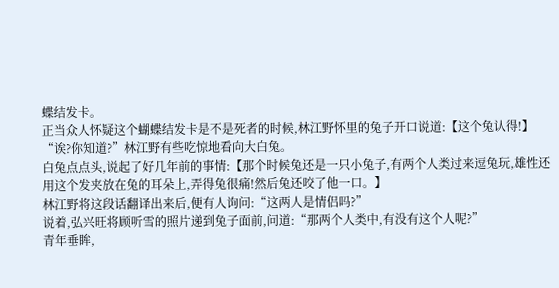蝶结发卡。
正当众人怀疑这个蝴蝶结发卡是不是死者的时候,林江野怀里的兔子开口说道:【这个兔认得!】
“诶?你知道?”林江野有些吃惊地看向大白兔。
白兔点点头,说起了好几年前的事情:【那个时候兔还是一只小兔子,有两个人类过来逗兔玩,雄性还用这个发夹放在兔的耳朵上,弄得兔很痛!然后兔还咬了他一口。】
林江野将这段话翻译出来后,便有人询问:“这两人是情侣吗?”
说着,弘兴旺将顾听雪的照片递到兔子面前,问道:“那两个人类中,有没有这个人呢?”
青年垂眸,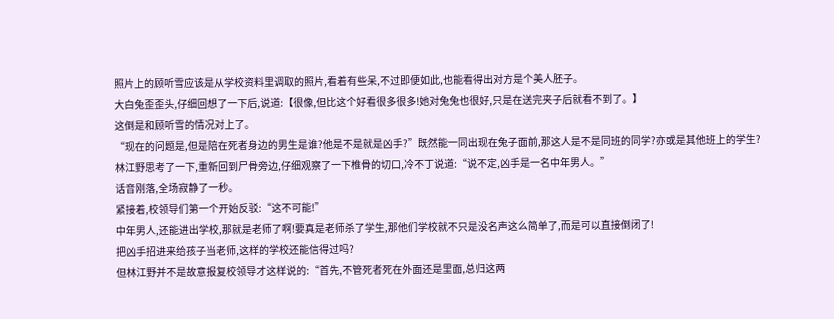照片上的顾听雪应该是从学校资料里调取的照片,看着有些呆,不过即便如此,也能看得出对方是个美人胚子。
大白兔歪歪头,仔细回想了一下后,说道:【很像,但比这个好看很多很多!她对兔兔也很好,只是在送完夹子后就看不到了。】
这倒是和顾听雪的情况对上了。
“现在的问题是,但是陪在死者身边的男生是谁?他是不是就是凶手?”既然能一同出现在兔子面前,那这人是不是同班的同学?亦或是其他班上的学生?
林江野思考了一下,重新回到尸骨旁边,仔细观察了一下椎骨的切口,冷不丁说道:“说不定,凶手是一名中年男人。”
话音刚落,全场寂静了一秒。
紧接着,校领导们第一个开始反驳:“这不可能!”
中年男人,还能进出学校,那就是老师了啊!要真是老师杀了学生,那他们学校就不只是没名声这么简单了,而是可以直接倒闭了!
把凶手招进来给孩子当老师,这样的学校还能信得过吗?
但林江野并不是故意报复校领导才这样说的:“首先,不管死者死在外面还是里面,总归这两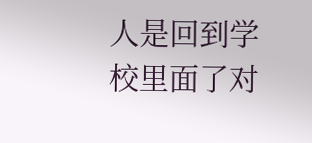人是回到学校里面了对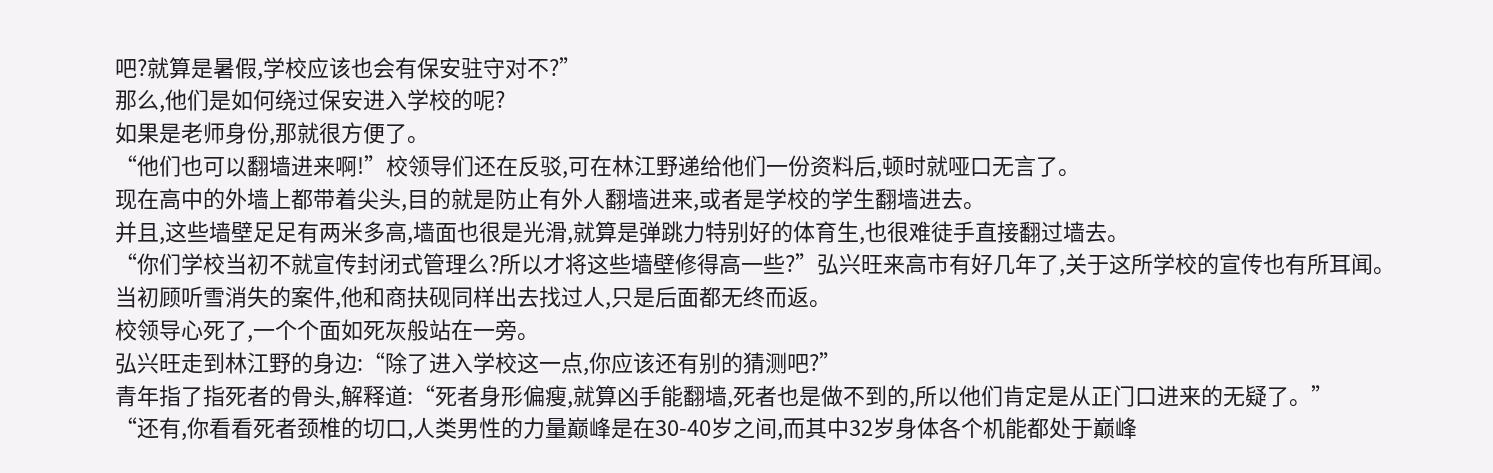吧?就算是暑假,学校应该也会有保安驻守对不?”
那么,他们是如何绕过保安进入学校的呢?
如果是老师身份,那就很方便了。
“他们也可以翻墙进来啊!”校领导们还在反驳,可在林江野递给他们一份资料后,顿时就哑口无言了。
现在高中的外墙上都带着尖头,目的就是防止有外人翻墙进来,或者是学校的学生翻墙进去。
并且,这些墙壁足足有两米多高,墙面也很是光滑,就算是弹跳力特别好的体育生,也很难徒手直接翻过墙去。
“你们学校当初不就宣传封闭式管理么?所以才将这些墙壁修得高一些?”弘兴旺来高市有好几年了,关于这所学校的宣传也有所耳闻。
当初顾听雪消失的案件,他和商扶砚同样出去找过人,只是后面都无终而返。
校领导心死了,一个个面如死灰般站在一旁。
弘兴旺走到林江野的身边:“除了进入学校这一点,你应该还有别的猜测吧?”
青年指了指死者的骨头,解释道:“死者身形偏瘦,就算凶手能翻墙,死者也是做不到的,所以他们肯定是从正门口进来的无疑了。”
“还有,你看看死者颈椎的切口,人类男性的力量巅峰是在30-40岁之间,而其中32岁身体各个机能都处于巅峰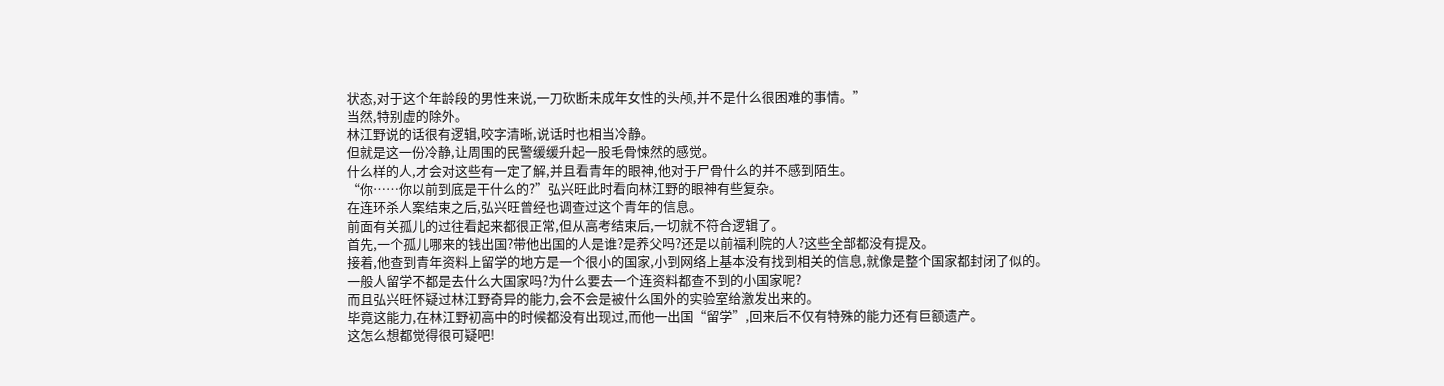状态,对于这个年龄段的男性来说,一刀砍断未成年女性的头颅,并不是什么很困难的事情。”
当然,特别虚的除外。
林江野说的话很有逻辑,咬字清晰,说话时也相当冷静。
但就是这一份冷静,让周围的民警缓缓升起一股毛骨悚然的感觉。
什么样的人,才会对这些有一定了解,并且看青年的眼神,他对于尸骨什么的并不感到陌生。
“你……你以前到底是干什么的?”弘兴旺此时看向林江野的眼神有些复杂。
在连环杀人案结束之后,弘兴旺曾经也调查过这个青年的信息。
前面有关孤儿的过往看起来都很正常,但从高考结束后,一切就不符合逻辑了。
首先,一个孤儿哪来的钱出国?带他出国的人是谁?是养父吗?还是以前福利院的人?这些全部都没有提及。
接着,他查到青年资料上留学的地方是一个很小的国家,小到网络上基本没有找到相关的信息,就像是整个国家都封闭了似的。
一般人留学不都是去什么大国家吗?为什么要去一个连资料都查不到的小国家呢?
而且弘兴旺怀疑过林江野奇异的能力,会不会是被什么国外的实验室给激发出来的。
毕竟这能力,在林江野初高中的时候都没有出现过,而他一出国“留学”,回来后不仅有特殊的能力还有巨额遗产。
这怎么想都觉得很可疑吧!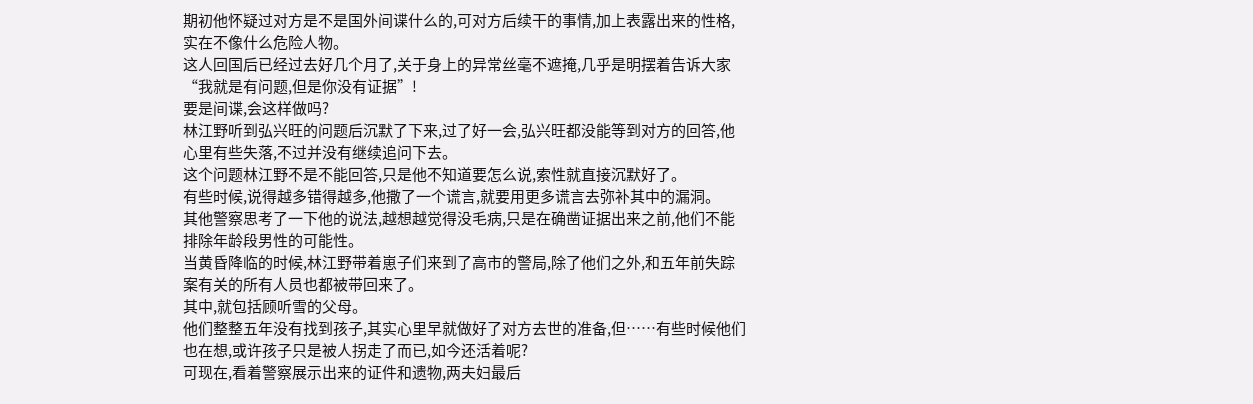期初他怀疑过对方是不是国外间谍什么的,可对方后续干的事情,加上表露出来的性格,实在不像什么危险人物。
这人回国后已经过去好几个月了,关于身上的异常丝毫不遮掩,几乎是明摆着告诉大家“我就是有问题,但是你没有证据”!
要是间谍,会这样做吗?
林江野听到弘兴旺的问题后沉默了下来,过了好一会,弘兴旺都没能等到对方的回答,他心里有些失落,不过并没有继续追问下去。
这个问题林江野不是不能回答,只是他不知道要怎么说,索性就直接沉默好了。
有些时候,说得越多错得越多,他撒了一个谎言,就要用更多谎言去弥补其中的漏洞。
其他警察思考了一下他的说法,越想越觉得没毛病,只是在确凿证据出来之前,他们不能排除年龄段男性的可能性。
当黄昏降临的时候,林江野带着崽子们来到了高市的警局,除了他们之外,和五年前失踪案有关的所有人员也都被带回来了。
其中,就包括顾听雪的父母。
他们整整五年没有找到孩子,其实心里早就做好了对方去世的准备,但……有些时候他们也在想,或许孩子只是被人拐走了而已,如今还活着呢?
可现在,看着警察展示出来的证件和遗物,两夫妇最后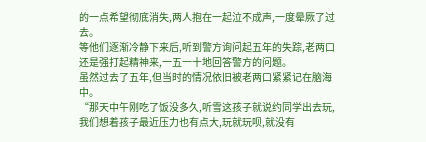的一点希望彻底消失,两人抱在一起泣不成声,一度晕厥了过去。
等他们逐渐冷静下来后,听到警方询问起五年的失踪,老两口还是强打起精神来,一五一十地回答警方的问题。
虽然过去了五年,但当时的情况依旧被老两口紧紧记在脑海中。
“那天中午刚吃了饭没多久,听雪这孩子就说约同学出去玩,我们想着孩子最近压力也有点大,玩就玩呗,就没有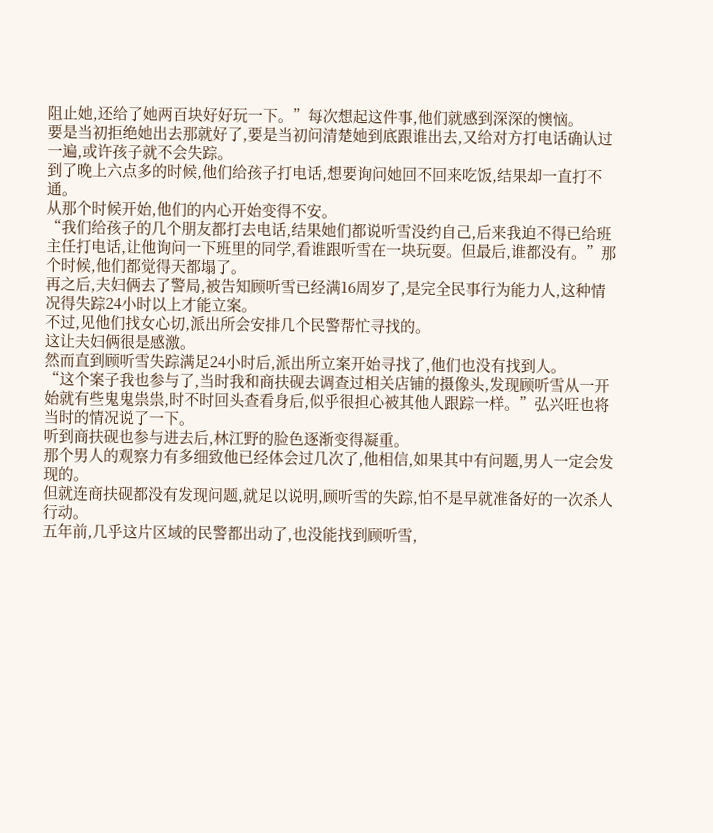阻止她,还给了她两百块好好玩一下。”每次想起这件事,他们就感到深深的懊恼。
要是当初拒绝她出去那就好了,要是当初问清楚她到底跟谁出去,又给对方打电话确认过一遍,或许孩子就不会失踪。
到了晚上六点多的时候,他们给孩子打电话,想要询问她回不回来吃饭,结果却一直打不通。
从那个时候开始,他们的内心开始变得不安。
“我们给孩子的几个朋友都打去电话,结果她们都说听雪没约自己,后来我迫不得已给班主任打电话,让他询问一下班里的同学,看谁跟听雪在一块玩耍。但最后,谁都没有。”那个时候,他们都觉得天都塌了。
再之后,夫妇俩去了警局,被告知顾听雪已经满16周岁了,是完全民事行为能力人,这种情况得失踪24小时以上才能立案。
不过,见他们找女心切,派出所会安排几个民警帮忙寻找的。
这让夫妇俩很是感激。
然而直到顾听雪失踪满足24小时后,派出所立案开始寻找了,他们也没有找到人。
“这个案子我也参与了,当时我和商扶砚去调查过相关店铺的摄像头,发现顾听雪从一开始就有些鬼鬼祟祟,时不时回头查看身后,似乎很担心被其他人跟踪一样。”弘兴旺也将当时的情况说了一下。
听到商扶砚也参与进去后,林江野的脸色逐渐变得凝重。
那个男人的观察力有多细致他已经体会过几次了,他相信,如果其中有问题,男人一定会发现的。
但就连商扶砚都没有发现问题,就足以说明,顾听雪的失踪,怕不是早就准备好的一次杀人行动。
五年前,几乎这片区域的民警都出动了,也没能找到顾听雪,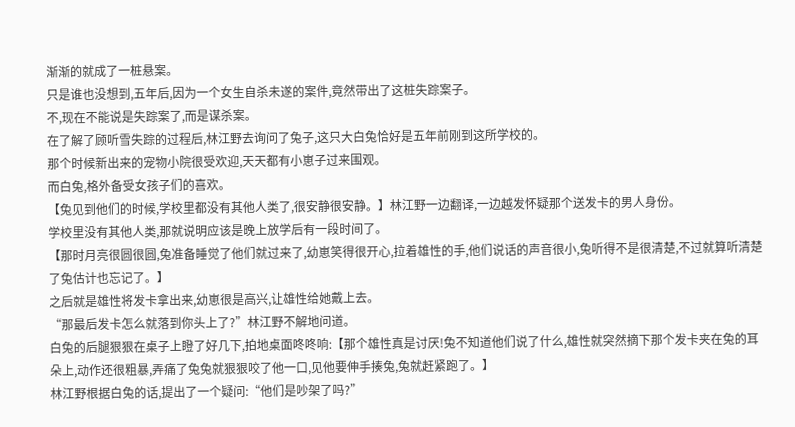渐渐的就成了一桩悬案。
只是谁也没想到,五年后,因为一个女生自杀未遂的案件,竟然带出了这桩失踪案子。
不,现在不能说是失踪案了,而是谋杀案。
在了解了顾听雪失踪的过程后,林江野去询问了兔子,这只大白兔恰好是五年前刚到这所学校的。
那个时候新出来的宠物小院很受欢迎,天天都有小崽子过来围观。
而白兔,格外备受女孩子们的喜欢。
【兔见到他们的时候,学校里都没有其他人类了,很安静很安静。】林江野一边翻译,一边越发怀疑那个送发卡的男人身份。
学校里没有其他人类,那就说明应该是晚上放学后有一段时间了。
【那时月亮很圆很圆,兔准备睡觉了他们就过来了,幼崽笑得很开心,拉着雄性的手,他们说话的声音很小,兔听得不是很清楚,不过就算听清楚了兔估计也忘记了。】
之后就是雄性将发卡拿出来,幼崽很是高兴,让雄性给她戴上去。
“那最后发卡怎么就落到你头上了?”林江野不解地问道。
白兔的后腿狠狠在桌子上瞪了好几下,拍地桌面咚咚响:【那个雄性真是讨厌!兔不知道他们说了什么,雄性就突然摘下那个发卡夹在兔的耳朵上,动作还很粗暴,弄痛了兔兔就狠狠咬了他一口,见他要伸手揍兔,兔就赶紧跑了。】
林江野根据白兔的话,提出了一个疑问:“他们是吵架了吗?”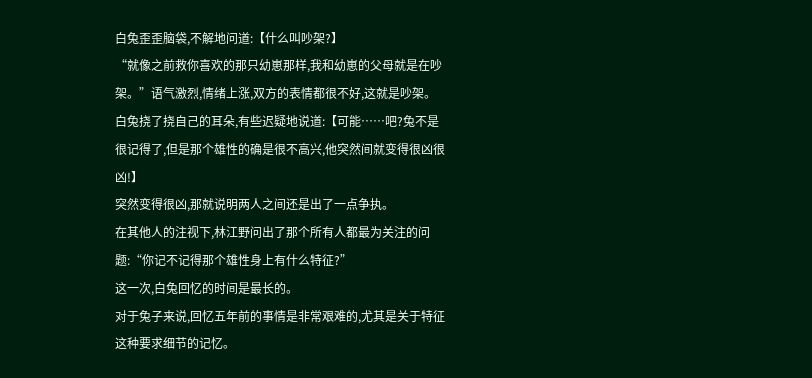白兔歪歪脑袋,不解地问道:【什么叫吵架?】
“就像之前救你喜欢的那只幼崽那样,我和幼崽的父母就是在吵架。”语气激烈,情绪上涨,双方的表情都很不好,这就是吵架。
白兔挠了挠自己的耳朵,有些迟疑地说道:【可能……吧?兔不是很记得了,但是那个雄性的确是很不高兴,他突然间就变得很凶很凶!】
突然变得很凶,那就说明两人之间还是出了一点争执。
在其他人的注视下,林江野问出了那个所有人都最为关注的问题:“你记不记得那个雄性身上有什么特征?”
这一次,白兔回忆的时间是最长的。
对于兔子来说,回忆五年前的事情是非常艰难的,尤其是关于特征这种要求细节的记忆。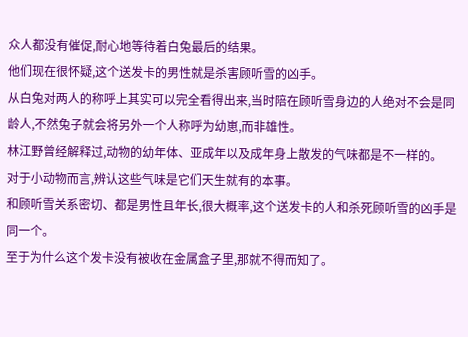众人都没有催促,耐心地等待着白兔最后的结果。
他们现在很怀疑,这个送发卡的男性就是杀害顾听雪的凶手。
从白兔对两人的称呼上其实可以完全看得出来,当时陪在顾听雪身边的人绝对不会是同龄人,不然兔子就会将另外一个人称呼为幼崽,而非雄性。
林江野曾经解释过,动物的幼年体、亚成年以及成年身上散发的气味都是不一样的。
对于小动物而言,辨认这些气味是它们天生就有的本事。
和顾听雪关系密切、都是男性且年长,很大概率,这个送发卡的人和杀死顾听雪的凶手是同一个。
至于为什么这个发卡没有被收在金属盒子里,那就不得而知了。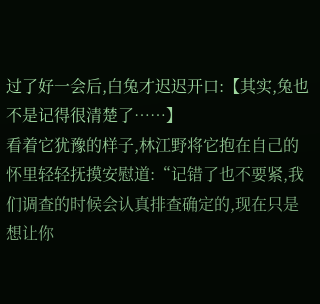过了好一会后,白兔才迟迟开口:【其实,兔也不是记得很清楚了……】
看着它犹豫的样子,林江野将它抱在自己的怀里轻轻抚摸安慰道:“记错了也不要紧,我们调查的时候会认真排查确定的,现在只是想让你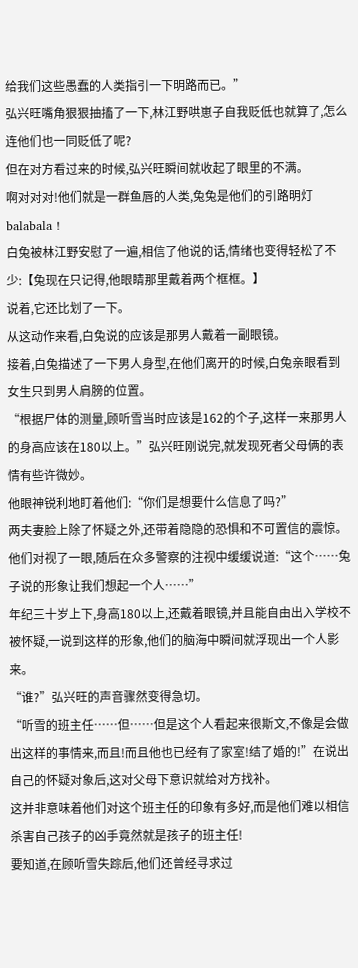给我们这些愚蠢的人类指引一下明路而已。”
弘兴旺嘴角狠狠抽搐了一下,林江野哄崽子自我贬低也就算了,怎么连他们也一同贬低了呢?
但在对方看过来的时候,弘兴旺瞬间就收起了眼里的不满。
啊对对对!他们就是一群鱼唇的人类,兔兔是他们的引路明灯balabala !
白兔被林江野安慰了一遍,相信了他说的话,情绪也变得轻松了不少:【兔现在只记得,他眼睛那里戴着两个框框。】
说着,它还比划了一下。
从这动作来看,白兔说的应该是那男人戴着一副眼镜。
接着,白兔描述了一下男人身型,在他们离开的时候,白兔亲眼看到女生只到男人肩膀的位置。
“根据尸体的测量,顾听雪当时应该是162的个子,这样一来那男人的身高应该在180以上。”弘兴旺刚说完,就发现死者父母俩的表情有些许微妙。
他眼神锐利地盯着他们:“你们是想要什么信息了吗?”
两夫妻脸上除了怀疑之外,还带着隐隐的恐惧和不可置信的震惊。
他们对视了一眼,随后在众多警察的注视中缓缓说道:“这个……兔子说的形象让我们想起一个人……”
年纪三十岁上下,身高180以上,还戴着眼镜,并且能自由出入学校不被怀疑,一说到这样的形象,他们的脑海中瞬间就浮现出一个人影来。
“谁?”弘兴旺的声音骤然变得急切。
“听雪的班主任……但……但是这个人看起来很斯文,不像是会做出这样的事情来,而且!而且他也已经有了家室!结了婚的!”在说出自己的怀疑对象后,这对父母下意识就给对方找补。
这并非意味着他们对这个班主任的印象有多好,而是他们难以相信杀害自己孩子的凶手竟然就是孩子的班主任!
要知道,在顾听雪失踪后,他们还曾经寻求过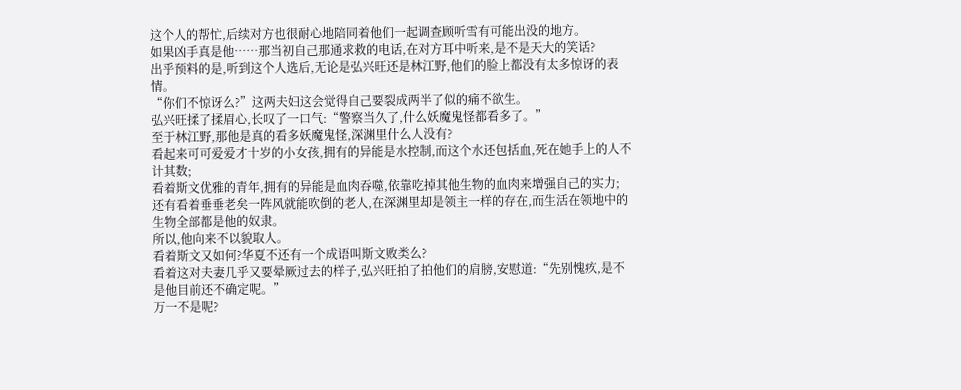这个人的帮忙,后续对方也很耐心地陪同着他们一起调查顾听雪有可能出没的地方。
如果凶手真是他……那当初自己那通求救的电话,在对方耳中听来,是不是天大的笑话?
出乎预料的是,听到这个人选后,无论是弘兴旺还是林江野,他们的脸上都没有太多惊讶的表情。
“你们不惊讶么?”这两夫妇这会觉得自己要裂成两半了似的痛不欲生。
弘兴旺揉了揉眉心,长叹了一口气:“警察当久了,什么妖魔鬼怪都看多了。”
至于林江野,那他是真的看多妖魔鬼怪,深渊里什么人没有?
看起来可可爱爱才十岁的小女孩,拥有的异能是水控制,而这个水还包括血,死在她手上的人不计其数;
看着斯文优雅的青年,拥有的异能是血肉吞噬,依靠吃掉其他生物的血肉来增强自己的实力;
还有看着垂垂老矣一阵风就能吹倒的老人,在深渊里却是领主一样的存在,而生活在领地中的生物全部都是他的奴隶。
所以,他向来不以貌取人。
看着斯文又如何?华夏不还有一个成语叫斯文败类么?
看着这对夫妻几乎又要晕厥过去的样子,弘兴旺拍了拍他们的肩膀,安慰道:“先别愧疚,是不是他目前还不确定呢。”
万一不是呢?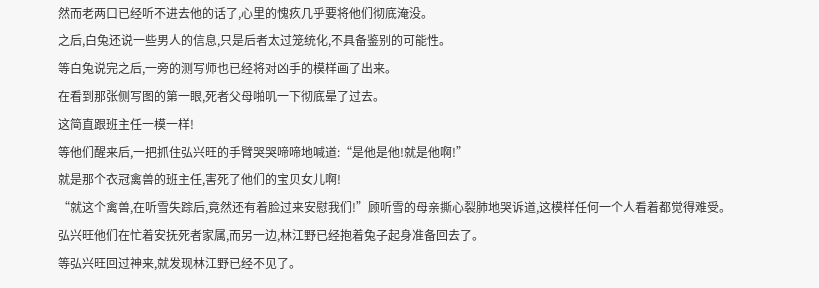然而老两口已经听不进去他的话了,心里的愧疚几乎要将他们彻底淹没。
之后,白兔还说一些男人的信息,只是后者太过笼统化,不具备鉴别的可能性。
等白兔说完之后,一旁的测写师也已经将对凶手的模样画了出来。
在看到那张侧写图的第一眼,死者父母啪叽一下彻底晕了过去。
这简直跟班主任一模一样!
等他们醒来后,一把抓住弘兴旺的手臂哭哭啼啼地喊道:“是他是他!就是他啊!”
就是那个衣冠禽兽的班主任,害死了他们的宝贝女儿啊!
“就这个禽兽,在听雪失踪后,竟然还有着脸过来安慰我们!”顾听雪的母亲撕心裂肺地哭诉道,这模样任何一个人看着都觉得难受。
弘兴旺他们在忙着安抚死者家属,而另一边,林江野已经抱着兔子起身准备回去了。
等弘兴旺回过神来,就发现林江野已经不见了。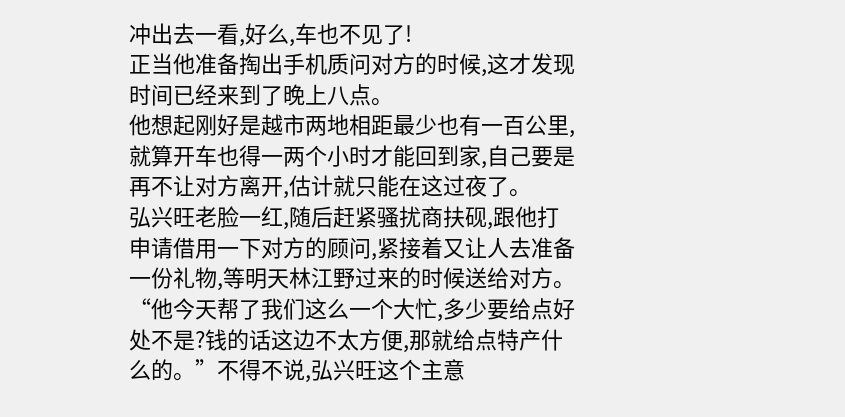冲出去一看,好么,车也不见了!
正当他准备掏出手机质问对方的时候,这才发现时间已经来到了晚上八点。
他想起刚好是越市两地相距最少也有一百公里,就算开车也得一两个小时才能回到家,自己要是再不让对方离开,估计就只能在这过夜了。
弘兴旺老脸一红,随后赶紧骚扰商扶砚,跟他打申请借用一下对方的顾问,紧接着又让人去准备一份礼物,等明天林江野过来的时候送给对方。
“他今天帮了我们这么一个大忙,多少要给点好处不是?钱的话这边不太方便,那就给点特产什么的。”不得不说,弘兴旺这个主意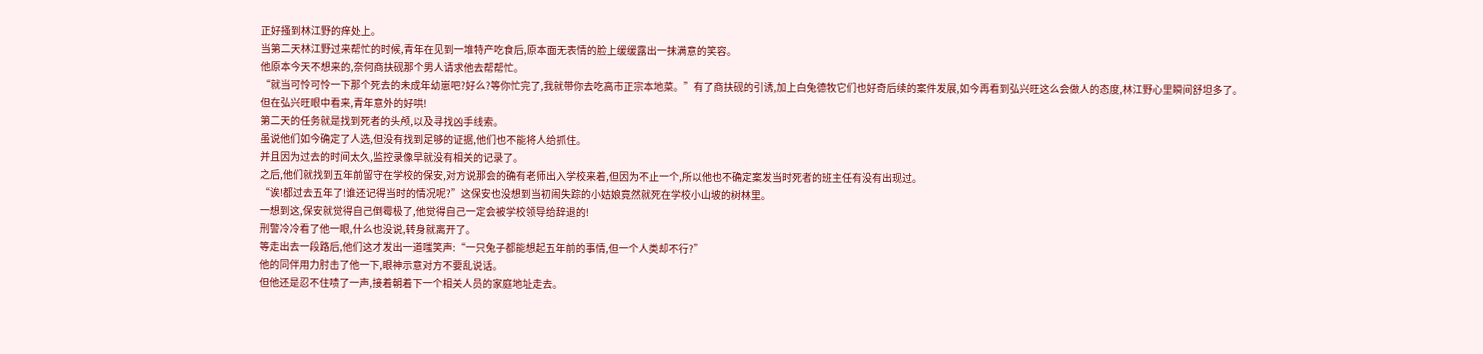正好搔到林江野的痒处上。
当第二天林江野过来帮忙的时候,青年在见到一堆特产吃食后,原本面无表情的脸上缓缓露出一抹满意的笑容。
他原本今天不想来的,奈何商扶砚那个男人请求他去帮帮忙。
“就当可怜可怜一下那个死去的未成年幼崽吧?好么?等你忙完了,我就带你去吃高市正宗本地菜。”有了商扶砚的引诱,加上白兔德牧它们也好奇后续的案件发展,如今再看到弘兴旺这么会做人的态度,林江野心里瞬间舒坦多了。
但在弘兴旺眼中看来,青年意外的好哄!
第二天的任务就是找到死者的头颅,以及寻找凶手线索。
虽说他们如今确定了人选,但没有找到足够的证据,他们也不能将人给抓住。
并且因为过去的时间太久,监控录像早就没有相关的记录了。
之后,他们就找到五年前留守在学校的保安,对方说那会的确有老师出入学校来着,但因为不止一个,所以他也不确定案发当时死者的班主任有没有出现过。
“诶!都过去五年了!谁还记得当时的情况呢?”这保安也没想到当初闹失踪的小姑娘竟然就死在学校小山坡的树林里。
一想到这,保安就觉得自己倒霉极了,他觉得自己一定会被学校领导给辞退的!
刑警冷冷看了他一眼,什么也没说,转身就离开了。
等走出去一段路后,他们这才发出一道嗤笑声:“一只兔子都能想起五年前的事情,但一个人类却不行?”
他的同伴用力肘击了他一下,眼神示意对方不要乱说话。
但他还是忍不住啧了一声,接着朝着下一个相关人员的家庭地址走去。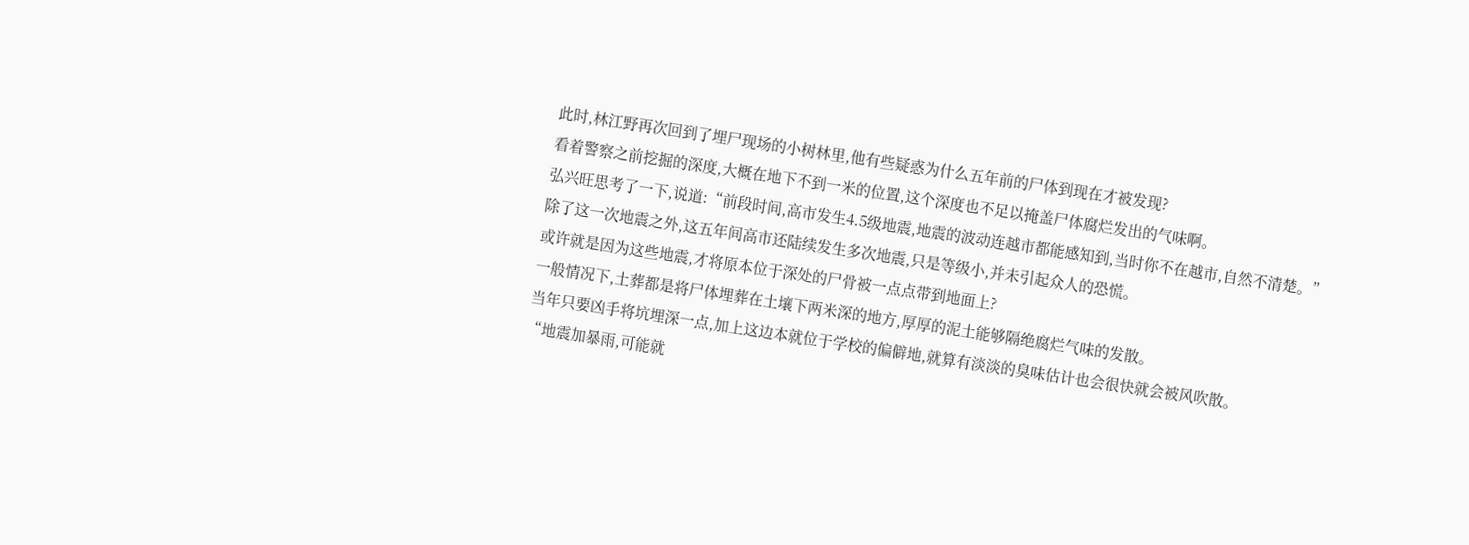此时,林江野再次回到了埋尸现场的小树林里,他有些疑惑为什么五年前的尸体到现在才被发现?
看着警察之前挖掘的深度,大概在地下不到一米的位置,这个深度也不足以掩盖尸体腐烂发出的气味啊。
弘兴旺思考了一下,说道:“前段时间,高市发生4.5级地震,地震的波动连越市都能感知到,当时你不在越市,自然不清楚。”
除了这一次地震之外,这五年间高市还陆续发生多次地震,只是等级小,并未引起众人的恐慌。
或许就是因为这些地震,才将原本位于深处的尸骨被一点点带到地面上?
一般情况下,土葬都是将尸体埋葬在土壤下两米深的地方,厚厚的泥土能够隔绝腐烂气味的发散。
当年只要凶手将坑埋深一点,加上这边本就位于学校的偏僻地,就算有淡淡的臭味估计也会很快就会被风吹散。
“地震加暴雨,可能就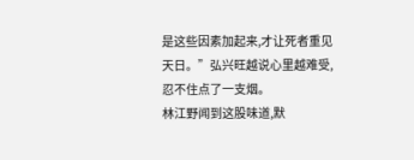是这些因素加起来,才让死者重见天日。”弘兴旺越说心里越难受,忍不住点了一支烟。
林江野闻到这股味道,默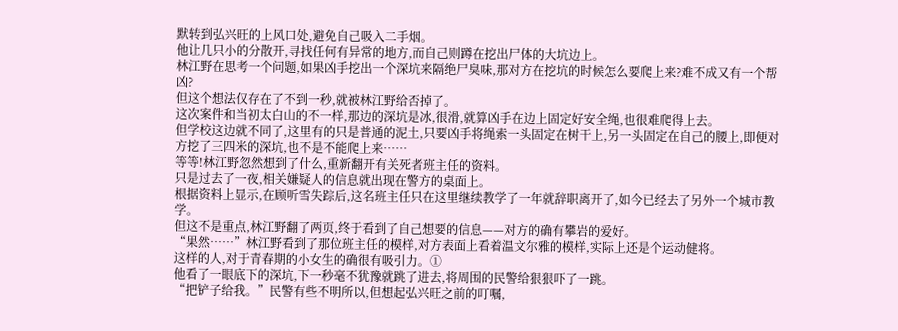默转到弘兴旺的上风口处,避免自己吸入二手烟。
他让几只小的分散开,寻找任何有异常的地方,而自己则蹲在挖出尸体的大坑边上。
林江野在思考一个问题,如果凶手挖出一个深坑来隔绝尸臭味,那对方在挖坑的时候怎么要爬上来?难不成又有一个帮凶?
但这个想法仅存在了不到一秒,就被林江野给否掉了。
这次案件和当初太白山的不一样,那边的深坑是冰,很滑,就算凶手在边上固定好安全绳,也很难爬得上去。
但学校这边就不同了,这里有的只是普通的泥土,只要凶手将绳索一头固定在树干上,另一头固定在自己的腰上,即便对方挖了三四米的深坑,也不是不能爬上来……
等等!林江野忽然想到了什么,重新翻开有关死者班主任的资料。
只是过去了一夜,相关嫌疑人的信息就出现在警方的桌面上。
根据资料上显示,在顾听雪失踪后,这名班主任只在这里继续教学了一年就辞职离开了,如今已经去了另外一个城市教学。
但这不是重点,林江野翻了两页,终于看到了自己想要的信息——对方的确有攀岩的爱好。
“果然……”林江野看到了那位班主任的模样,对方表面上看着温文尔雅的模样,实际上还是个运动健将。
这样的人,对于青春期的小女生的确很有吸引力。①
他看了一眼底下的深坑,下一秒毫不犹豫就跳了进去,将周围的民警给狠狠吓了一跳。
“把铲子给我。”民警有些不明所以,但想起弘兴旺之前的叮嘱,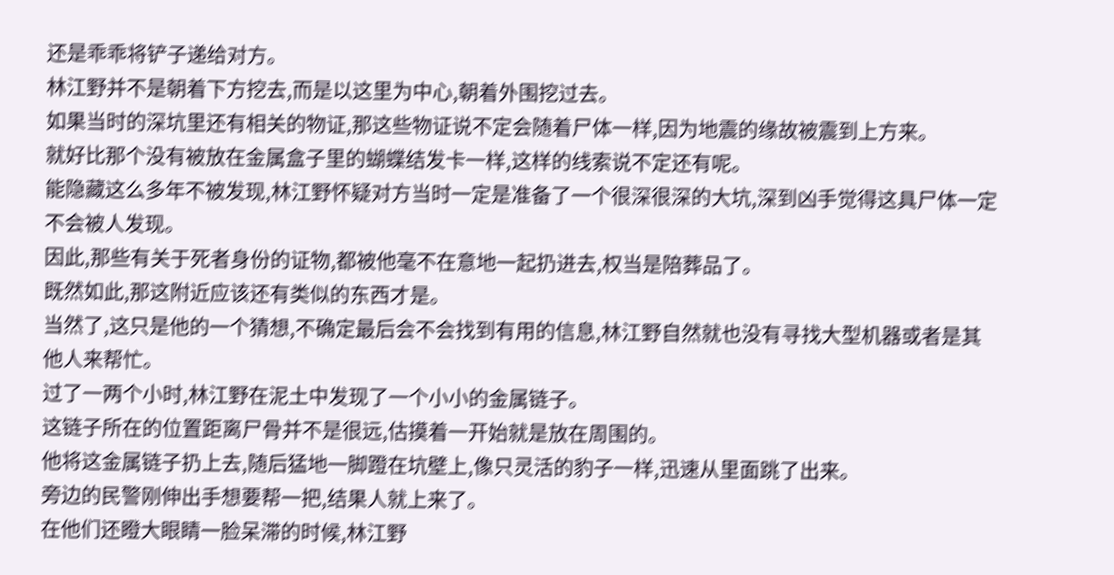还是乖乖将铲子递给对方。
林江野并不是朝着下方挖去,而是以这里为中心,朝着外围挖过去。
如果当时的深坑里还有相关的物证,那这些物证说不定会随着尸体一样,因为地震的缘故被震到上方来。
就好比那个没有被放在金属盒子里的蝴蝶结发卡一样,这样的线索说不定还有呢。
能隐藏这么多年不被发现,林江野怀疑对方当时一定是准备了一个很深很深的大坑,深到凶手觉得这具尸体一定不会被人发现。
因此,那些有关于死者身份的证物,都被他毫不在意地一起扔进去,权当是陪葬品了。
既然如此,那这附近应该还有类似的东西才是。
当然了,这只是他的一个猜想,不确定最后会不会找到有用的信息,林江野自然就也没有寻找大型机器或者是其他人来帮忙。
过了一两个小时,林江野在泥土中发现了一个小小的金属链子。
这链子所在的位置距离尸骨并不是很远,估摸着一开始就是放在周围的。
他将这金属链子扔上去,随后猛地一脚蹬在坑壁上,像只灵活的豹子一样,迅速从里面跳了出来。
旁边的民警刚伸出手想要帮一把,结果人就上来了。
在他们还瞪大眼睛一脸呆滞的时候,林江野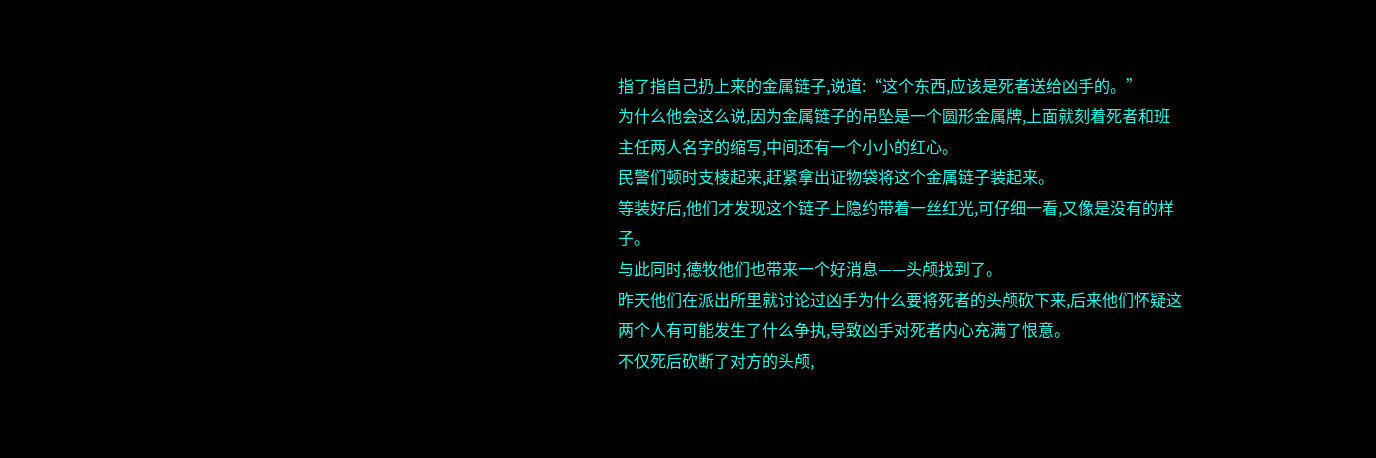指了指自己扔上来的金属链子,说道:“这个东西,应该是死者送给凶手的。”
为什么他会这么说,因为金属链子的吊坠是一个圆形金属牌,上面就刻着死者和班主任两人名字的缩写,中间还有一个小小的红心。
民警们顿时支棱起来,赶紧拿出证物袋将这个金属链子装起来。
等装好后,他们才发现这个链子上隐约带着一丝红光,可仔细一看,又像是没有的样子。
与此同时,德牧他们也带来一个好消息——头颅找到了。
昨天他们在派出所里就讨论过凶手为什么要将死者的头颅砍下来,后来他们怀疑这两个人有可能发生了什么争执,导致凶手对死者内心充满了恨意。
不仅死后砍断了对方的头颅,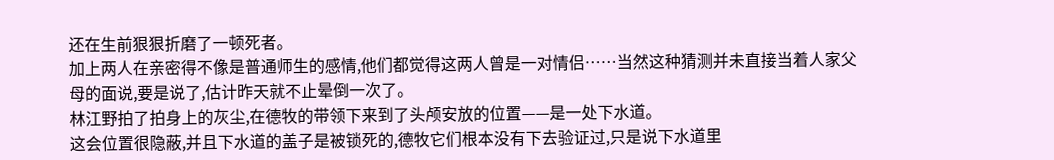还在生前狠狠折磨了一顿死者。
加上两人在亲密得不像是普通师生的感情,他们都觉得这两人曾是一对情侣……当然这种猜测并未直接当着人家父母的面说,要是说了,估计昨天就不止晕倒一次了。
林江野拍了拍身上的灰尘,在德牧的带领下来到了头颅安放的位置——是一处下水道。
这会位置很隐蔽,并且下水道的盖子是被锁死的,德牧它们根本没有下去验证过,只是说下水道里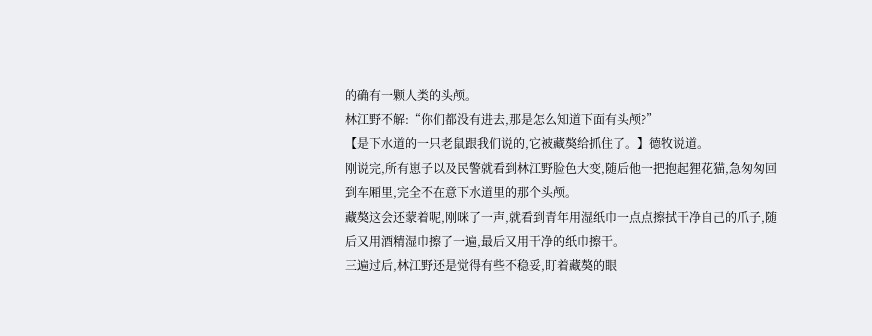的确有一颗人类的头颅。
林江野不解:“你们都没有进去,那是怎么知道下面有头颅?”
【是下水道的一只老鼠跟我们说的,它被藏獒给抓住了。】德牧说道。
刚说完,所有崽子以及民警就看到林江野脸色大变,随后他一把抱起狸花猫,急匆匆回到车厢里,完全不在意下水道里的那个头颅。
藏獒这会还蒙着呢,刚咪了一声,就看到青年用湿纸巾一点点擦拭干净自己的爪子,随后又用酒精湿巾擦了一遍,最后又用干净的纸巾擦干。
三遍过后,林江野还是觉得有些不稳妥,盯着藏獒的眼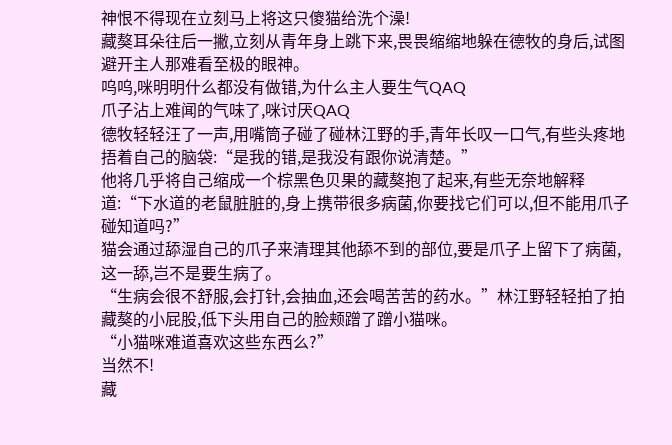神恨不得现在立刻马上将这只傻猫给洗个澡!
藏獒耳朵往后一撇,立刻从青年身上跳下来,畏畏缩缩地躲在德牧的身后,试图避开主人那难看至极的眼神。
呜呜,咪明明什么都没有做错,为什么主人要生气QAQ
爪子沾上难闻的气味了,咪讨厌QAQ
德牧轻轻汪了一声,用嘴筒子碰了碰林江野的手,青年长叹一口气,有些头疼地捂着自己的脑袋:“是我的错,是我没有跟你说清楚。”
他将几乎将自己缩成一个棕黑色贝果的藏獒抱了起来,有些无奈地解释道:“下水道的老鼠脏脏的,身上携带很多病菌,你要找它们可以,但不能用爪子碰知道吗?”
猫会通过舔湿自己的爪子来清理其他舔不到的部位,要是爪子上留下了病菌,这一舔,岂不是要生病了。
“生病会很不舒服,会打针,会抽血,还会喝苦苦的药水。”林江野轻轻拍了拍藏獒的小屁股,低下头用自己的脸颊蹭了蹭小猫咪。
“小猫咪难道喜欢这些东西么?”
当然不!
藏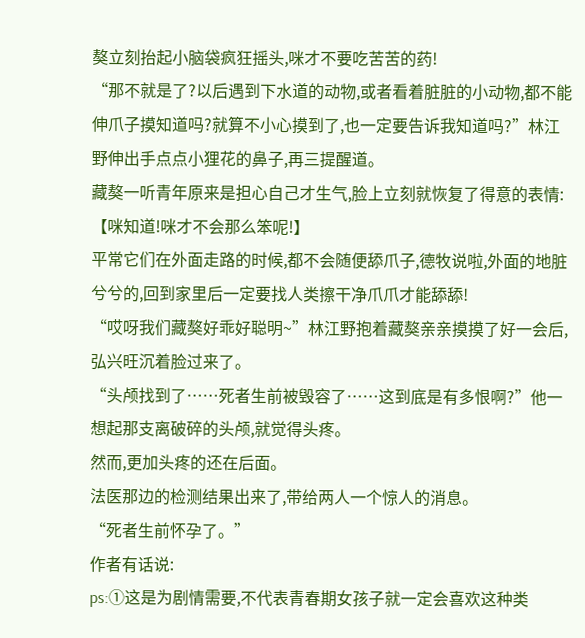獒立刻抬起小脑袋疯狂摇头,咪才不要吃苦苦的药!
“那不就是了?以后遇到下水道的动物,或者看着脏脏的小动物,都不能伸爪子摸知道吗?就算不小心摸到了,也一定要告诉我知道吗?”林江野伸出手点点小狸花的鼻子,再三提醒道。
藏獒一听青年原来是担心自己才生气,脸上立刻就恢复了得意的表情:【咪知道!咪才不会那么笨呢!】
平常它们在外面走路的时候,都不会随便舔爪子,德牧说啦,外面的地脏兮兮的,回到家里后一定要找人类擦干净爪爪才能舔舔!
“哎呀我们藏獒好乖好聪明~”林江野抱着藏獒亲亲摸摸了好一会后,弘兴旺沉着脸过来了。
“头颅找到了……死者生前被毁容了……这到底是有多恨啊?”他一想起那支离破碎的头颅,就觉得头疼。
然而,更加头疼的还在后面。
法医那边的检测结果出来了,带给两人一个惊人的消息。
“死者生前怀孕了。”
作者有话说:
ps:①这是为剧情需要,不代表青春期女孩子就一定会喜欢这种类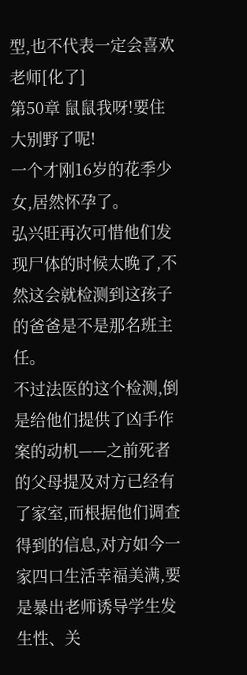型,也不代表一定会喜欢老师[化了]
第50章 鼠鼠我呀!要住大别野了呢!
一个才刚16岁的花季少女,居然怀孕了。
弘兴旺再次可惜他们发现尸体的时候太晚了,不然这会就检测到这孩子的爸爸是不是那名班主任。
不过法医的这个检测,倒是给他们提供了凶手作案的动机——之前死者的父母提及对方已经有了家室,而根据他们调查得到的信息,对方如今一家四口生活幸福美满,要是暴出老师诱导学生发生性、关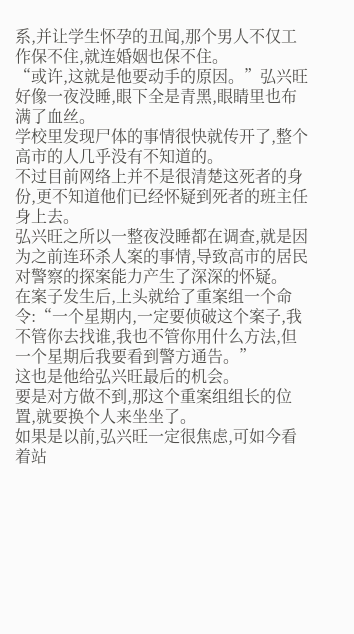系,并让学生怀孕的丑闻,那个男人不仅工作保不住,就连婚姻也保不住。
“或许,这就是他要动手的原因。”弘兴旺好像一夜没睡,眼下全是青黑,眼睛里也布满了血丝。
学校里发现尸体的事情很快就传开了,整个高市的人几乎没有不知道的。
不过目前网络上并不是很清楚这死者的身份,更不知道他们已经怀疑到死者的班主任身上去。
弘兴旺之所以一整夜没睡都在调查,就是因为之前连环杀人案的事情,导致高市的居民对警察的探案能力产生了深深的怀疑。
在案子发生后,上头就给了重案组一个命令:“一个星期内,一定要侦破这个案子,我不管你去找谁,我也不管你用什么方法,但一个星期后我要看到警方通告。”
这也是他给弘兴旺最后的机会。
要是对方做不到,那这个重案组组长的位置,就要换个人来坐坐了。
如果是以前,弘兴旺一定很焦虑,可如今看着站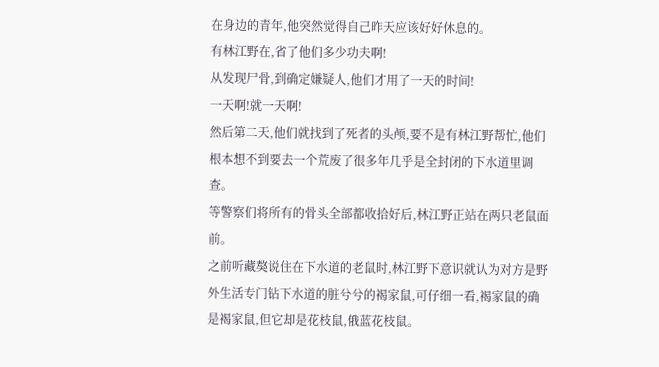在身边的青年,他突然觉得自己昨天应该好好休息的。
有林江野在,省了他们多少功夫啊!
从发现尸骨,到确定嫌疑人,他们才用了一天的时间!
一天啊!就一天啊!
然后第二天,他们就找到了死者的头颅,要不是有林江野帮忙,他们根本想不到要去一个荒废了很多年几乎是全封闭的下水道里调查。
等警察们将所有的骨头全部都收拾好后,林江野正站在两只老鼠面前。
之前听藏獒说住在下水道的老鼠时,林江野下意识就认为对方是野外生活专门钻下水道的脏兮兮的褐家鼠,可仔细一看,褐家鼠的确是褐家鼠,但它却是花枝鼠,俄蓝花枝鼠。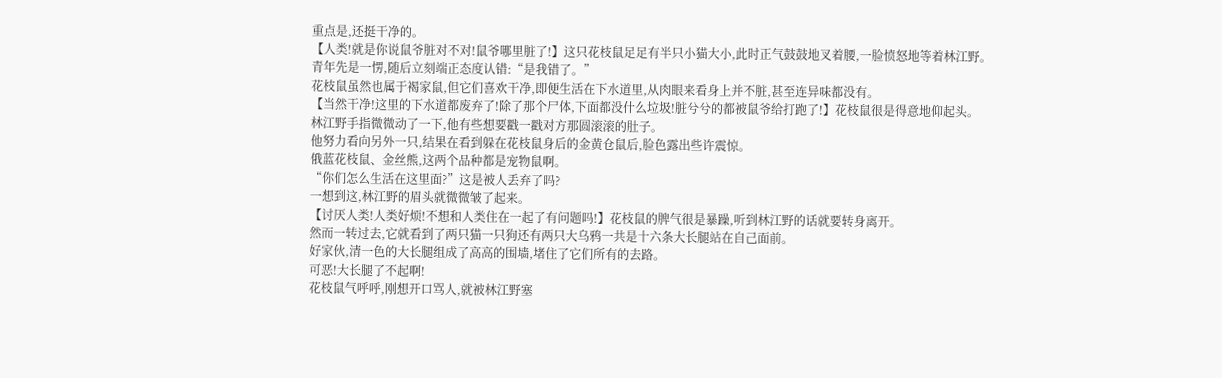重点是,还挺干净的。
【人类!就是你说鼠爷脏对不对!鼠爷哪里脏了!】这只花枝鼠足足有半只小猫大小,此时正气鼓鼓地叉着腰,一脸愤怒地等着林江野。
青年先是一愣,随后立刻端正态度认错:“是我错了。”
花枝鼠虽然也属于褐家鼠,但它们喜欢干净,即便生活在下水道里,从肉眼来看身上并不脏,甚至连异味都没有。
【当然干净!这里的下水道都废弃了!除了那个尸体,下面都没什么垃圾!脏兮兮的都被鼠爷给打跑了!】花枝鼠很是得意地仰起头。
林江野手指微微动了一下,他有些想要戳一戳对方那圆滚滚的肚子。
他努力看向另外一只,结果在看到躲在花枝鼠身后的金黄仓鼠后,脸色露出些许震惊。
俄蓝花枝鼠、金丝熊,这两个品种都是宠物鼠啊。
“你们怎么生活在这里面?”这是被人丢弃了吗?
一想到这,林江野的眉头就微微皱了起来。
【讨厌人类!人类好烦!不想和人类住在一起了有问题吗!】花枝鼠的脾气很是暴躁,听到林江野的话就要转身离开。
然而一转过去,它就看到了两只猫一只狗还有两只大乌鸦一共是十六条大长腿站在自己面前。
好家伙,清一色的大长腿组成了高高的围墙,堵住了它们所有的去路。
可恶!大长腿了不起啊!
花枝鼠气呼呼,刚想开口骂人,就被林江野塞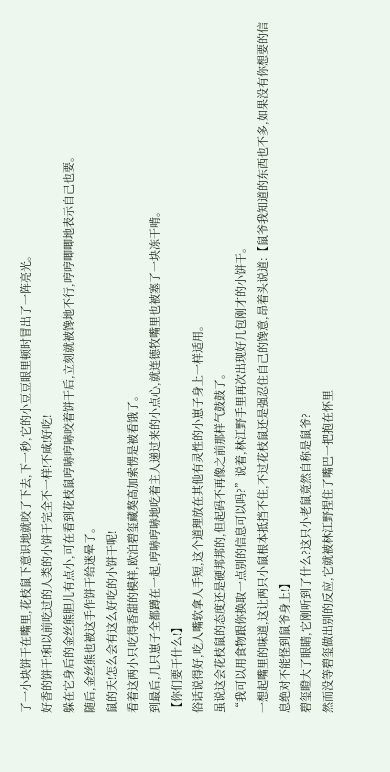了一小块饼干在嘴里,花枝鼠下意识地就咬了下去,下一秒,它的小豆豆眼里顿时冒出了一阵亮光。
好香的饼干!和以前吃过的人类的小饼干完全不一样!不咸!好吃!
躲在它身后的金丝熊胆儿有点小,可在看到花枝鼠哼哧哼哧咬着饼干后,立刻就被馋地不行,哼哼唧唧地表示自己也要。
随后,金丝熊也被这手作饼干给迷晕了。
鼠的天!怎么会有这么好吃的小饼干呢!
看着这两小只吃得香甜的模样,欧泊碧玺藏獒高加索愣是被看饿了。
到最后,几只崽子全都蹲在一起,哼哧哼哧地吃着主人递过来的小点心,就连德牧嘴里也被塞了一块冻干啃。
【你们要干什么!】
俗话说得好,吃人嘴软拿人手短,这个道理放在其他有灵性的小崽子身上一样适用。
虽说这会花枝鼠的态度还是硬邦邦的,但起码不再像之前那样气鼓鼓了。
“我可以用食物跟你换取一点别的信息可以吗?”说着,林江野手里再次出现好几包刚才的小饼干。
一想起嘴里的味道,这让两只小鼠根本抵挡不住,不过花枝鼠还是强忍住自己的馋意,昂着头说道:【鼠爷我知道的东西也不多,如果没有你想要的信息绝对不能怪到鼠爷身上!】
碧玺瞪大了眼睛,它刚听到了什么?这只小老鼠竟然自称是鼠爷?
然而没等碧玺做出别的反应,它就被林江野捏住了嘴巴一把抱在怀里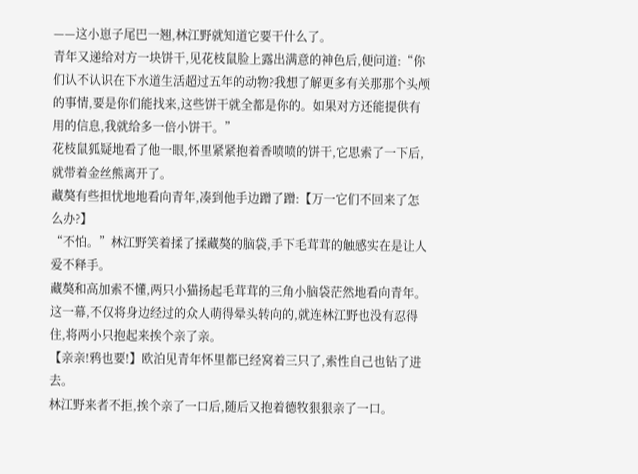——这小崽子尾巴一翘,林江野就知道它要干什么了。
青年又递给对方一块饼干,见花枝鼠脸上露出满意的神色后,便问道:“你们认不认识在下水道生活超过五年的动物?我想了解更多有关那那个头颅的事情,要是你们能找来,这些饼干就全都是你的。如果对方还能提供有用的信息,我就给多一倍小饼干。”
花枝鼠狐疑地看了他一眼,怀里紧紧抱着香喷喷的饼干,它思索了一下后,就带着金丝熊离开了。
藏獒有些担忧地地看向青年,凑到他手边蹭了蹭:【万一它们不回来了怎么办?】
“不怕。”林江野笑着揉了揉藏獒的脑袋,手下毛茸茸的触感实在是让人爱不释手。
藏獒和高加索不懂,两只小猫扬起毛茸茸的三角小脑袋茫然地看向青年。
这一幕,不仅将身边经过的众人萌得晕头转向的,就连林江野也没有忍得住,将两小只抱起来挨个亲了亲。
【亲亲!鸦也要!】欧泊见青年怀里都已经窝着三只了,索性自己也钻了进去。
林江野来者不拒,挨个亲了一口后,随后又抱着德牧狠狠亲了一口。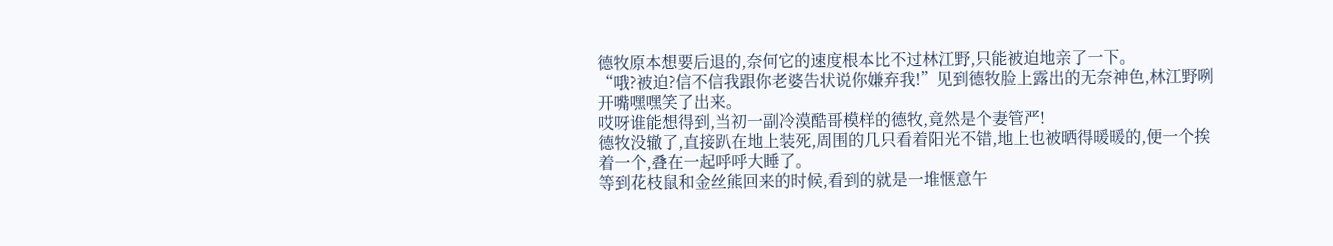德牧原本想要后退的,奈何它的速度根本比不过林江野,只能被迫地亲了一下。
“哦?被迫?信不信我跟你老婆告状说你嫌弃我!”见到德牧脸上露出的无奈神色,林江野咧开嘴嘿嘿笑了出来。
哎呀谁能想得到,当初一副冷漠酷哥模样的德牧,竟然是个妻管严!
德牧没辙了,直接趴在地上装死,周围的几只看着阳光不错,地上也被晒得暖暖的,便一个挨着一个,叠在一起呼呼大睡了。
等到花枝鼠和金丝熊回来的时候,看到的就是一堆惬意午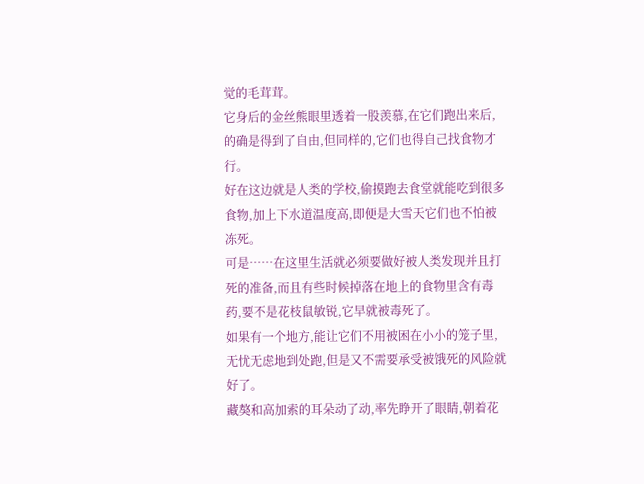觉的毛茸茸。
它身后的金丝熊眼里透着一股羡慕,在它们跑出来后,的确是得到了自由,但同样的,它们也得自己找食物才行。
好在这边就是人类的学校,偷摸跑去食堂就能吃到很多食物,加上下水道温度高,即便是大雪天它们也不怕被冻死。
可是……在这里生活就必须要做好被人类发现并且打死的准备,而且有些时候掉落在地上的食物里含有毒药,要不是花枝鼠敏锐,它早就被毒死了。
如果有一个地方,能让它们不用被困在小小的笼子里,无忧无虑地到处跑,但是又不需要承受被饿死的风险就好了。
藏獒和高加索的耳朵动了动,率先睁开了眼睛,朝着花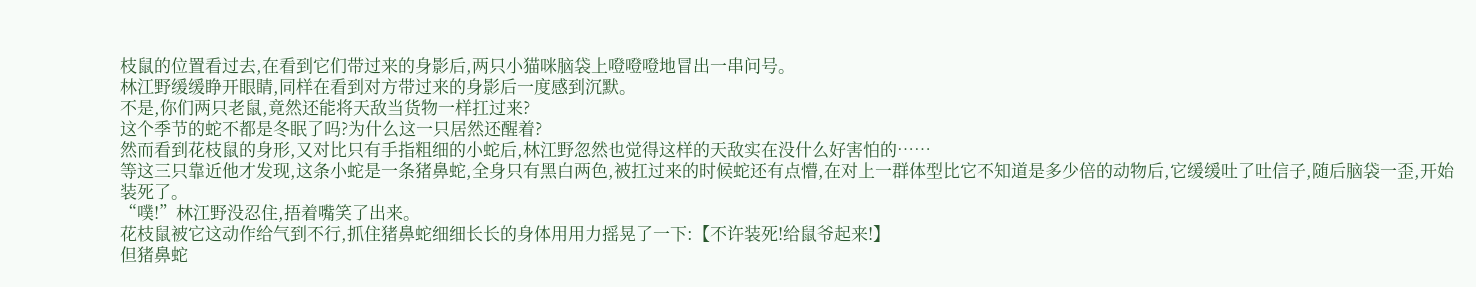枝鼠的位置看过去,在看到它们带过来的身影后,两只小猫咪脑袋上噔噔噔地冒出一串问号。
林江野缓缓睁开眼睛,同样在看到对方带过来的身影后一度感到沉默。
不是,你们两只老鼠,竟然还能将天敌当货物一样扛过来?
这个季节的蛇不都是冬眠了吗?为什么这一只居然还醒着?
然而看到花枝鼠的身形,又对比只有手指粗细的小蛇后,林江野忽然也觉得这样的天敌实在没什么好害怕的……
等这三只靠近他才发现,这条小蛇是一条猪鼻蛇,全身只有黑白两色,被扛过来的时候蛇还有点懵,在对上一群体型比它不知道是多少倍的动物后,它缓缓吐了吐信子,随后脑袋一歪,开始装死了。
“噗!”林江野没忍住,捂着嘴笑了出来。
花枝鼠被它这动作给气到不行,抓住猪鼻蛇细细长长的身体用用力摇晃了一下:【不许装死!给鼠爷起来!】
但猪鼻蛇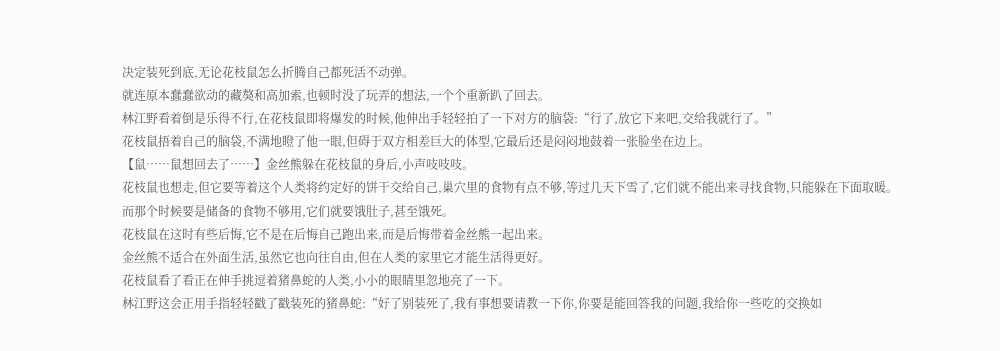决定装死到底,无论花枝鼠怎么折腾自己都死活不动弹。
就连原本蠢蠢欲动的藏獒和高加索,也顿时没了玩弄的想法,一个个重新趴了回去。
林江野看着倒是乐得不行,在花枝鼠即将爆发的时候,他伸出手轻轻拍了一下对方的脑袋:“行了,放它下来吧,交给我就行了。”
花枝鼠捂着自己的脑袋,不满地瞪了他一眼,但碍于双方相差巨大的体型,它最后还是闷闷地鼓着一张脸坐在边上。
【鼠……鼠想回去了……】金丝熊躲在花枝鼠的身后,小声吱吱吱。
花枝鼠也想走,但它要等着这个人类将约定好的饼干交给自己,巢穴里的食物有点不够,等过几天下雪了,它们就不能出来寻找食物,只能躲在下面取暖。
而那个时候要是储备的食物不够用,它们就要饿肚子,甚至饿死。
花枝鼠在这时有些后悔,它不是在后悔自己跑出来,而是后悔带着金丝熊一起出来。
金丝熊不适合在外面生活,虽然它也向往自由,但在人类的家里它才能生活得更好。
花枝鼠看了看正在伸手挑逗着猪鼻蛇的人类,小小的眼睛里忽地亮了一下。
林江野这会正用手指轻轻戳了戳装死的猪鼻蛇:“好了别装死了,我有事想要请教一下你,你要是能回答我的问题,我给你一些吃的交换如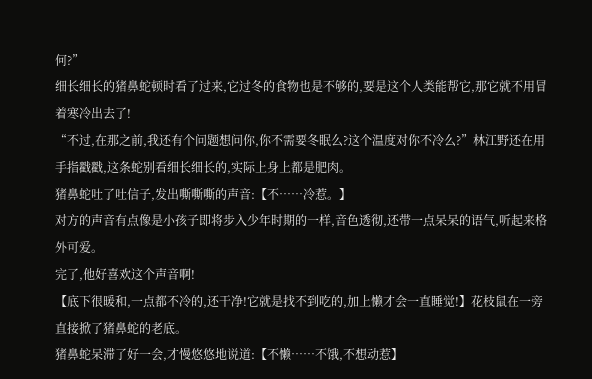何?”
细长细长的猪鼻蛇顿时看了过来,它过冬的食物也是不够的,要是这个人类能帮它,那它就不用冒着寒冷出去了!
“不过,在那之前,我还有个问题想问你,你不需要冬眠么?这个温度对你不冷么?”林江野还在用手指戳戳,这条蛇别看细长细长的,实际上身上都是肥肉。
猪鼻蛇吐了吐信子,发出嘶嘶嘶的声音:【不……冷惹。】
对方的声音有点像是小孩子即将步入少年时期的一样,音色透彻,还带一点呆呆的语气,听起来格外可爱。
完了,他好喜欢这个声音啊!
【底下很暖和,一点都不冷的,还干净!它就是找不到吃的,加上懒才会一直睡觉!】花枝鼠在一旁直接掀了猪鼻蛇的老底。
猪鼻蛇呆滞了好一会,才慢悠悠地说道:【不懒……不饿,不想动惹】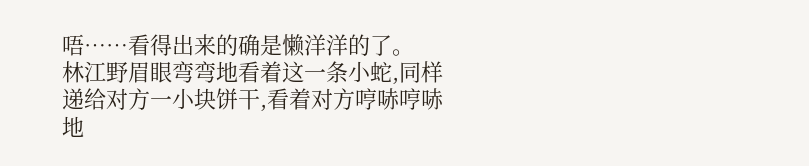唔……看得出来的确是懒洋洋的了。
林江野眉眼弯弯地看着这一条小蛇,同样递给对方一小块饼干,看着对方哼哧哼哧地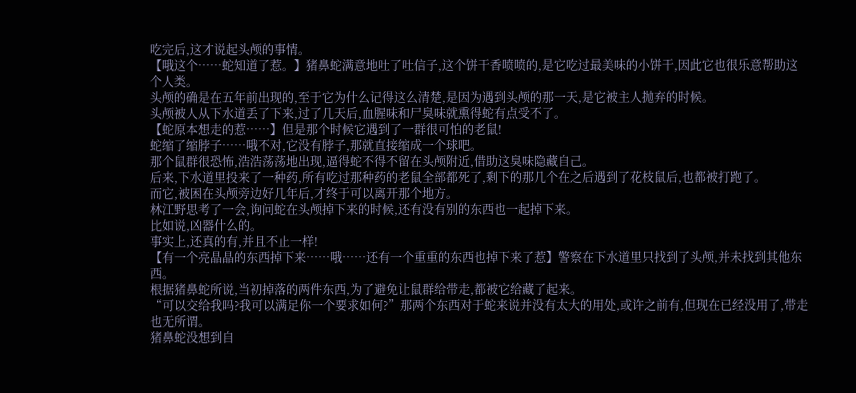吃完后,这才说起头颅的事情。
【哦这个……蛇知道了惹。】猪鼻蛇满意地吐了吐信子,这个饼干香喷喷的,是它吃过最美味的小饼干,因此它也很乐意帮助这个人类。
头颅的确是在五年前出现的,至于它为什么记得这么清楚,是因为遇到头颅的那一天,是它被主人抛弃的时候。
头颅被人从下水道丢了下来,过了几天后,血腥味和尸臭味就熏得蛇有点受不了。
【蛇原本想走的惹……】但是那个时候它遇到了一群很可怕的老鼠!
蛇缩了缩脖子……哦不对,它没有脖子,那就直接缩成一个球吧。
那个鼠群很恐怖,浩浩荡荡地出现,逼得蛇不得不留在头颅附近,借助这臭味隐藏自己。
后来,下水道里投来了一种药,所有吃过那种药的老鼠全部都死了,剩下的那几个在之后遇到了花枝鼠后,也都被打跑了。
而它,被困在头颅旁边好几年后,才终于可以离开那个地方。
林江野思考了一会,询问蛇在头颅掉下来的时候,还有没有别的东西也一起掉下来。
比如说,凶器什么的。
事实上,还真的有,并且不止一样!
【有一个亮晶晶的东西掉下来……哦……还有一个重重的东西也掉下来了惹】警察在下水道里只找到了头颅,并未找到其他东西。
根据猪鼻蛇所说,当初掉落的两件东西,为了避免让鼠群给带走,都被它给藏了起来。
“可以交给我吗?我可以满足你一个要求如何?”那两个东西对于蛇来说并没有太大的用处,或许之前有,但现在已经没用了,带走也无所谓。
猪鼻蛇没想到自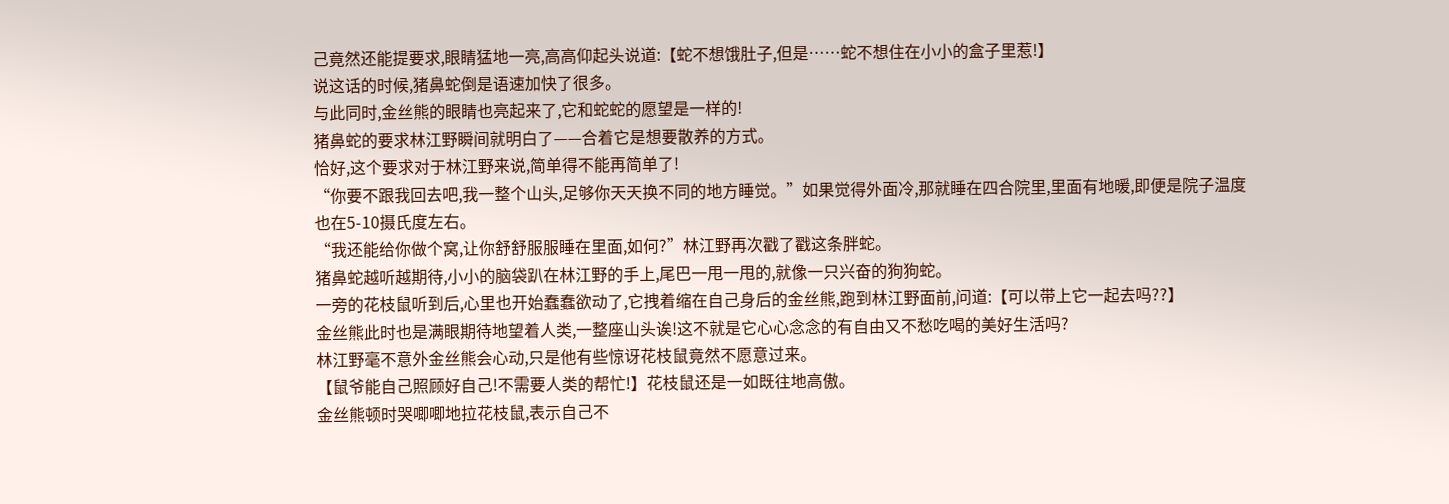己竟然还能提要求,眼睛猛地一亮,高高仰起头说道:【蛇不想饿肚子,但是……蛇不想住在小小的盒子里惹!】
说这话的时候,猪鼻蛇倒是语速加快了很多。
与此同时,金丝熊的眼睛也亮起来了,它和蛇蛇的愿望是一样的!
猪鼻蛇的要求林江野瞬间就明白了——合着它是想要散养的方式。
恰好,这个要求对于林江野来说,简单得不能再简单了!
“你要不跟我回去吧,我一整个山头,足够你天天换不同的地方睡觉。”如果觉得外面冷,那就睡在四合院里,里面有地暖,即便是院子温度也在5-10摄氏度左右。
“我还能给你做个窝,让你舒舒服服睡在里面,如何?”林江野再次戳了戳这条胖蛇。
猪鼻蛇越听越期待,小小的脑袋趴在林江野的手上,尾巴一甩一甩的,就像一只兴奋的狗狗蛇。
一旁的花枝鼠听到后,心里也开始蠢蠢欲动了,它拽着缩在自己身后的金丝熊,跑到林江野面前,问道:【可以带上它一起去吗??】
金丝熊此时也是满眼期待地望着人类,一整座山头诶!这不就是它心心念念的有自由又不愁吃喝的美好生活吗?
林江野毫不意外金丝熊会心动,只是他有些惊讶花枝鼠竟然不愿意过来。
【鼠爷能自己照顾好自己!不需要人类的帮忙!】花枝鼠还是一如既往地高傲。
金丝熊顿时哭唧唧地拉花枝鼠,表示自己不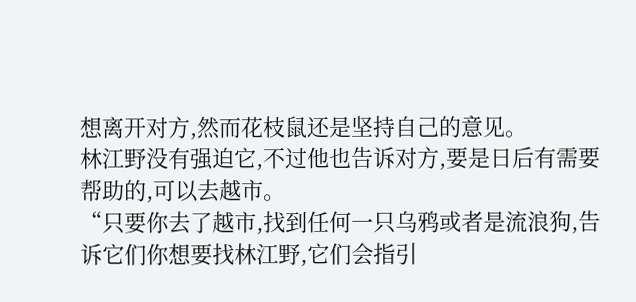想离开对方,然而花枝鼠还是坚持自己的意见。
林江野没有强迫它,不过他也告诉对方,要是日后有需要帮助的,可以去越市。
“只要你去了越市,找到任何一只乌鸦或者是流浪狗,告诉它们你想要找林江野,它们会指引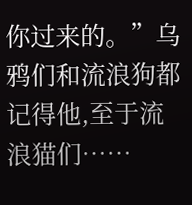你过来的。”乌鸦们和流浪狗都记得他,至于流浪猫们……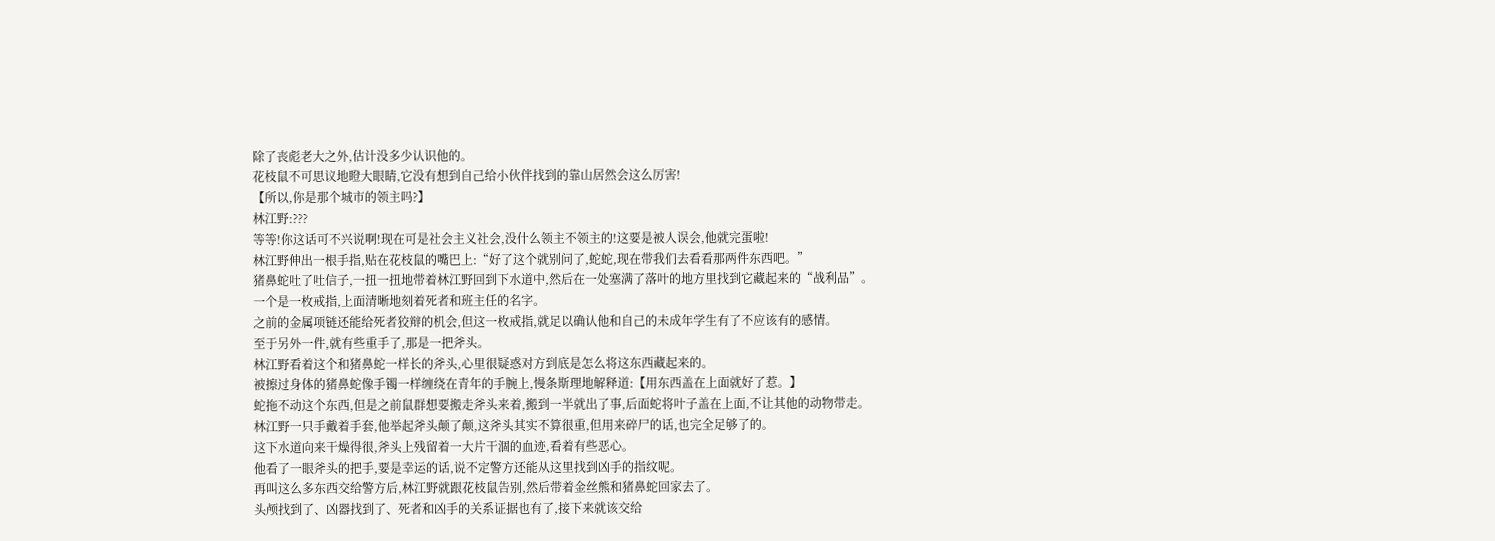除了丧彪老大之外,估计没多少认识他的。
花枝鼠不可思议地瞪大眼睛,它没有想到自己给小伙伴找到的靠山居然会这么厉害!
【所以,你是那个城市的领主吗?】
林江野:???
等等!你这话可不兴说啊!现在可是社会主义社会,没什么领主不领主的!这要是被人误会,他就完蛋啦!
林江野伸出一根手指,贴在花枝鼠的嘴巴上:“好了这个就别问了,蛇蛇,现在带我们去看看那两件东西吧。”
猪鼻蛇吐了吐信子,一扭一扭地带着林江野回到下水道中,然后在一处塞满了落叶的地方里找到它藏起来的“战利品”。
一个是一枚戒指,上面清晰地刻着死者和班主任的名字。
之前的金属项链还能给死者狡辩的机会,但这一枚戒指,就足以确认他和自己的未成年学生有了不应该有的感情。
至于另外一件,就有些重手了,那是一把斧头。
林江野看着这个和猪鼻蛇一样长的斧头,心里很疑惑对方到底是怎么将这东西藏起来的。
被擦过身体的猪鼻蛇像手镯一样缠绕在青年的手腕上,慢条斯理地解释道:【用东西盖在上面就好了惹。】
蛇拖不动这个东西,但是之前鼠群想要搬走斧头来着,搬到一半就出了事,后面蛇将叶子盖在上面,不让其他的动物带走。
林江野一只手戴着手套,他举起斧头颠了颠,这斧头其实不算很重,但用来碎尸的话,也完全足够了的。
这下水道向来干燥得很,斧头上残留着一大片干涸的血迹,看着有些恶心。
他看了一眼斧头的把手,要是幸运的话,说不定警方还能从这里找到凶手的指纹呢。
再叫这么多东西交给警方后,林江野就跟花枝鼠告别,然后带着金丝熊和猪鼻蛇回家去了。
头颅找到了、凶器找到了、死者和凶手的关系证据也有了,接下来就该交给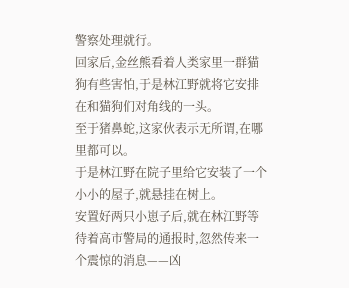警察处理就行。
回家后,金丝熊看着人类家里一群猫狗有些害怕,于是林江野就将它安排在和猫狗们对角线的一头。
至于猪鼻蛇,这家伙表示无所谓,在哪里都可以。
于是林江野在院子里给它安装了一个小小的屋子,就悬挂在树上。
安置好两只小崽子后,就在林江野等待着高市警局的通报时,忽然传来一个震惊的消息——凶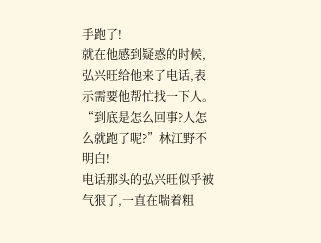手跑了!
就在他感到疑惑的时候,弘兴旺给他来了电话,表示需要他帮忙找一下人。
“到底是怎么回事?人怎么就跑了呢?”林江野不明白!
电话那头的弘兴旺似乎被气狠了,一直在喘着粗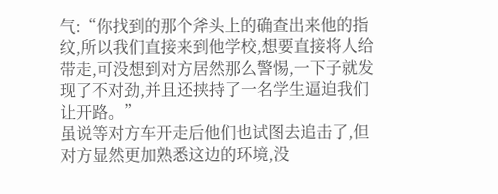气:“你找到的那个斧头上的确查出来他的指纹,所以我们直接来到他学校,想要直接将人给带走,可没想到对方居然那么警惕,一下子就发现了不对劲,并且还挟持了一名学生逼迫我们让开路。”
虽说等对方车开走后他们也试图去追击了,但对方显然更加熟悉这边的环境,没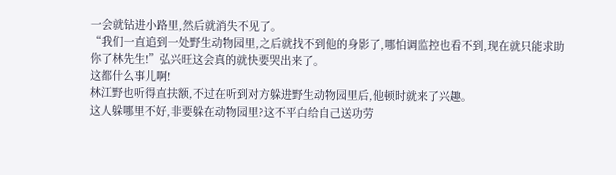一会就钻进小路里,然后就消失不见了。
“我们一直追到一处野生动物园里,之后就找不到他的身影了,哪怕调监控也看不到,现在就只能求助你了林先生!”弘兴旺这会真的就快要哭出来了。
这都什么事儿啊!
林江野也听得直扶额,不过在听到对方躲进野生动物园里后,他顿时就来了兴趣。
这人躲哪里不好,非要躲在动物园里?这不平白给自己送功劳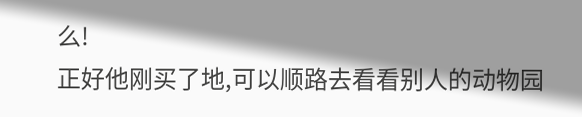么!
正好他刚买了地,可以顺路去看看别人的动物园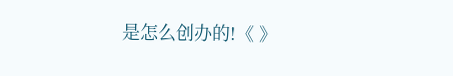是怎么创办的!《 》